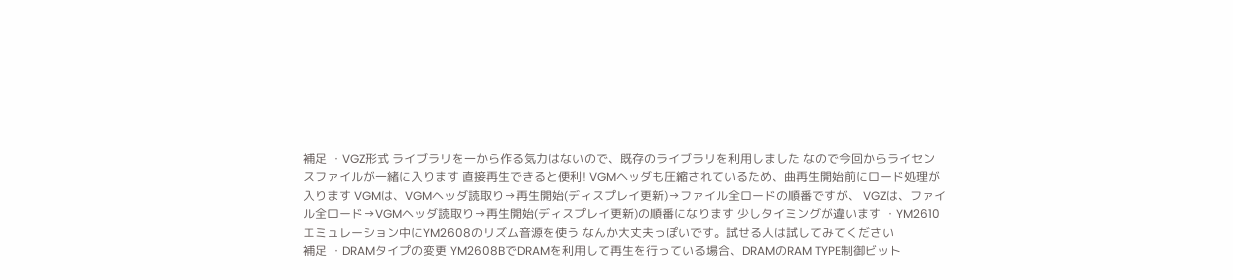補足 ・VGZ形式 ライブラリを一から作る気力はないので、既存のライブラリを利用しました なので今回からライセンスファイルが一緒に入ります 直接再生できると便利! VGMヘッダも圧縮されているため、曲再生開始前にロード処理が入ります VGMは、VGMヘッダ読取り→再生開始(ディスプレイ更新)→ファイル全ロードの順番ですが、 VGZは、ファイル全ロード→VGMヘッダ読取り→再生開始(ディスプレイ更新)の順番になります 少しタイミングが違います ・YM2610エミュレーション中にYM2608のリズム音源を使う なんか大丈夫っぽいです。試せる人は試してみてください
補足 ・DRAMタイプの変更 YM2608BでDRAMを利用して再生を行っている場合、DRAMのRAM TYPE制御ビット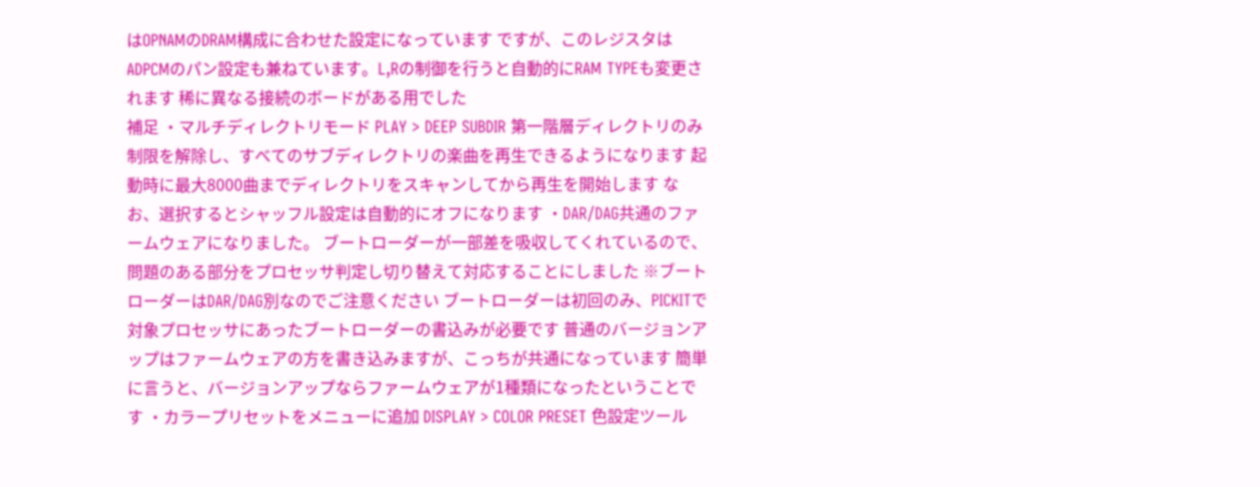はOPNAMのDRAM構成に合わせた設定になっています ですが、このレジスタはADPCMのパン設定も兼ねています。L,Rの制御を行うと自動的にRAM TYPEも変更されます 稀に異なる接続のボードがある用でした
補足 ・マルチディレクトリモード PLAY > DEEP SUBDIR 第一階層ディレクトリのみ制限を解除し、すべてのサブディレクトリの楽曲を再生できるようになります 起動時に最大8000曲までディレクトリをスキャンしてから再生を開始します なお、選択するとシャッフル設定は自動的にオフになります ・DAR/DAG共通のファームウェアになりました。 ブートローダーが一部差を吸収してくれているので、問題のある部分をプロセッサ判定し切り替えて対応することにしました ※ブートローダーはDAR/DAG別なのでご注意ください ブートローダーは初回のみ、PICKITで対象プロセッサにあったブートローダーの書込みが必要です 普通のバージョンアップはファームウェアの方を書き込みますが、こっちが共通になっています 簡単に言うと、バージョンアップならファームウェアが1種類になったということです ・カラープリセットをメニューに追加 DISPLAY > COLOR PRESET 色設定ツール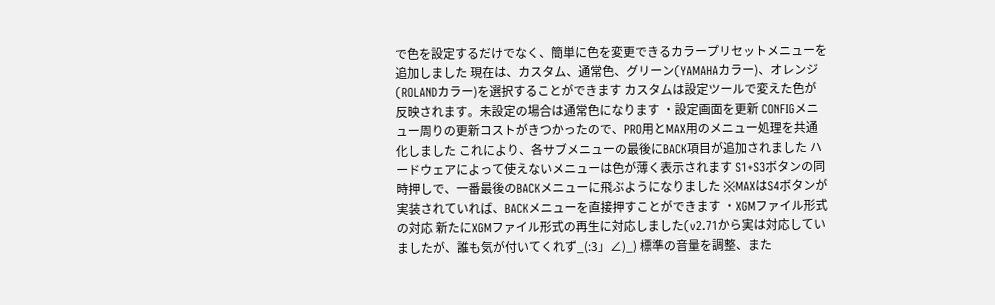で色を設定するだけでなく、簡単に色を変更できるカラープリセットメニューを追加しました 現在は、カスタム、通常色、グリーン(YAMAHAカラー)、オレンジ(ROLANDカラー)を選択することができます カスタムは設定ツールで変えた色が反映されます。未設定の場合は通常色になります ・設定画面を更新 CONFIGメニュー周りの更新コストがきつかったので、PRO用とMAX用のメニュー処理を共通化しました これにより、各サブメニューの最後にBACK項目が追加されました ハードウェアによって使えないメニューは色が薄く表示されます S1+S3ボタンの同時押しで、一番最後のBACKメニューに飛ぶようになりました ※MAXはS4ボタンが実装されていれば、BACKメニューを直接押すことができます ・XGMファイル形式の対応 新たにXGMファイル形式の再生に対応しました(v2.71から実は対応していましたが、誰も気が付いてくれず_(:3」∠)_) 標準の音量を調整、また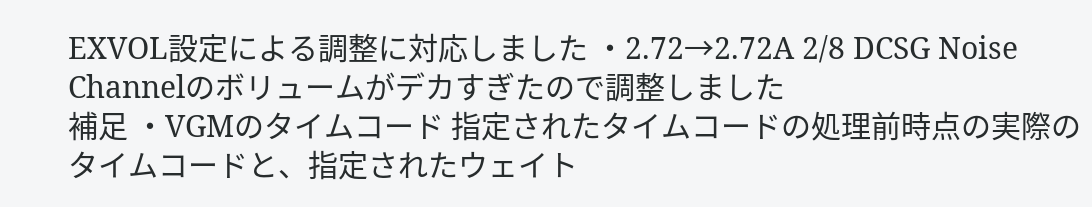EXVOL設定による調整に対応しました ・2.72→2.72A 2/8 DCSG Noise Channelのボリュームがデカすぎたので調整しました
補足 ・VGMのタイムコード 指定されたタイムコードの処理前時点の実際のタイムコードと、指定されたウェイト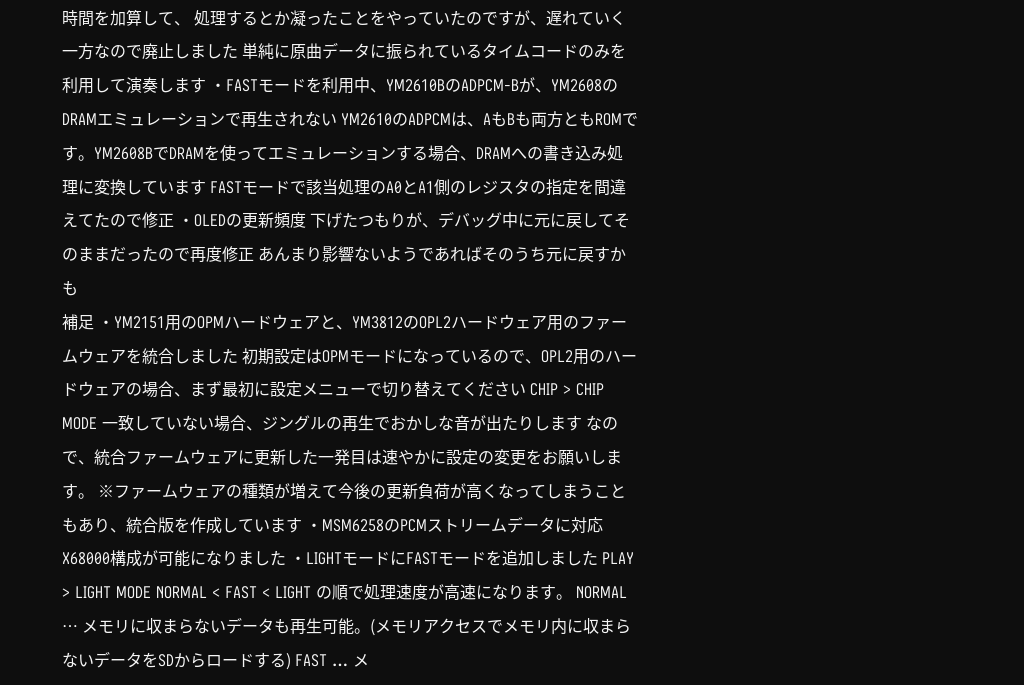時間を加算して、 処理するとか凝ったことをやっていたのですが、遅れていく一方なので廃止しました 単純に原曲データに振られているタイムコードのみを利用して演奏します ・FASTモードを利用中、YM2610BのADPCM-Bが、YM2608のDRAMエミュレーションで再生されない YM2610のADPCMは、AもBも両方ともROMです。YM2608BでDRAMを使ってエミュレーションする場合、DRAMへの書き込み処理に変換しています FASTモードで該当処理のA0とA1側のレジスタの指定を間違えてたので修正 ・OLEDの更新頻度 下げたつもりが、デバッグ中に元に戻してそのままだったので再度修正 あんまり影響ないようであればそのうち元に戻すかも
補足 ・YM2151用のOPMハードウェアと、YM3812のOPL2ハードウェア用のファームウェアを統合しました 初期設定はOPMモードになっているので、OPL2用のハードウェアの場合、まず最初に設定メニューで切り替えてください CHIP > CHIP MODE 一致していない場合、ジングルの再生でおかしな音が出たりします なので、統合ファームウェアに更新した一発目は速やかに設定の変更をお願いします。 ※ファームウェアの種類が増えて今後の更新負荷が高くなってしまうこともあり、統合版を作成しています ・MSM6258のPCMストリームデータに対応 X68000構成が可能になりました ・LIGHTモードにFASTモードを追加しました PLAY > LIGHT MODE NORMAL < FAST < LIGHT の順で処理速度が高速になります。 NORMAL … メモリに収まらないデータも再生可能。(メモリアクセスでメモリ内に収まらないデータをSDからロードする) FAST … メ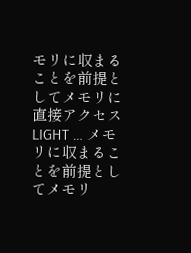モリに収まることを前提としてメモリに直接アクセス LIGHT … メモリに収まることを前提としてメモリ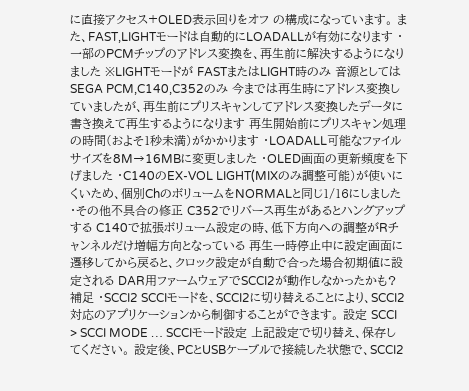に直接アクセス+OLED表示回りをオフ の構成になっています。 また、FAST,LIGHTモードは自動的にLOADALLが有効になります ・一部のPCMチップのアドレス変換を、再生前に解決するようになりました ※LIGHTモードが FASTまたはLIGHT時のみ 音源としては SEGA PCM,C140,C352のみ 今までは再生時にアドレス変換していましたが、再生前にプリスキャンしてアドレス変換したデータに書き換えて再生するようになります 再生開始前にプリスキャン処理の時間(およそ1秒未満)がかかります ・LOADALL可能なファイルサイズを8M→16MBに変更しました ・OLED画面の更新頻度を下げました ・C140のEX-VOL LIGHT(MIXのみ調整可能)が使いにくいため、個別ChのボリュームをNORMALと同じ1/16にしました ・その他不具合の修正 C352でリバース再生があるとハングアップする C140で拡張ボリューム設定の時、低下方向への調整がRチャンネルだけ増幅方向となっている 再生一時停止中に設定画面に遷移してから戻ると、クロック設定が自動で合った場合初期値に設定される DAR用ファームウェアでSCCI2が動作しなかったかも?
補足 ・SCCI2 SCCIモードを、SCCI2に切り替えることにより、SCCI2対応のアプリケーションから制御することができます。 設定 SCCI > SCCI MODE … SCCIモード設定 上記設定で切り替え、保存してください。 設定後、PCとUSBケーブルで接続した状態で、SCCI2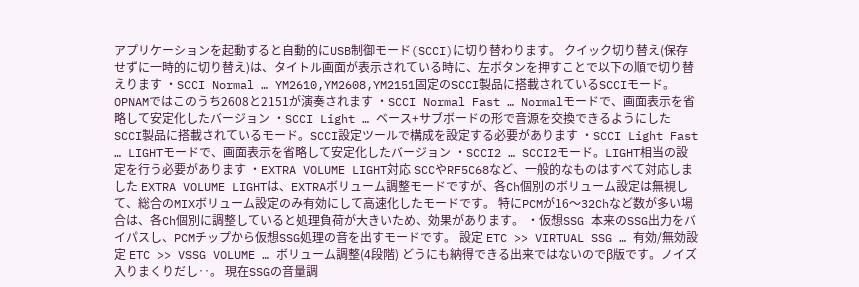アプリケーションを起動すると自動的にUSB制御モード(SCCI)に切り替わります。 クイック切り替え(保存せずに一時的に切り替え)は、タイトル画面が表示されている時に、左ボタンを押すことで以下の順で切り替えります ・SCCI Normal … YM2610,YM2608,YM2151固定のSCCI製品に搭載されているSCCIモード。OPNAMではこのうち2608と2151が演奏されます ・SCCI Normal Fast … Normalモードで、画面表示を省略して安定化したバージョン ・SCCI Light … ベース+サブボードの形で音源を交換できるようにしたSCCI製品に搭載されているモード。SCCI設定ツールで構成を設定する必要があります ・SCCI Light Fast … LIGHTモードで、画面表示を省略して安定化したバージョン ・SCCI2 … SCCI2モード。LIGHT相当の設定を行う必要があります ・EXTRA VOLUME LIGHT対応 SCCやRF5C68など、一般的なものはすべて対応しました EXTRA VOLUME LIGHTは、EXTRAボリューム調整モードですが、各Ch個別のボリューム設定は無視して、総合のMIXボリューム設定のみ有効にして高速化したモードです。 特にPCMが16〜32Chなど数が多い場合は、各Ch個別に調整していると処理負荷が大きいため、効果があります。 ・仮想SSG 本来のSSG出力をバイパスし、PCMチップから仮想SSG処理の音を出すモードです。 設定 ETC >> VIRTUAL SSG … 有効/無効設定 ETC >> VSSG VOLUME … ボリューム調整(4段階) どうにも納得できる出来ではないのでβ版です。ノイズ入りまくりだし‥。 現在SSGの音量調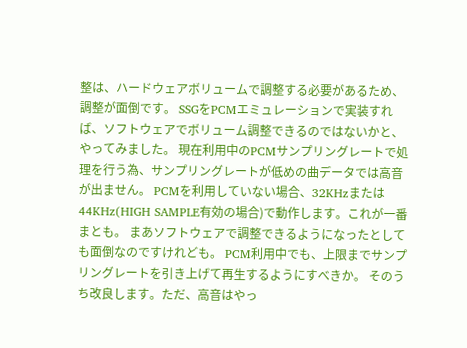整は、ハードウェアボリュームで調整する必要があるため、調整が面倒です。 SSGをPCMエミュレーションで実装すれば、ソフトウェアでボリューム調整できるのではないかと、やってみました。 現在利用中のPCMサンプリングレートで処理を行う為、サンプリングレートが低めの曲データでは高音が出ません。 PCMを利用していない場合、32KHzまたは44KHz(HIGH SAMPLE有効の場合)で動作します。これが一番まとも。 まあソフトウェアで調整できるようになったとしても面倒なのですけれども。 PCM利用中でも、上限までサンプリングレートを引き上げて再生するようにすべきか。 そのうち改良します。ただ、高音はやっ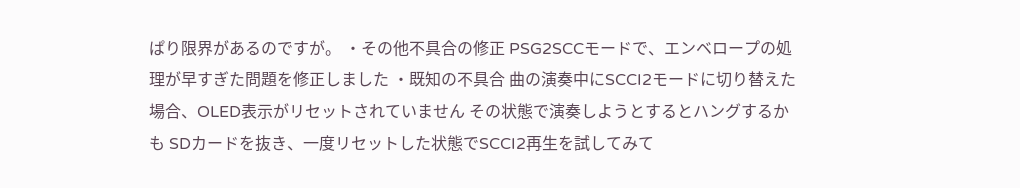ぱり限界があるのですが。 ・その他不具合の修正 PSG2SCCモードで、エンベロープの処理が早すぎた問題を修正しました ・既知の不具合 曲の演奏中にSCCI2モードに切り替えた場合、OLED表示がリセットされていません その状態で演奏しようとするとハングするかも SDカードを抜き、一度リセットした状態でSCCI2再生を試してみて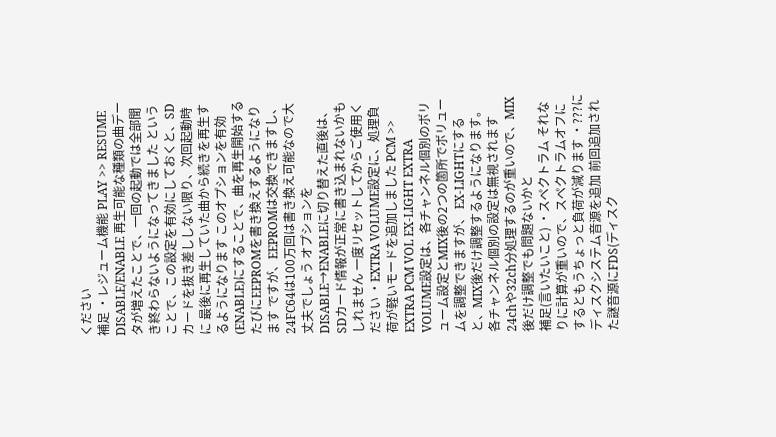ください
補足 ・レジューム機能 PLAY >> RESUME DISABLE/ENABLE 再生可能な種類の曲データが増えたことで、一回の起動では全部聞き終わらないようになってきました ということで、この設定を有効にしておくと、SDカードを抜き差ししない限り、次回起動時に 最後に再生していた曲から続きを再生するようになります このオプションを有効(ENABLE)にすることで、曲を再生開始するたびにEEPROMを書き換えするようになります ですが、EEPROMは交換できますし、24FC64は100万回は書き換え可能なので大丈夫でしょう オプションをDISABLE→ENABLEに切り替えた直後は、SDカード情報が正常に書き込まれないかもしれません 一度リセットしてからご使用ください ・EXTRA VOLUME設定に、処理負荷が軽いモードを追加しました PCM >> EXTRA PCM VOL EX-LIGHT EXTRA VOLUME設定は、各チャンネル個別のボリューム設定とMIX後の2つの箇所でボリュームを調整できますが、 EX-LIGHTにすると、MIX後だけ調整するようになります。各チャンネル個別の設定は無視されます 24chや32ch分処理するのが重いので、MIX後だけ調整でも問題ないかと
補足(言いたいこと) ・スペクトラム それなりに計算が重いので、スペクトラムオフにするともうちょっと負荷が減ります ・???にディスクシステム音源を追加 前回追加された謎音源にFDS(ディスク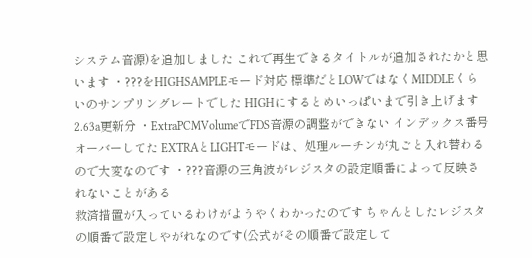システム音源)を追加しました これで再生できるタイトルが追加されたかと思います ・???をHIGHSAMPLEモード対応 標準だとLOWではなくMIDDLEくらいのサンプリングレートでした HIGHにするとめいっぱいまで引き上げます 2.63a更新分 ・ExtraPCMVolumeでFDS音源の調整ができない インデックス番号オーバーしてた EXTRAとLIGHTモードは、処理ルーチンが丸ごと入れ替わるので大変なのです ・???音源の三角波がレジスタの設定順番によって反映されないことがある
救済措置が入っているわけがようやくわかったのです ちゃんとしたレジスタの順番で設定しやがれなのです(公式がその順番で設定して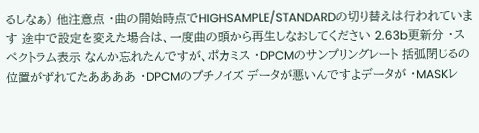るしなぁ) 他注意点 ・曲の開始時点でHIGHSAMPLE/STANDARDの切り替えは行われています 途中で設定を変えた場合は、一度曲の頭から再生しなおしてください 2.63b更新分 ・スペクトラム表示 なんか忘れたんですが、ポカミス ・DPCMのサンプリングレート 括弧閉じるの位置がずれてたああああ ・DPCMのプチノイズ データが悪いんですよデータが ・MASKレ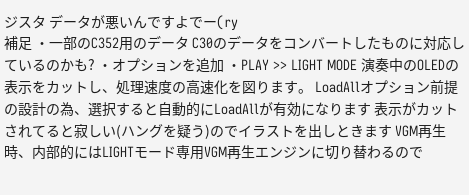ジスタ データが悪いんですよでー(ry
補足 ・一部のC352用のデータ C30のデータをコンバートしたものに対応しているのかも? ・オプションを追加 ・PLAY >> LIGHT MODE 演奏中のOLEDの表示をカットし、処理速度の高速化を図ります。 LoadAllオプション前提の設計の為、選択すると自動的にLoadAllが有効になります 表示がカットされてると寂しい(ハングを疑う)のでイラストを出しときます VGM再生時、内部的にはLIGHTモード専用VGM再生エンジンに切り替わるので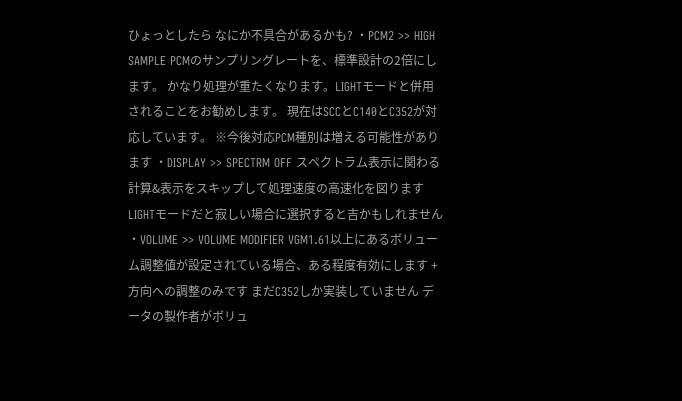ひょっとしたら なにか不具合があるかも? ・PCM2 >> HIGH SAMPLE PCMのサンプリングレートを、標準設計の2倍にします。 かなり処理が重たくなります。LIGHTモードと併用されることをお勧めします。 現在はSCCとC140とC352が対応しています。 ※今後対応PCM種別は増える可能性があります ・DISPLAY >> SPECTRM OFF スペクトラム表示に関わる計算&表示をスキップして処理速度の高速化を図ります LIGHTモードだと寂しい場合に選択すると吉かもしれません ・VOLUME >> VOLUME MODIFIER VGM1.61以上にあるボリューム調整値が設定されている場合、ある程度有効にします +方向への調整のみです まだC352しか実装していません データの製作者がボリュ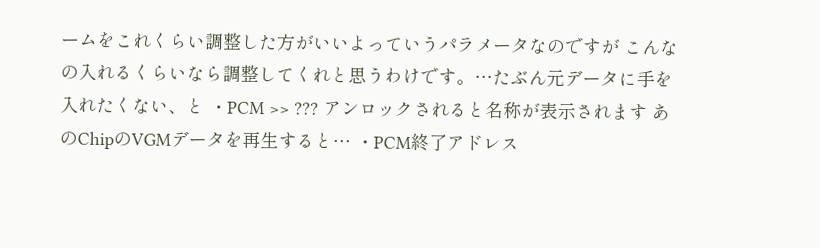ームをこれくらい調整した方がいいよっていうパラメータなのですが こんなの入れるくらいなら調整してくれと思うわけです。…たぶん元データに手を入れたくない、と ・PCM >> ??? アンロックされると名称が表示されます あのChipのVGMデータを再生すると… ・PCM終了アドレス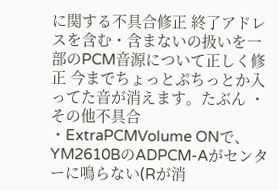に関する不具合修正 終了アドレスを含む・含まないの扱いを一部のPCM音源について正しく修正 今までちょっとぷちっとか入ってた音が消えます。たぶん ・その他不具合 ・ExtraPCMVolume ONで、YM2610BのADPCM-Aがセンターに鳴らない(Rが消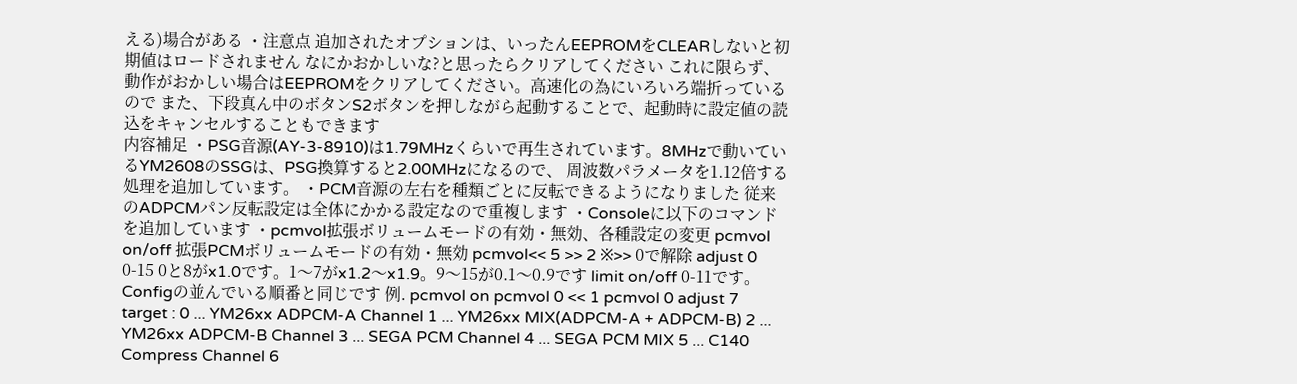える)場合がある ・注意点 追加されたオプションは、いったんEEPROMをCLEARしないと初期値はロードされません なにかおかしいな?と思ったらクリアしてください これに限らず、動作がおかしい場合はEEPROMをクリアしてください。高速化の為にいろいろ端折っているので また、下段真ん中のボタンS2ボタンを押しながら起動することで、起動時に設定値の読込をキャンセルすることもできます
内容補足 ・PSG音源(AY-3-8910)は1.79MHzくらいで再生されています。8MHzで動いているYM2608のSSGは、PSG換算すると2.00MHzになるので、 周波数パラメータを1.12倍する処理を追加しています。 ・PCM音源の左右を種類ごとに反転できるようになりました 従来のADPCMパン反転設定は全体にかかる設定なので重複します ・Consoleに以下のコマンドを追加しています ・pcmvol拡張ボリュームモードの有効・無効、各種設定の変更 pcmvol on/off 拡張PCMボリュームモードの有効・無効 pcmvol<< 5 >> 2 ※>> 0で解除 adjust 0 0-15 0と8がx1.0です。1〜7がx1.2〜x1.9。9〜15が0.1〜0.9です limit on/off 0-11です。Configの並んでいる順番と同じです 例. pcmvol on pcmvol 0 << 1 pcmvol 0 adjust 7 target : 0 ... YM26xx ADPCM-A Channel 1 ... YM26xx MIX(ADPCM-A + ADPCM-B) 2 ... YM26xx ADPCM-B Channel 3 ... SEGA PCM Channel 4 ... SEGA PCM MIX 5 ... C140 Compress Channel 6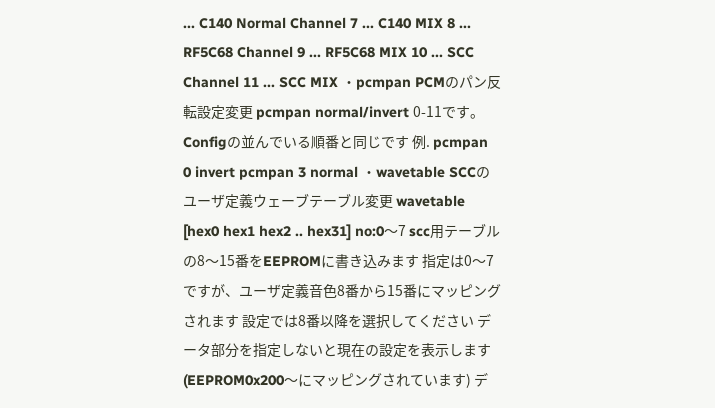... C140 Normal Channel 7 ... C140 MIX 8 ... RF5C68 Channel 9 ... RF5C68 MIX 10 ... SCC Channel 11 ... SCC MIX ・pcmpan PCMのパン反転設定変更 pcmpan normal/invert 0-11です。Configの並んでいる順番と同じです 例. pcmpan 0 invert pcmpan 3 normal ・wavetable SCCのユーザ定義ウェーブテーブル変更 wavetable [hex0 hex1 hex2 .. hex31] no:0〜7 scc用テーブルの8〜15番をEEPROMに書き込みます 指定は0〜7ですが、ユーザ定義音色8番から15番にマッピングされます 設定では8番以降を選択してください データ部分を指定しないと現在の設定を表示します(EEPROM0x200〜にマッピングされています) デ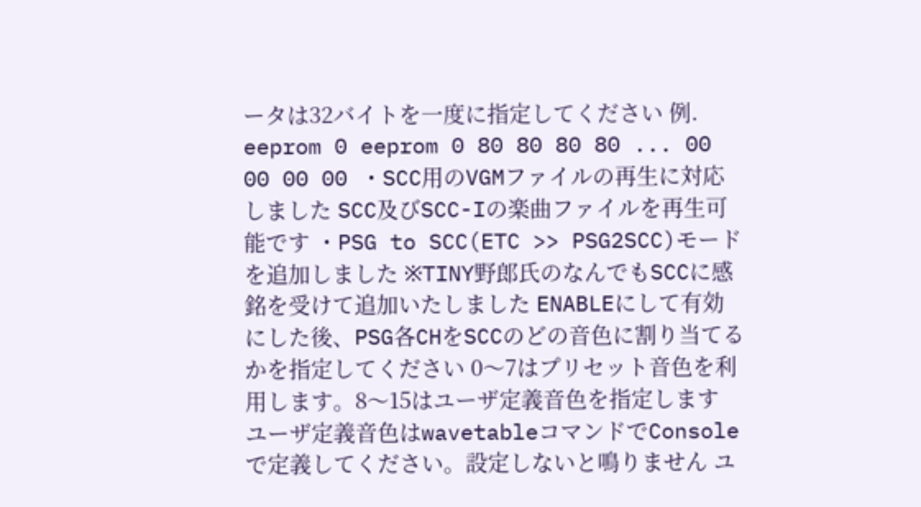ータは32バイトを一度に指定してください 例. eeprom 0 eeprom 0 80 80 80 80 ... 00 00 00 00 ・SCC用のVGMファイルの再生に対応しました SCC及びSCC-Iの楽曲ファイルを再生可能です ・PSG to SCC(ETC >> PSG2SCC)モードを追加しました ※TINY野郎氏のなんでもSCCに感銘を受けて追加いたしました ENABLEにして有効にした後、PSG各CHをSCCのどの音色に割り当てるかを指定してください 0〜7はプリセット音色を利用します。8〜15はユーザ定義音色を指定します ユーザ定義音色はwavetableコマンドでConsoleで定義してください。設定しないと鳴りません ユ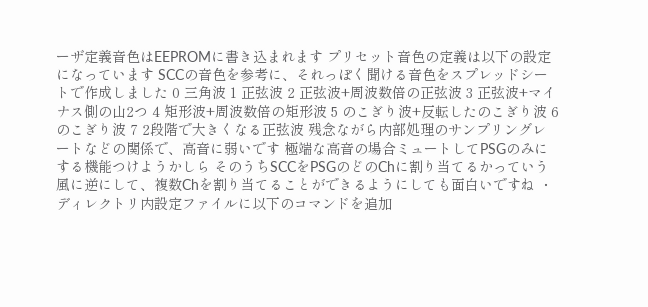ーザ定義音色はEEPROMに書き込まれます プリセット音色の定義は以下の設定になっています SCCの音色を参考に、それっぽく聞ける音色をスプレッドシートで作成しました 0 三角波 1 正弦波 2 正弦波+周波数倍の正弦波 3 正弦波+マイナス側の山2つ 4 矩形波+周波数倍の矩形波 5 のこぎり波+反転したのこぎり波 6 のこぎり波 7 2段階で大きくなる正弦波 残念ながら内部処理のサンプリングレートなどの関係で、高音に弱いです 極端な高音の場合ミュートしてPSGのみにする機能つけようかしら そのうちSCCをPSGのどのChに割り当てるかっていう風に逆にして、複数Chを割り当てることができるようにしても面白いですね ・ディレクトリ内設定ファイルに以下のコマンドを追加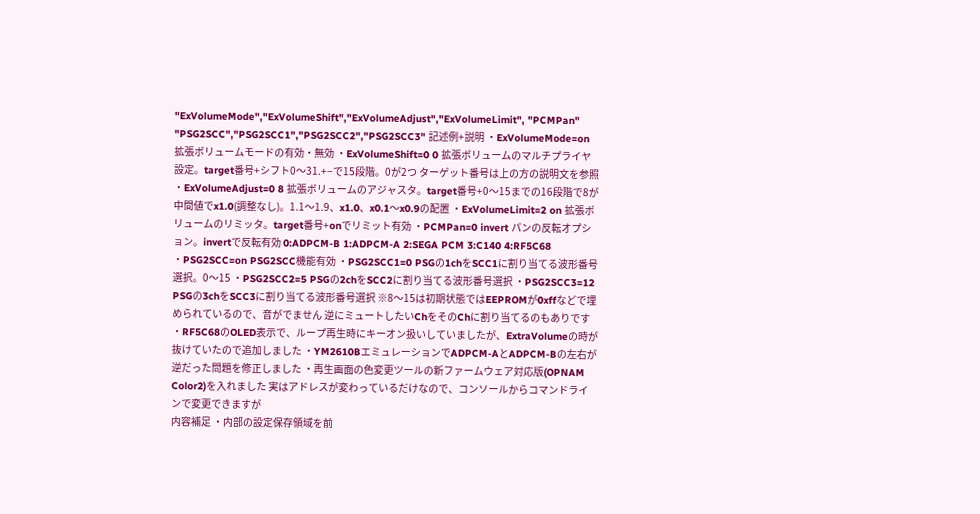"ExVolumeMode","ExVolumeShift","ExVolumeAdjust","ExVolumeLimit", "PCMPan" "PSG2SCC","PSG2SCC1","PSG2SCC2","PSG2SCC3" 記述例+説明 ・ExVolumeMode=on 拡張ボリュームモードの有効・無効 ・ExVolumeShift=0 0 拡張ボリュームのマルチプライヤ設定。target番号+シフト0〜31.+−で15段階。0が2つ ターゲット番号は上の方の説明文を参照 ・ExVolumeAdjust=0 8 拡張ボリュームのアジャスタ。target番号+0〜15までの16段階で8が中間値でx1.0(調整なし)。1.1〜1.9、x1.0、x0.1〜x0.9の配置 ・ExVolumeLimit=2 on 拡張ボリュームのリミッタ。target番号+onでリミット有効 ・PCMPan=0 invert パンの反転オプション。invertで反転有効 0:ADPCM-B 1:ADPCM-A 2:SEGA PCM 3:C140 4:RF5C68 ・PSG2SCC=on PSG2SCC機能有効 ・PSG2SCC1=0 PSGの1chをSCC1に割り当てる波形番号選択。0〜15 ・PSG2SCC2=5 PSGの2chをSCC2に割り当てる波形番号選択 ・PSG2SCC3=12 PSGの3chをSCC3に割り当てる波形番号選択 ※8〜15は初期状態ではEEPROMが0xffなどで埋められているので、音がでません 逆にミュートしたいChをそのChに割り当てるのもありです ・RF5C68のOLED表示で、ループ再生時にキーオン扱いしていましたが、ExtraVolumeの時が抜けていたので追加しました ・YM2610BエミュレーションでADPCM-AとADPCM-Bの左右が逆だった問題を修正しました ・再生画面の色変更ツールの新ファームウェア対応版(OPNAM Color2)を入れました 実はアドレスが変わっているだけなので、コンソールからコマンドラインで変更できますが
内容補足 ・内部の設定保存領域を前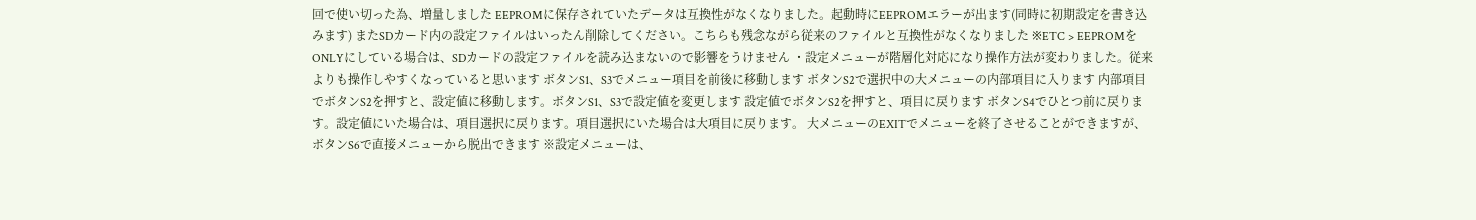回で使い切った為、増量しました EEPROMに保存されていたデータは互換性がなくなりました。起動時にEEPROMエラーが出ます(同時に初期設定を書き込みます) またSDカード内の設定ファイルはいったん削除してください。こちらも残念ながら従来のファイルと互換性がなくなりました ※ETC > EEPROMをONLYにしている場合は、SDカードの設定ファイルを読み込まないので影響をうけません ・設定メニューが階層化対応になり操作方法が変わりました。従来よりも操作しやすくなっていると思います ボタンS1、S3でメニュー項目を前後に移動します ボタンS2で選択中の大メニューの内部項目に入ります 内部項目でボタンS2を押すと、設定値に移動します。ボタンS1、S3で設定値を変更します 設定値でボタンS2を押すと、項目に戻ります ボタンS4でひとつ前に戻ります。設定値にいた場合は、項目選択に戻ります。項目選択にいた場合は大項目に戻ります。 大メニューのEXITでメニューを終了させることができますが、ボタンS6で直接メニューから脱出できます ※設定メニューは、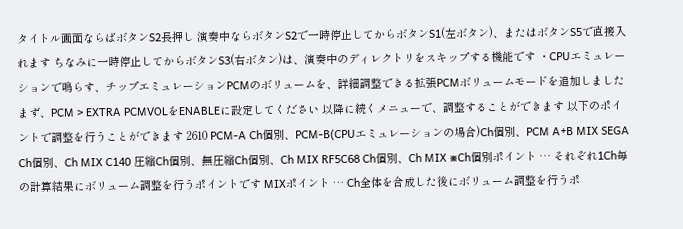タイトル画面ならばボタンS2長押し 演奏中ならボタンS2で一時停止してからボタンS1(左ボタン)、またはボタンS5で直接入れます ちなみに一時停止してからボタンS3(右ボタン)は、演奏中のディレクトリをスキップする機能です ・CPUエミュレーションで鳴らす、チップエミュレーションPCMのボリュームを、詳細調整できる拡張PCMボリュームモードを追加しました まず、PCM > EXTRA PCMVOLをENABLEに設定してください 以降に続くメニューで、調整することができます 以下のポイントで調整を行うことができます 2610 PCM-A Ch個別、PCM-B(CPUエミュレーションの場合)Ch個別、PCM A+B MIX SEGA Ch個別、Ch MIX C140 圧縮Ch個別、無圧縮Ch個別、Ch MIX RF5C68 Ch個別、Ch MIX ※Ch個別ポイント … それぞれ1Ch毎の計算結果にボリューム調整を行うポイントです MIXポイント … Ch全体を合成した後にボリューム調整を行うポ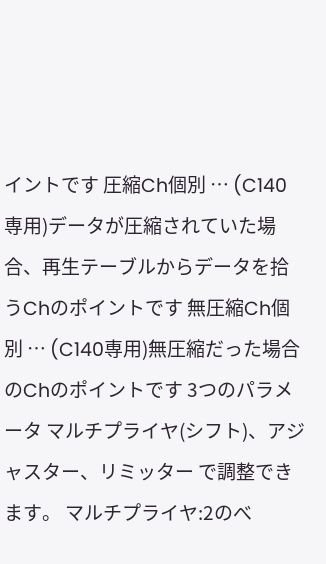イントです 圧縮Ch個別 … (C140専用)データが圧縮されていた場合、再生テーブルからデータを拾うChのポイントです 無圧縮Ch個別 … (C140専用)無圧縮だった場合のChのポイントです 3つのパラメータ マルチプライヤ(シフト)、アジャスター、リミッター で調整できます。 マルチプライヤ:2のべ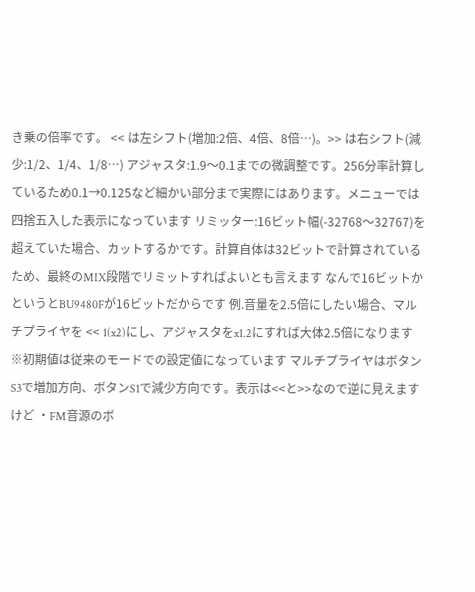き乗の倍率です。 << は左シフト(増加:2倍、4倍、8倍…)。>> は右シフト(減少:1/2、1/4、1/8…) アジャスタ:1.9〜0.1までの微調整です。256分率計算しているため0.1→0.125など細かい部分まで実際にはあります。メニューでは四捨五入した表示になっています リミッター:16ビット幅(-32768〜32767)を超えていた場合、カットするかです。計算自体は32ビットで計算されているため、最終のMIX段階でリミットすればよいとも言えます なんで16ビットかというとBU9480Fが16ビットだからです 例.音量を2.5倍にしたい場合、マルチプライヤを << 1(x2)にし、アジャスタをx1.2にすれば大体2.5倍になります ※初期値は従来のモードでの設定値になっています マルチプライヤはボタンS3で増加方向、ボタンS1で減少方向です。表示は<<と>>なので逆に見えますけど ・FM音源のボ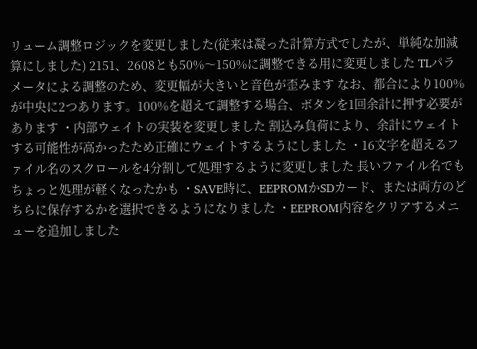リューム調整ロジックを変更しました(従来は凝った計算方式でしたが、単純な加減算にしました) 2151、2608とも50%〜150%に調整できる用に変更しました TLパラメータによる調整のため、変更幅が大きいと音色が歪みます なお、都合により100%が中央に2つあります。100%を超えて調整する場合、ボタンを1回余計に押す必要があります ・内部ウェイトの実装を変更しました 割込み負荷により、余計にウェイトする可能性が高かったため正確にウェイトするようにしました ・16文字を超えるファイル名のスクロールを4分割して処理するように変更しました 長いファイル名でもちょっと処理が軽くなったかも ・SAVE時に、EEPROMかSDカード、または両方のどちらに保存するかを選択できるようになりました ・EEPROM内容をクリアするメニューを追加しました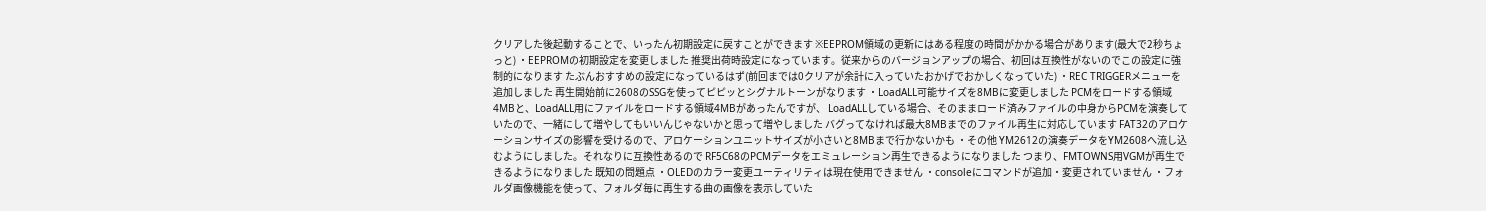クリアした後起動することで、いったん初期設定に戻すことができます ※EEPROM領域の更新にはある程度の時間がかかる場合があります(最大で2秒ちょっと) ・EEPROMの初期設定を変更しました 推奨出荷時設定になっています。従来からのバージョンアップの場合、初回は互換性がないのでこの設定に強制的になります たぶんおすすめの設定になっているはず(前回までは0クリアが余計に入っていたおかげでおかしくなっていた) ・REC TRIGGERメニューを追加しました 再生開始前に2608のSSGを使ってピピッとシグナルトーンがなります ・LoadALL可能サイズを8MBに変更しました PCMをロードする領域4MBと、LoadALL用にファイルをロードする領域4MBがあったんですが、 LoadALLしている場合、そのままロード済みファイルの中身からPCMを演奏していたので、一緒にして増やしてもいいんじゃないかと思って増やしました バグってなければ最大8MBまでのファイル再生に対応しています FAT32のアロケーションサイズの影響を受けるので、アロケーションユニットサイズが小さいと8MBまで行かないかも ・その他 YM2612の演奏データをYM2608へ流し込むようにしました。それなりに互換性あるので RF5C68のPCMデータをエミュレーション再生できるようになりました つまり、FMTOWNS用VGMが再生できるようになりました 既知の問題点 ・OLEDのカラー変更ユーティリティは現在使用できません ・consoleにコマンドが追加・変更されていません ・フォルダ画像機能を使って、フォルダ毎に再生する曲の画像を表示していた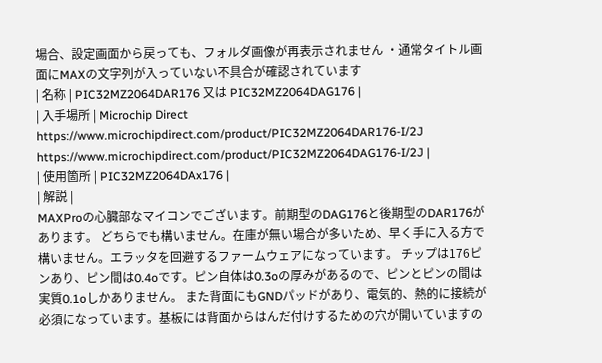場合、設定画面から戻っても、フォルダ画像が再表示されません ・通常タイトル画面にMAXの文字列が入っていない不具合が確認されています
| 名称 | PIC32MZ2064DAR176 又は PIC32MZ2064DAG176 |
| 入手場所 | Microchip Direct https://www.microchipdirect.com/product/PIC32MZ2064DAR176-I/2J https://www.microchipdirect.com/product/PIC32MZ2064DAG176-I/2J |
| 使用箇所 | PIC32MZ2064DAx176 |
| 解説 |
MAXProの心臓部なマイコンでございます。前期型のDAG176と後期型のDAR176があります。 どちらでも構いません。在庫が無い場合が多いため、早く手に入る方で構いません。エラッタを回避するファームウェアになっています。 チップは176ピンあり、ピン間は0.4oです。ピン自体は0.3oの厚みがあるので、ピンとピンの間は実質0.1oしかありません。 また背面にもGNDパッドがあり、電気的、熱的に接続が必須になっています。基板には背面からはんだ付けするための穴が開いていますの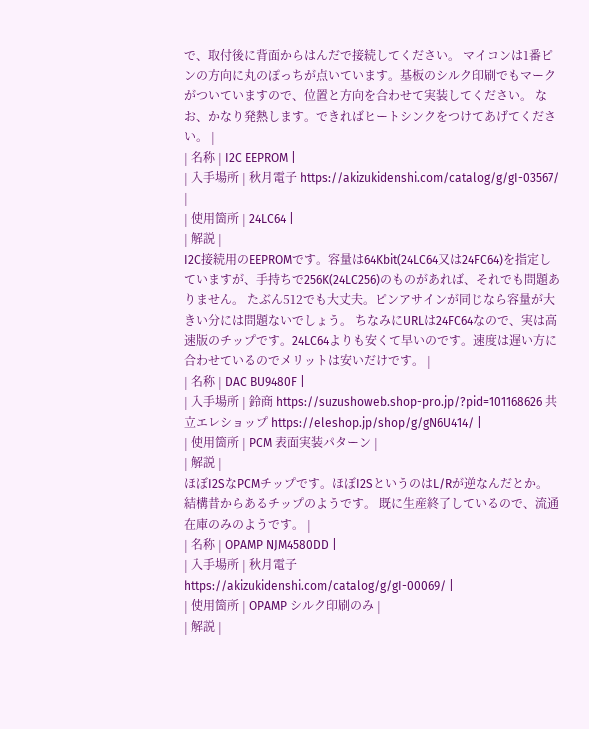で、取付後に背面からはんだで接続してください。 マイコンは1番ピンの方向に丸のぽっちが点いています。基板のシルク印刷でもマークがついていますので、位置と方向を合わせて実装してください。 なお、かなり発熱します。できればヒートシンクをつけてあげてください。 |
| 名称 | I2C EEPROM |
| 入手場所 | 秋月電子 https://akizukidenshi.com/catalog/g/gI-03567/ |
| 使用箇所 | 24LC64 |
| 解説 |
I2C接続用のEEPROMです。容量は64Kbit(24LC64又は24FC64)を指定していますが、手持ちで256K(24LC256)のものがあれば、それでも問題ありません。 たぶん512でも大丈夫。ピンアサインが同じなら容量が大きい分には問題ないでしょう。 ちなみにURLは24FC64なので、実は高速版のチップです。24LC64よりも安くて早いのです。速度は遅い方に合わせているのでメリットは安いだけです。 |
| 名称 | DAC BU9480F |
| 入手場所 | 鈴商 https://suzushoweb.shop-pro.jp/?pid=101168626 共立エレショップ https://eleshop.jp/shop/g/gN6U414/ |
| 使用箇所 | PCM 表面実装パターン |
| 解説 |
ほぼI2SなPCMチップです。ほぼI2SというのはL/Rが逆なんだとか。 結構昔からあるチップのようです。 既に生産終了しているので、流通在庫のみのようです。 |
| 名称 | OPAMP NJM4580DD |
| 入手場所 | 秋月電子 https://akizukidenshi.com/catalog/g/gI-00069/ |
| 使用箇所 | OPAMP シルク印刷のみ |
| 解説 |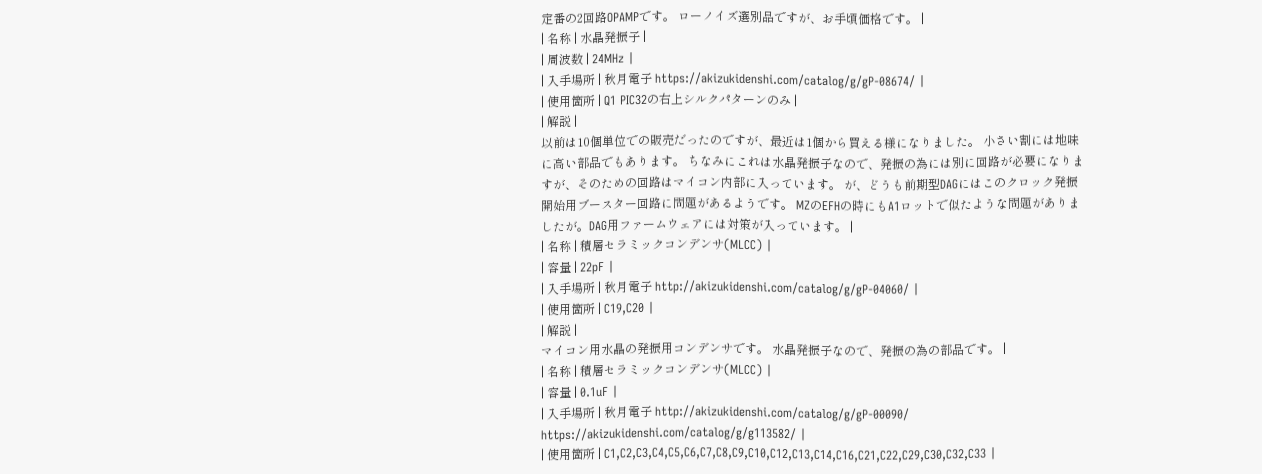定番の2回路OPAMPです。 ローノイズ選別品ですが、お手頃価格です。 |
| 名称 | 水晶発振子 |
| 周波数 | 24MHz |
| 入手場所 | 秋月電子 https://akizukidenshi.com/catalog/g/gP-08674/ |
| 使用箇所 | Q1 PIC32の右上シルクパターンのみ |
| 解説 |
以前は10個単位での販売だったのですが、最近は1個から買える様になりました。 小さい割には地味に高い部品でもあります。 ちなみにこれは水晶発振子なので、発振の為には別に回路が必要になりますが、そのための回路はマイコン内部に入っています。 が、どうも前期型DAGにはこのクロック発振開始用ブースター回路に問題があるようです。 MZのEFHの時にもA1ロットで似たような問題がありましたが。DAG用ファームウェアには対策が入っています。 |
| 名称 | 積層セラミックコンデンサ(MLCC) |
| 容量 | 22pF |
| 入手場所 | 秋月電子 http://akizukidenshi.com/catalog/g/gP-04060/ |
| 使用箇所 | C19,C20 |
| 解説 |
マイコン用水晶の発振用コンデンサです。 水晶発振子なので、発振の為の部品です。 |
| 名称 | 積層セラミックコンデンサ(MLCC) |
| 容量 | 0.1uF |
| 入手場所 | 秋月電子 http://akizukidenshi.com/catalog/g/gP-00090/ https://akizukidenshi.com/catalog/g/g113582/ |
| 使用箇所 | C1,C2,C3,C4,C5,C6,C7,C8,C9,C10,C12,C13,C14,C16,C21,C22,C29,C30,C32,C33 |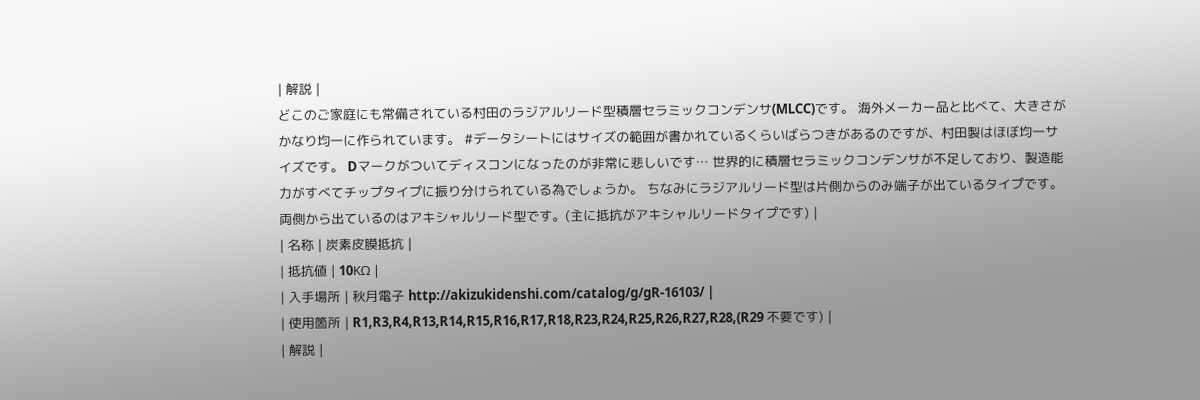| 解説 |
どこのご家庭にも常備されている村田のラジアルリード型積層セラミックコンデンサ(MLCC)です。 海外メーカー品と比べて、大きさがかなり均一に作られています。 #データシートにはサイズの範囲が書かれているくらいばらつきがあるのですが、村田製はほぼ均一サイズです。 Dマークがついてディスコンになったのが非常に悲しいです… 世界的に積層セラミックコンデンサが不足しており、製造能力がすべてチップタイプに振り分けられている為でしょうか。 ちなみにラジアルリード型は片側からのみ端子が出ているタイプです。両側から出ているのはアキシャルリード型です。(主に抵抗がアキシャルリードタイプです) |
| 名称 | 炭素皮膜抵抗 |
| 抵抗値 | 10KΩ |
| 入手場所 | 秋月電子 http://akizukidenshi.com/catalog/g/gR-16103/ |
| 使用箇所 | R1,R3,R4,R13,R14,R15,R16,R17,R18,R23,R24,R25,R26,R27,R28,(R29 不要です) |
| 解説 |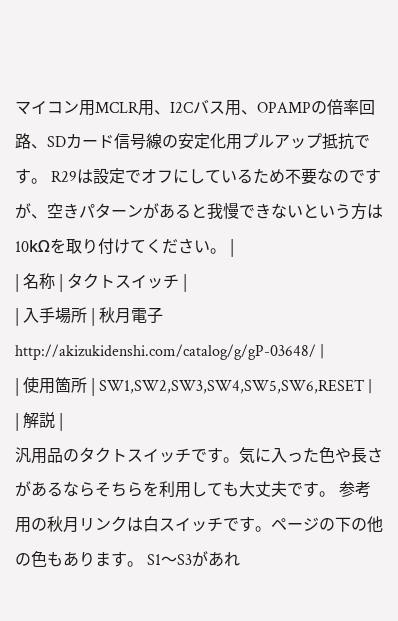マイコン用MCLR用、I2Cバス用、OPAMPの倍率回路、SDカード信号線の安定化用プルアップ抵抗です。 R29は設定でオフにしているため不要なのですが、空きパターンがあると我慢できないという方は10kΩを取り付けてください。 |
| 名称 | タクトスイッチ |
| 入手場所 | 秋月電子 http://akizukidenshi.com/catalog/g/gP-03648/ |
| 使用箇所 | SW1,SW2,SW3,SW4,SW5,SW6,RESET |
| 解説 |
汎用品のタクトスイッチです。気に入った色や長さがあるならそちらを利用しても大丈夫です。 参考用の秋月リンクは白スイッチです。ページの下の他の色もあります。 S1〜S3があれ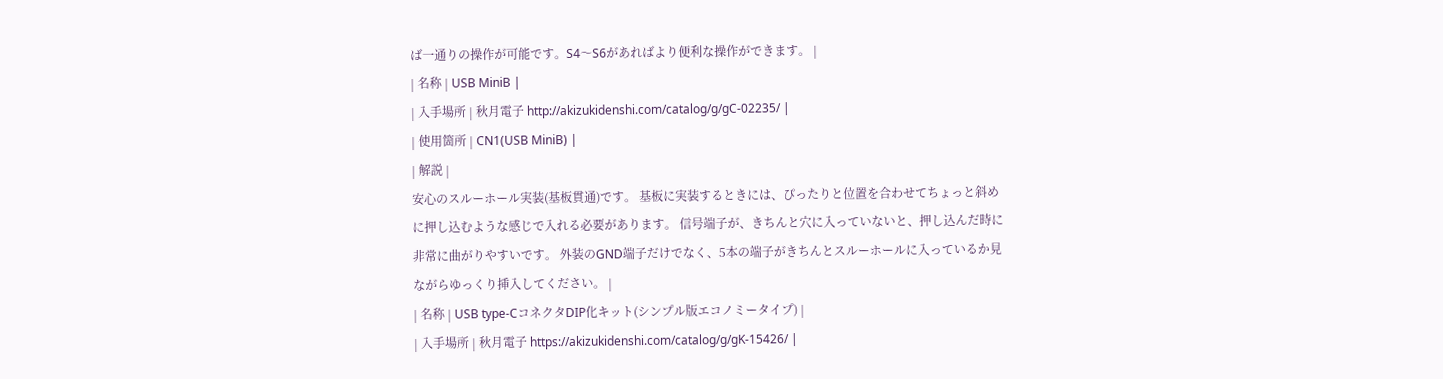ば一通りの操作が可能です。S4〜S6があればより便利な操作ができます。 |
| 名称 | USB MiniB |
| 入手場所 | 秋月電子 http://akizukidenshi.com/catalog/g/gC-02235/ |
| 使用箇所 | CN1(USB MiniB) |
| 解説 |
安心のスルーホール実装(基板貫通)です。 基板に実装するときには、ぴったりと位置を合わせてちょっと斜めに押し込むような感じで入れる必要があります。 信号端子が、きちんと穴に入っていないと、押し込んだ時に非常に曲がりやすいです。 外装のGND端子だけでなく、5本の端子がきちんとスルーホールに入っているか見ながらゆっくり挿入してください。 |
| 名称 | USB type-CコネクタDIP化キット(シンプル版エコノミータイプ) |
| 入手場所 | 秋月電子 https://akizukidenshi.com/catalog/g/gK-15426/ |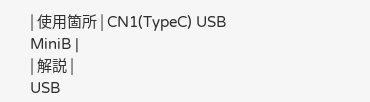| 使用箇所 | CN1(TypeC) USB MiniB |
| 解説 |
USB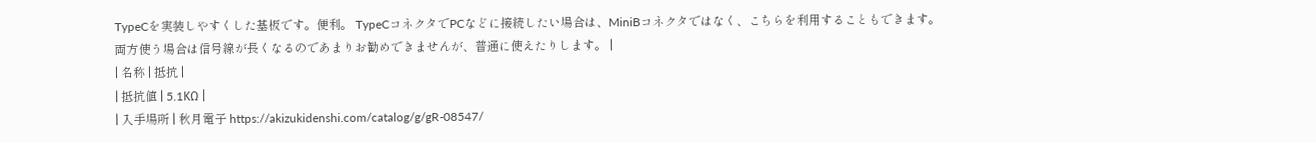TypeCを実装しやすくした基板です。便利。 TypeCコネクタでPCなどに接続したい場合は、MiniBコネクタではなく、こちらを利用することもできます。 両方使う場合は信号線が長くなるのであまりお勧めできませんが、普通に使えたりします。 |
| 名称 | 抵抗 |
| 抵抗値 | 5.1KΩ |
| 入手場所 | 秋月電子 https://akizukidenshi.com/catalog/g/gR-08547/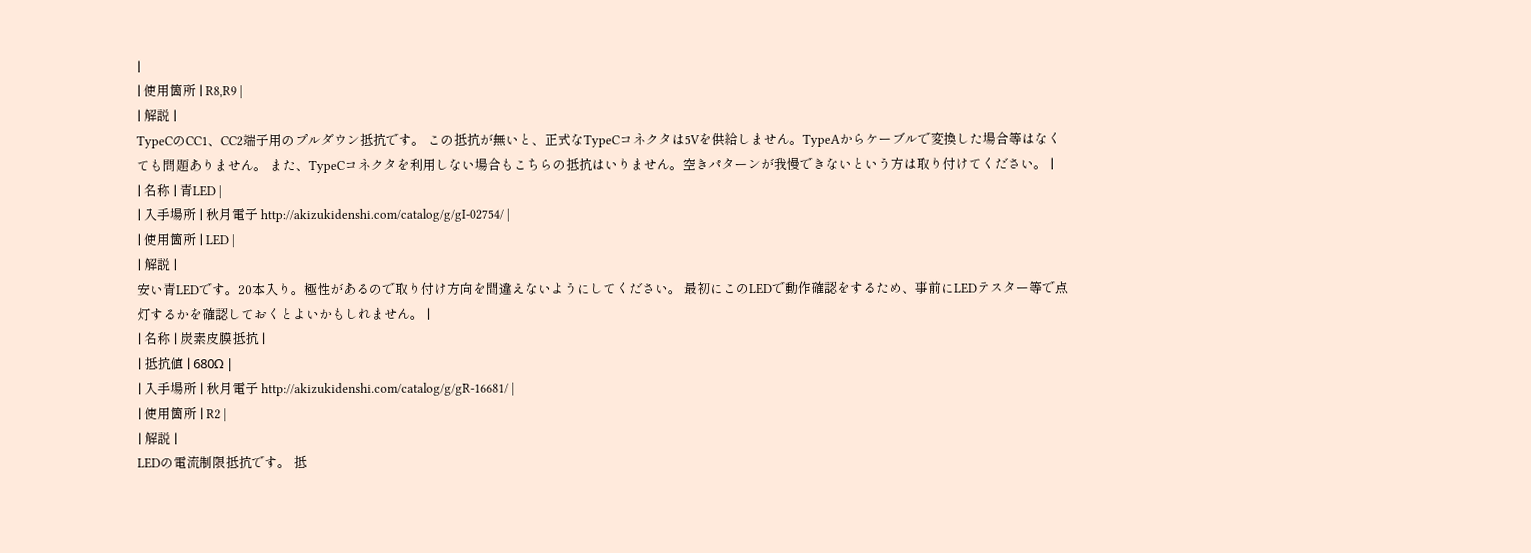|
| 使用箇所 | R8,R9 |
| 解説 |
TypeCのCC1、CC2端子用のプルダウン抵抗です。 この抵抗が無いと、正式なTypeCコネクタは5Vを供給しません。TypeAからケーブルで変換した場合等はなくても問題ありません。 また、TypeCコネクタを利用しない場合もこちらの抵抗はいりません。空きパターンが我慢できないという方は取り付けてください。 |
| 名称 | 青LED |
| 入手場所 | 秋月電子 http://akizukidenshi.com/catalog/g/gI-02754/ |
| 使用箇所 | LED |
| 解説 |
安い青LEDです。20本入り。極性があるので取り付け方向を間違えないようにしてください。 最初にこのLEDで動作確認をするため、事前にLEDテスター等で点灯するかを確認しておくとよいかもしれません。 |
| 名称 | 炭素皮膜抵抗 |
| 抵抗値 | 680Ω |
| 入手場所 | 秋月電子 http://akizukidenshi.com/catalog/g/gR-16681/ |
| 使用箇所 | R2 |
| 解説 |
LEDの電流制限抵抗です。 抵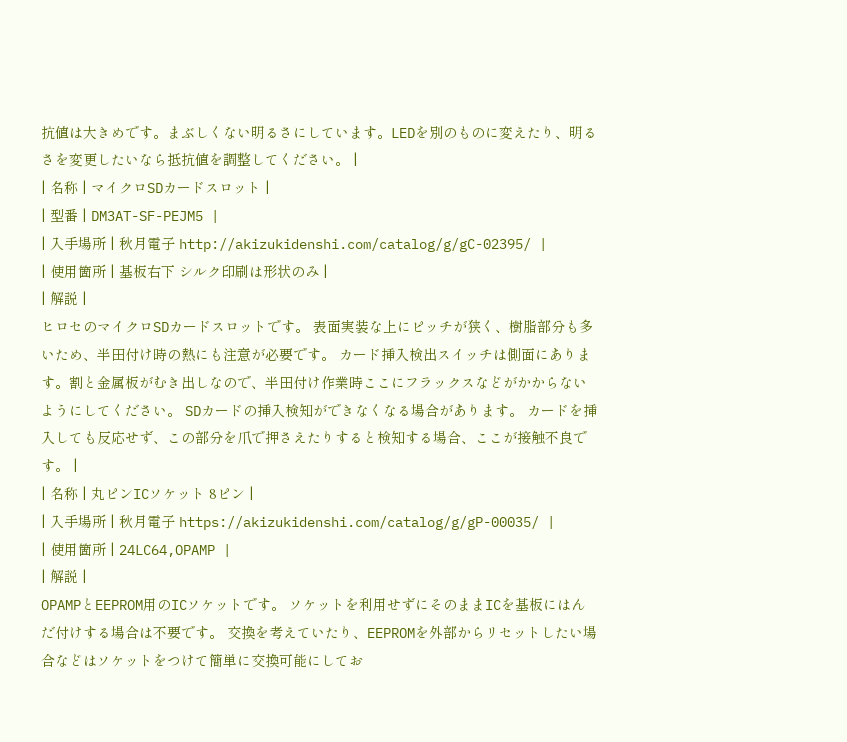抗値は大きめです。まぶしくない明るさにしています。LEDを別のものに変えたり、明るさを変更したいなら抵抗値を調整してください。 |
| 名称 | マイクロSDカードスロット |
| 型番 | DM3AT-SF-PEJM5 |
| 入手場所 | 秋月電子 http://akizukidenshi.com/catalog/g/gC-02395/ |
| 使用箇所 | 基板右下 シルク印刷は形状のみ |
| 解説 |
ヒロセのマイクロSDカードスロットです。 表面実装な上にピッチが狭く、樹脂部分も多いため、半田付け時の熱にも注意が必要です。 カード挿入検出スイッチは側面にあります。割と金属板がむき出しなので、半田付け作業時ここにフラックスなどがかからないようにしてください。 SDカードの挿入検知ができなくなる場合があります。 カードを挿入しても反応せず、この部分を爪で押さえたりすると検知する場合、ここが接触不良です。 |
| 名称 | 丸ピンICソケット 8ピン |
| 入手場所 | 秋月電子 https://akizukidenshi.com/catalog/g/gP-00035/ |
| 使用箇所 | 24LC64,OPAMP |
| 解説 |
OPAMPとEEPROM用のICソケットです。 ソケットを利用せずにそのままICを基板にはんだ付けする場合は不要です。 交換を考えていたり、EEPROMを外部からリセットしたい場合などはソケットをつけて簡単に交換可能にしてお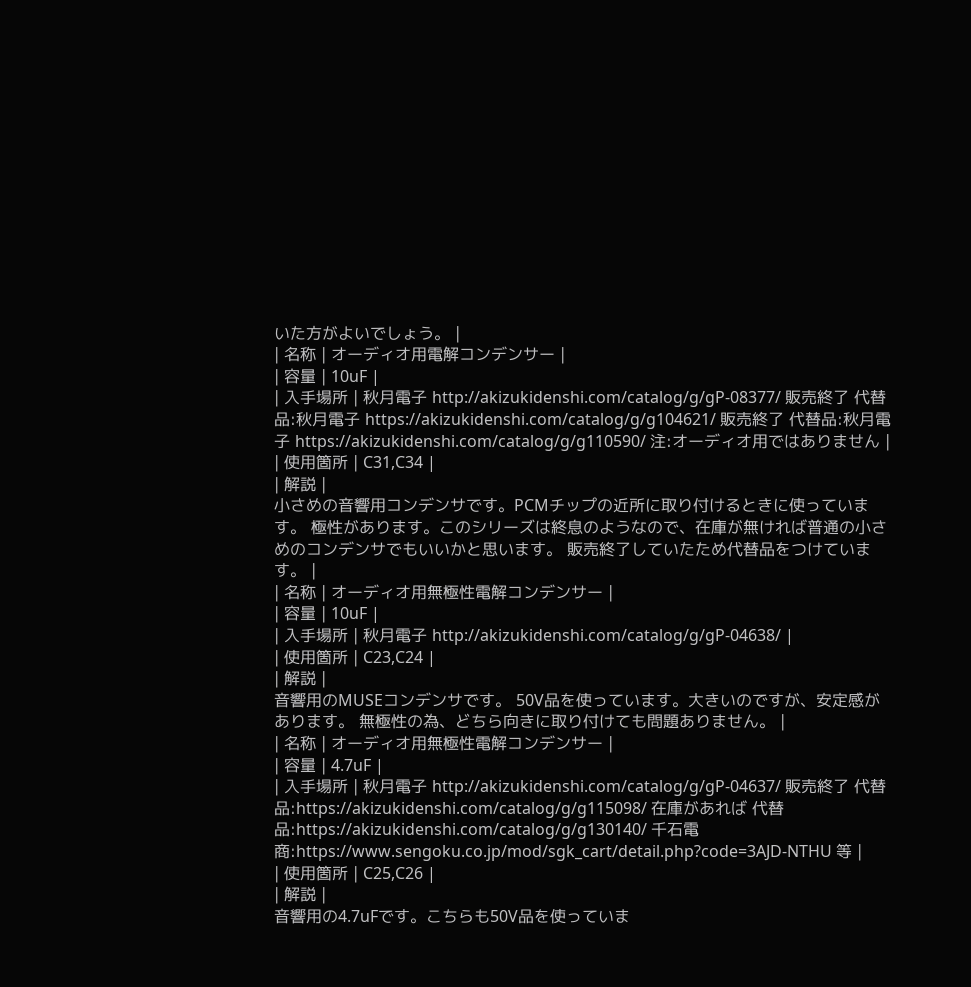いた方がよいでしょう。 |
| 名称 | オーディオ用電解コンデンサー |
| 容量 | 10uF |
| 入手場所 | 秋月電子 http://akizukidenshi.com/catalog/g/gP-08377/ 販売終了 代替品:秋月電子 https://akizukidenshi.com/catalog/g/g104621/ 販売終了 代替品:秋月電子 https://akizukidenshi.com/catalog/g/g110590/ 注:オーディオ用ではありません |
| 使用箇所 | C31,C34 |
| 解説 |
小さめの音響用コンデンサです。PCMチップの近所に取り付けるときに使っています。 極性があります。このシリーズは終息のようなので、在庫が無ければ普通の小さめのコンデンサでもいいかと思います。 販売終了していたため代替品をつけています。 |
| 名称 | オーディオ用無極性電解コンデンサー |
| 容量 | 10uF |
| 入手場所 | 秋月電子 http://akizukidenshi.com/catalog/g/gP-04638/ |
| 使用箇所 | C23,C24 |
| 解説 |
音響用のMUSEコンデンサです。 50V品を使っています。大きいのですが、安定感があります。 無極性の為、どちら向きに取り付けても問題ありません。 |
| 名称 | オーディオ用無極性電解コンデンサー |
| 容量 | 4.7uF |
| 入手場所 | 秋月電子 http://akizukidenshi.com/catalog/g/gP-04637/ 販売終了 代替品:https://akizukidenshi.com/catalog/g/g115098/ 在庫があれば 代替品:https://akizukidenshi.com/catalog/g/g130140/ 千石電商:https://www.sengoku.co.jp/mod/sgk_cart/detail.php?code=3AJD-NTHU 等 |
| 使用箇所 | C25,C26 |
| 解説 |
音響用の4.7uFです。こちらも50V品を使っていま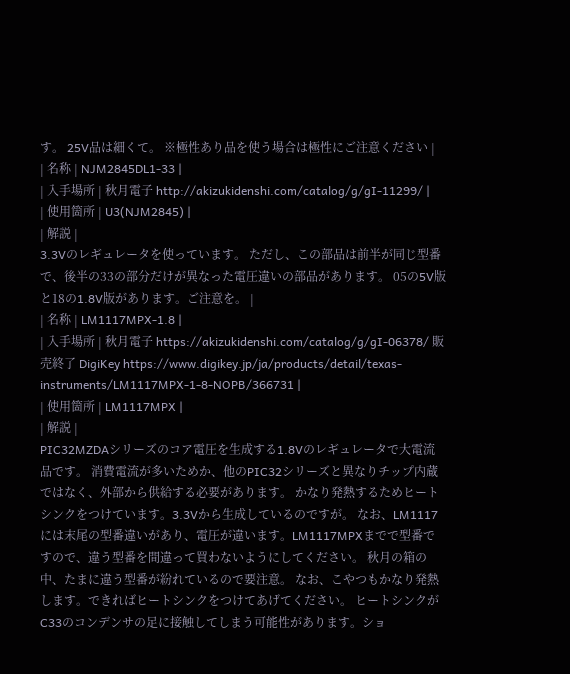す。 25V品は細くて。 ※極性あり品を使う場合は極性にご注意ください |
| 名称 | NJM2845DL1-33 |
| 入手場所 | 秋月電子 http://akizukidenshi.com/catalog/g/gI-11299/ |
| 使用箇所 | U3(NJM2845) |
| 解説 |
3.3Vのレギュレータを使っています。 ただし、この部品は前半が同じ型番で、後半の33の部分だけが異なった電圧違いの部品があります。 05の5V版と18の1.8V版があります。ご注意を。 |
| 名称 | LM1117MPX-1.8 |
| 入手場所 | 秋月電子 https://akizukidenshi.com/catalog/g/gI-06378/ 販売終了 DigiKey https://www.digikey.jp/ja/products/detail/texas-instruments/LM1117MPX-1-8-NOPB/366731 |
| 使用箇所 | LM1117MPX |
| 解説 |
PIC32MZDAシリーズのコア電圧を生成する1.8Vのレギュレータで大電流品です。 消費電流が多いためか、他のPIC32シリーズと異なりチップ内蔵ではなく、外部から供給する必要があります。 かなり発熱するためヒートシンクをつけています。3.3Vから生成しているのですが。 なお、LM1117には末尾の型番違いがあり、電圧が違います。LM1117MPXまでで型番ですので、違う型番を間違って買わないようにしてください。 秋月の箱の中、たまに違う型番が紛れているので要注意。 なお、こやつもかなり発熱します。できればヒートシンクをつけてあげてください。 ヒートシンクがC33のコンデンサの足に接触してしまう可能性があります。ショ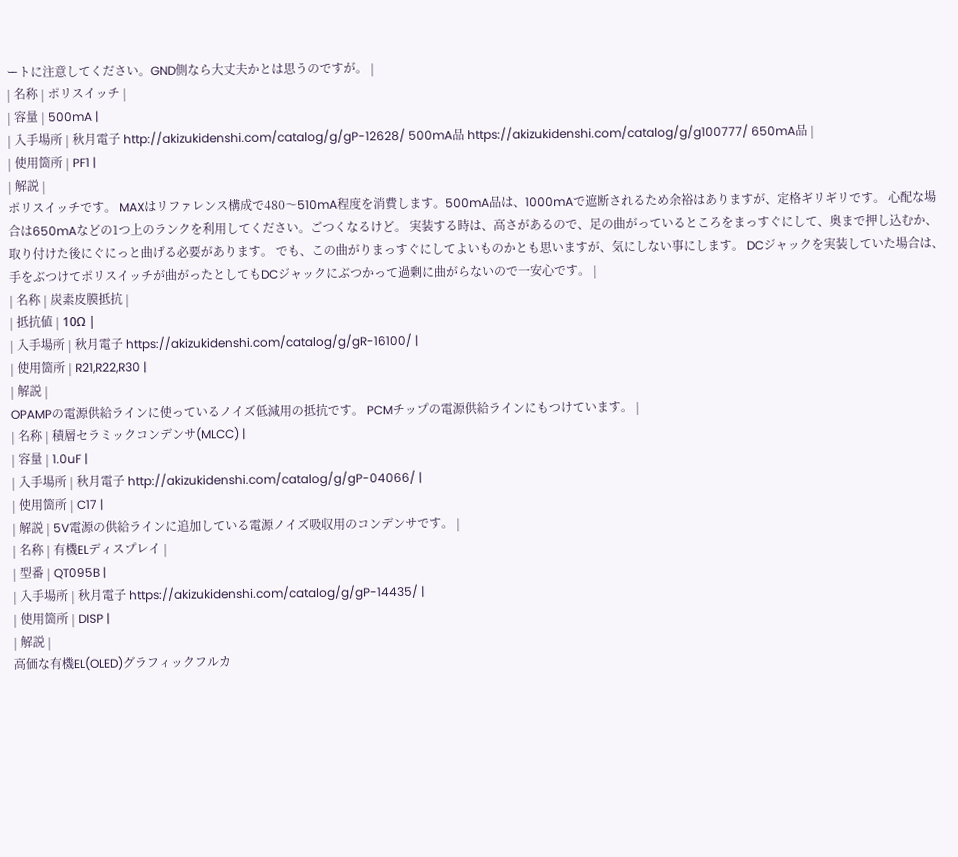ートに注意してください。GND側なら大丈夫かとは思うのですが。 |
| 名称 | ポリスイッチ |
| 容量 | 500mA |
| 入手場所 | 秋月電子 http://akizukidenshi.com/catalog/g/gP-12628/ 500mA品 https://akizukidenshi.com/catalog/g/g100777/ 650mA品 |
| 使用箇所 | PF1 |
| 解説 |
ポリスイッチです。 MAXはリファレンス構成で480〜510mA程度を消費します。500mA品は、1000mAで遮断されるため余裕はありますが、定格ギリギリです。 心配な場合は650mAなどの1つ上のランクを利用してください。ごつくなるけど。 実装する時は、高さがあるので、足の曲がっているところをまっすぐにして、奥まで押し込むか、取り付けた後にぐにっと曲げる必要があります。 でも、この曲がりまっすぐにしてよいものかとも思いますが、気にしない事にします。 DCジャックを実装していた場合は、手をぶつけてポリスイッチが曲がったとしてもDCジャックにぶつかって過剰に曲がらないので一安心です。 |
| 名称 | 炭素皮膜抵抗 |
| 抵抗値 | 10Ω |
| 入手場所 | 秋月電子 https://akizukidenshi.com/catalog/g/gR-16100/ |
| 使用箇所 | R21,R22,R30 |
| 解説 |
OPAMPの電源供給ラインに使っているノイズ低減用の抵抗です。 PCMチップの電源供給ラインにもつけています。 |
| 名称 | 積層セラミックコンデンサ(MLCC) |
| 容量 | 1.0uF |
| 入手場所 | 秋月電子 http://akizukidenshi.com/catalog/g/gP-04066/ |
| 使用箇所 | C17 |
| 解説 | 5V電源の供給ラインに追加している電源ノイズ吸収用のコンデンサです。 |
| 名称 | 有機ELディスプレイ |
| 型番 | QT095B |
| 入手場所 | 秋月電子 https://akizukidenshi.com/catalog/g/gP-14435/ |
| 使用箇所 | DISP |
| 解説 |
高価な有機EL(OLED)グラフィックフルカ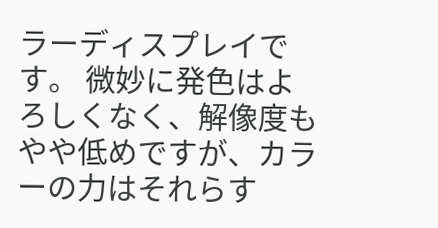ラーディスプレイです。 微妙に発色はよろしくなく、解像度もやや低めですが、カラーの力はそれらす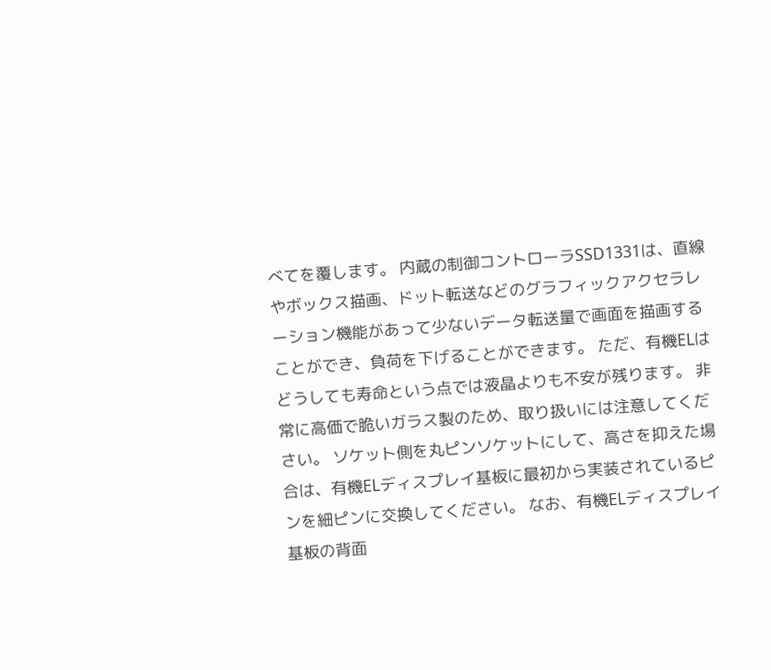べてを覆します。 内蔵の制御コントローラSSD1331は、直線やボックス描画、ドット転送などのグラフィックアクセラレーション機能があって少ないデータ転送量で画面を描画することができ、負荷を下げることができます。 ただ、有機ELはどうしても寿命という点では液晶よりも不安が残ります。 非常に高価で脆いガラス製のため、取り扱いには注意してください。 ソケット側を丸ピンソケットにして、高さを抑えた場合は、有機ELディスプレイ基板に最初から実装されているピンを細ピンに交換してください。 なお、有機ELディスプレイ基板の背面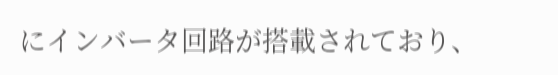にインバータ回路が搭載されており、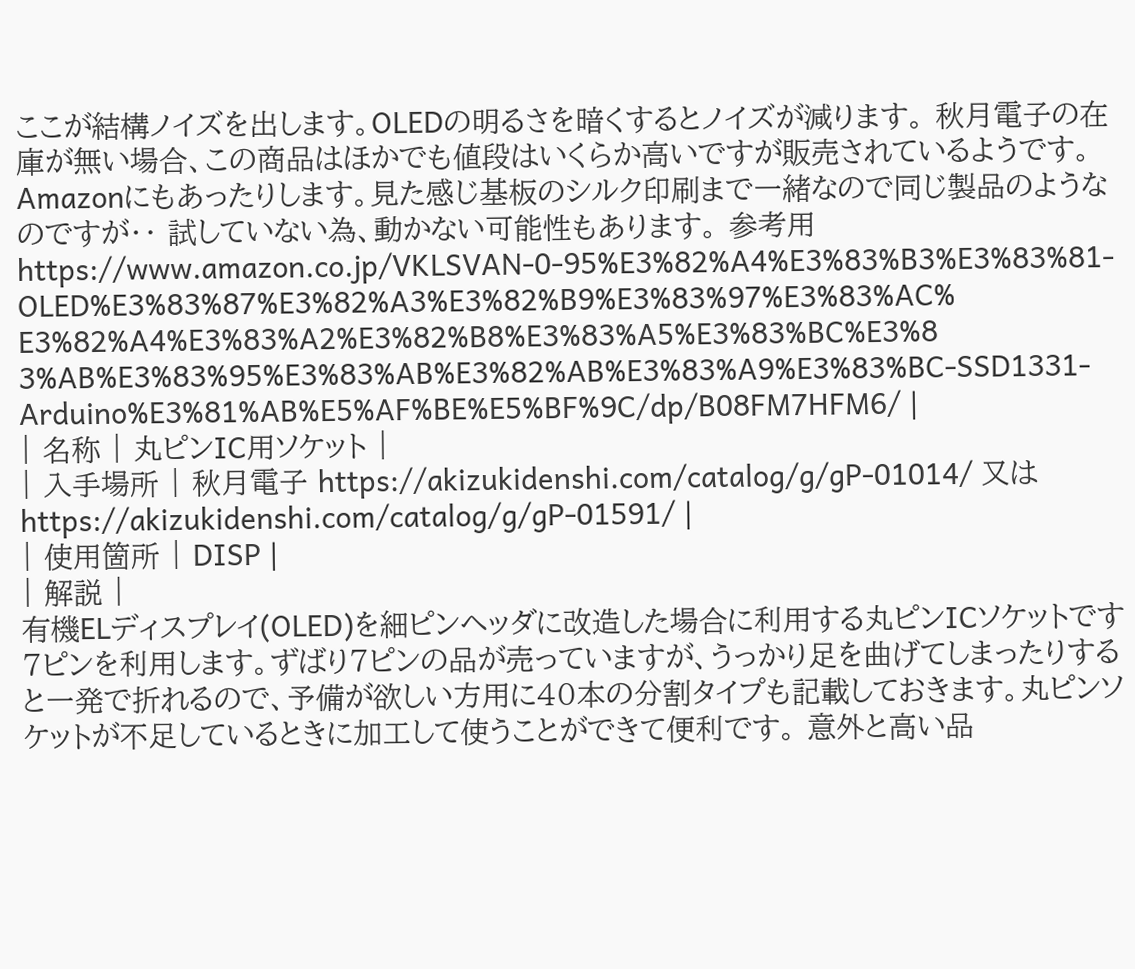ここが結構ノイズを出します。OLEDの明るさを暗くするとノイズが減ります。 秋月電子の在庫が無い場合、この商品はほかでも値段はいくらか高いですが販売されているようです。 Amazonにもあったりします。見た感じ基板のシルク印刷まで一緒なので同じ製品のようなのですが‥ 試していない為、動かない可能性もあります。 参考用 https://www.amazon.co.jp/VKLSVAN-0-95%E3%82%A4%E3%83%B3%E3%83%81-OLED%E3%83%87%E3%82%A3%E3%82%B9%E3%83%97%E3%83%AC%E3%82%A4%E3%83%A2%E3%82%B8%E3%83%A5%E3%83%BC%E3%83%AB%E3%83%95%E3%83%AB%E3%82%AB%E3%83%A9%E3%83%BC-SSD1331-Arduino%E3%81%AB%E5%AF%BE%E5%BF%9C/dp/B08FM7HFM6/ |
| 名称 | 丸ピンIC用ソケット |
| 入手場所 | 秋月電子 https://akizukidenshi.com/catalog/g/gP-01014/ 又は https://akizukidenshi.com/catalog/g/gP-01591/ |
| 使用箇所 | DISP |
| 解説 |
有機ELディスプレイ(OLED)を細ピンヘッダに改造した場合に利用する丸ピンICソケットです 7ピンを利用します。ずばり7ピンの品が売っていますが、うっかり足を曲げてしまったりすると一発で折れるので、予備が欲しい方用に40本の分割タイプも記載しておきます。丸ピンソケットが不足しているときに加工して使うことができて便利です。 意外と高い品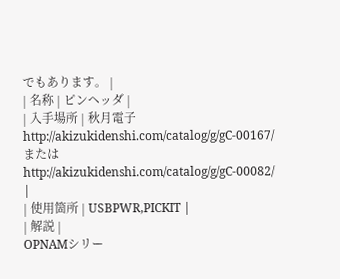でもあります。 |
| 名称 | ピンヘッダ |
| 入手場所 | 秋月電子 http://akizukidenshi.com/catalog/g/gC-00167/ または http://akizukidenshi.com/catalog/g/gC-00082/ |
| 使用箇所 | USBPWR,PICKIT |
| 解説 |
OPNAMシリー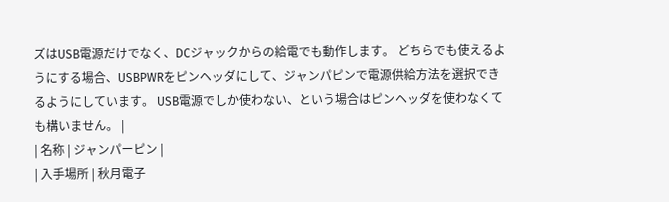ズはUSB電源だけでなく、DCジャックからの給電でも動作します。 どちらでも使えるようにする場合、USBPWRをピンヘッダにして、ジャンパピンで電源供給方法を選択できるようにしています。 USB電源でしか使わない、という場合はピンヘッダを使わなくても構いません。 |
| 名称 | ジャンパーピン |
| 入手場所 | 秋月電子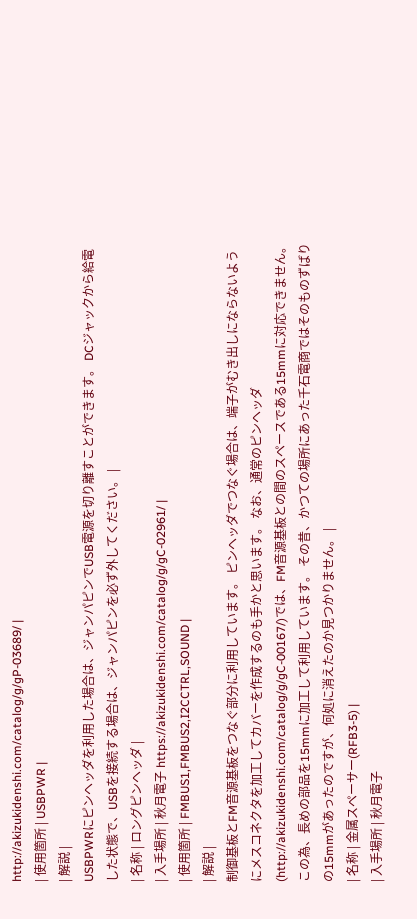http://akizukidenshi.com/catalog/g/gP-03689/ |
| 使用箇所 | USBPWR |
| 解説 |
USBPWRにピンヘッダを利用した場合は、ジャンパピンでUSB電源を切り離すことができます。 DCジャックから給電した状態で、USBを接続する場合は、ジャンパピンを必ず外してください。 |
| 名称 | ロングピンヘッダ |
| 入手場所 | 秋月電子 https://akizukidenshi.com/catalog/g/gC-02961/ |
| 使用箇所 | FMBUS1,FMBUS2,I2CCTRL,SOUND |
| 解説 |
制御基板とFM音源基板をつなぐ部分に利用しています。 ピンヘッダでつなぐ場合は、端子がむき出しにならないようにメスコネクタを加工してカバーを作成するのも手かと思います。 なお、通常のピンヘッダ(http://akizukidenshi.com/catalog/g/gC-00167/)では、FM音源基板との間のスペースである15mmに対応できません。 この為、長めの部品を15mmに加工して利用しています。 その昔、かつての場所にあった千石電商ではそのものずばりの15mmがあったのですが、何処に消えたのか見つかりません。 |
| 名称 | 金属スペーサー(RFB3-5) |
| 入手場所 | 秋月電子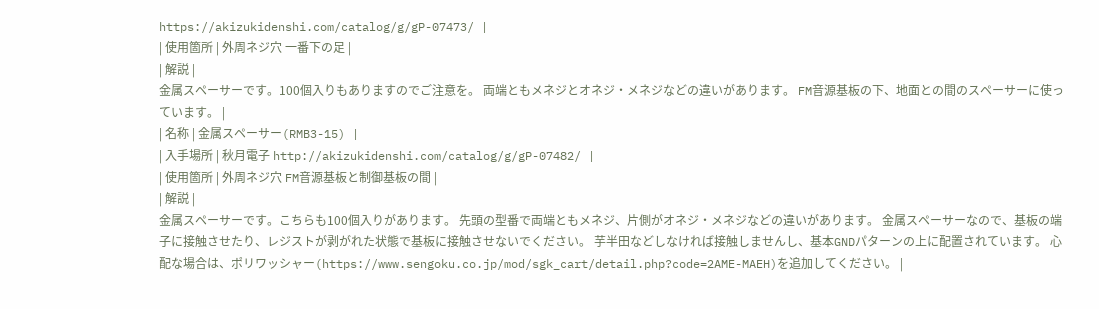https://akizukidenshi.com/catalog/g/gP-07473/ |
| 使用箇所 | 外周ネジ穴 一番下の足 |
| 解説 |
金属スペーサーです。100個入りもありますのでご注意を。 両端ともメネジとオネジ・メネジなどの違いがあります。 FM音源基板の下、地面との間のスペーサーに使っています。 |
| 名称 | 金属スペーサー(RMB3-15) |
| 入手場所 | 秋月電子 http://akizukidenshi.com/catalog/g/gP-07482/ |
| 使用箇所 | 外周ネジ穴 FM音源基板と制御基板の間 |
| 解説 |
金属スペーサーです。こちらも100個入りがあります。 先頭の型番で両端ともメネジ、片側がオネジ・メネジなどの違いがあります。 金属スペーサーなので、基板の端子に接触させたり、レジストが剥がれた状態で基板に接触させないでください。 芋半田などしなければ接触しませんし、基本GNDパターンの上に配置されています。 心配な場合は、ポリワッシャー(https://www.sengoku.co.jp/mod/sgk_cart/detail.php?code=2AME-MAEH)を追加してください。 |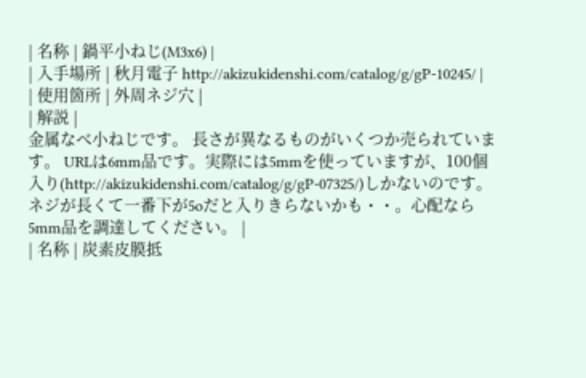| 名称 | 鍋平小ねじ(M3x6) |
| 入手場所 | 秋月電子 http://akizukidenshi.com/catalog/g/gP-10245/ |
| 使用箇所 | 外周ネジ穴 |
| 解説 |
金属なべ小ねじです。 長さが異なるものがいくつか売られています。 URLは6mm品です。実際には5mmを使っていますが、100個入り(http://akizukidenshi.com/catalog/g/gP-07325/)しかないのです。 ネジが長くて一番下が5oだと入りきらないかも・・。心配なら5mm品を調達してください。 |
| 名称 | 炭素皮膜抵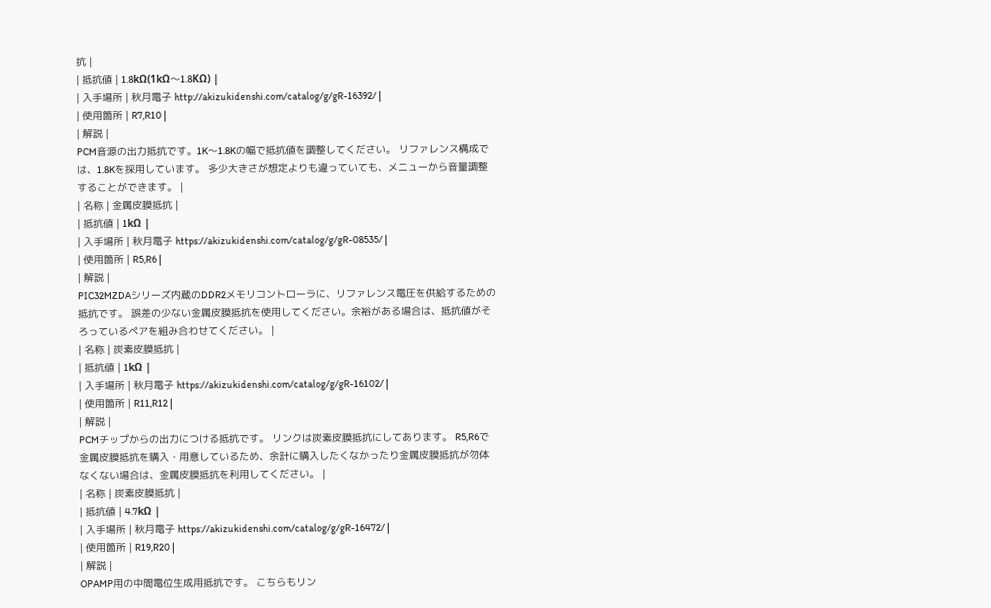抗 |
| 抵抗値 | 1.8kΩ(1kΩ〜1.8KΩ) |
| 入手場所 | 秋月電子 http://akizukidenshi.com/catalog/g/gR-16392/ |
| 使用箇所 | R7,R10 |
| 解説 |
PCM音源の出力抵抗です。1K〜1.8Kの幅で抵抗値を調整してください。 リファレンス構成では、1.8Kを採用しています。 多少大きさが想定よりも違っていても、メニューから音量調整することができます。 |
| 名称 | 金属皮膜抵抗 |
| 抵抗値 | 1kΩ |
| 入手場所 | 秋月電子 https://akizukidenshi.com/catalog/g/gR-08535/ |
| 使用箇所 | R5,R6 |
| 解説 |
PIC32MZDAシリーズ内蔵のDDR2メモリコントローラに、リファレンス電圧を供給するための抵抗です。 誤差の少ない金属皮膜抵抗を使用してください。余裕がある場合は、抵抗値がそろっているペアを組み合わせてください。 |
| 名称 | 炭素皮膜抵抗 |
| 抵抗値 | 1kΩ |
| 入手場所 | 秋月電子 https://akizukidenshi.com/catalog/g/gR-16102/ |
| 使用箇所 | R11,R12 |
| 解説 |
PCMチップからの出力につける抵抗です。 リンクは炭素皮膜抵抗にしてあります。 R5,R6で金属皮膜抵抗を購入・用意しているため、余計に購入したくなかったり金属皮膜抵抗が勿体なくない場合は、金属皮膜抵抗を利用してください。 |
| 名称 | 炭素皮膜抵抗 |
| 抵抗値 | 4.7kΩ |
| 入手場所 | 秋月電子 https://akizukidenshi.com/catalog/g/gR-16472/ |
| 使用箇所 | R19,R20 |
| 解説 |
OPAMP用の中間電位生成用抵抗です。 こちらもリン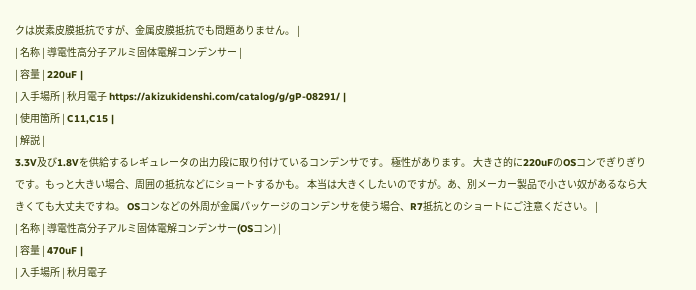クは炭素皮膜抵抗ですが、金属皮膜抵抗でも問題ありません。 |
| 名称 | 導電性高分子アルミ固体電解コンデンサー |
| 容量 | 220uF |
| 入手場所 | 秋月電子 https://akizukidenshi.com/catalog/g/gP-08291/ |
| 使用箇所 | C11,C15 |
| 解説 |
3.3V及び1.8Vを供給するレギュレータの出力段に取り付けているコンデンサです。 極性があります。 大きさ的に220uFのOSコンでぎりぎりです。もっと大きい場合、周囲の抵抗などにショートするかも。 本当は大きくしたいのですが。あ、別メーカー製品で小さい奴があるなら大きくても大丈夫ですね。 OSコンなどの外周が金属パッケージのコンデンサを使う場合、R7抵抗とのショートにご注意ください。 |
| 名称 | 導電性高分子アルミ固体電解コンデンサー(OSコン) |
| 容量 | 470uF |
| 入手場所 | 秋月電子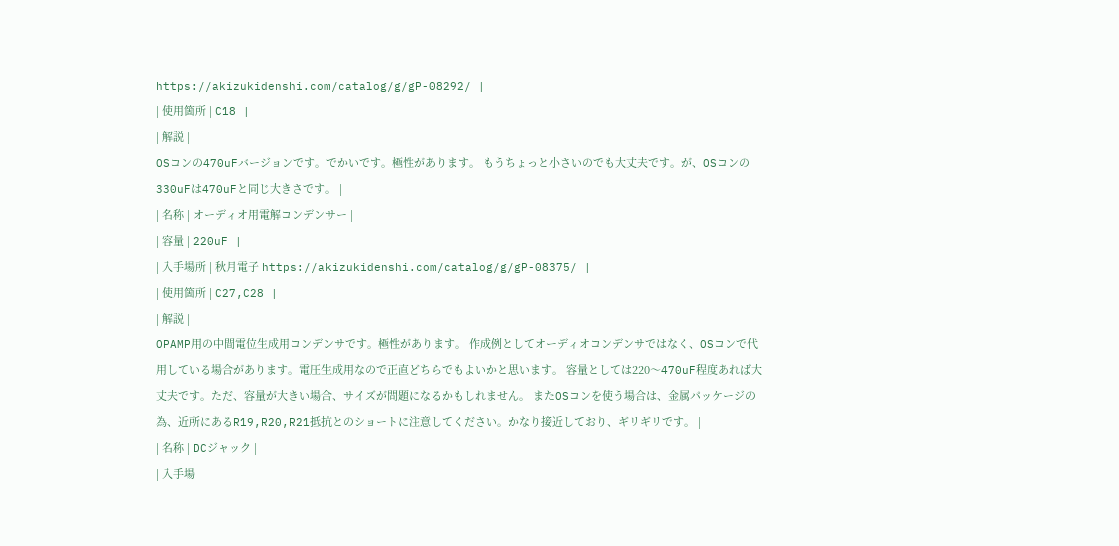https://akizukidenshi.com/catalog/g/gP-08292/ |
| 使用箇所 | C18 |
| 解説 |
OSコンの470uFバージョンです。でかいです。極性があります。 もうちょっと小さいのでも大丈夫です。が、OSコンの330uFは470uFと同じ大きさです。 |
| 名称 | オーディオ用電解コンデンサー |
| 容量 | 220uF |
| 入手場所 | 秋月電子 https://akizukidenshi.com/catalog/g/gP-08375/ |
| 使用箇所 | C27,C28 |
| 解説 |
OPAMP用の中間電位生成用コンデンサです。極性があります。 作成例としてオーディオコンデンサではなく、OSコンで代用している場合があります。電圧生成用なので正直どちらでもよいかと思います。 容量としては220〜470uF程度あれば大丈夫です。ただ、容量が大きい場合、サイズが問題になるかもしれません。 またOSコンを使う場合は、金属パッケージの為、近所にあるR19,R20,R21抵抗とのショートに注意してください。かなり接近しており、ギリギリです。 |
| 名称 | DCジャック |
| 入手場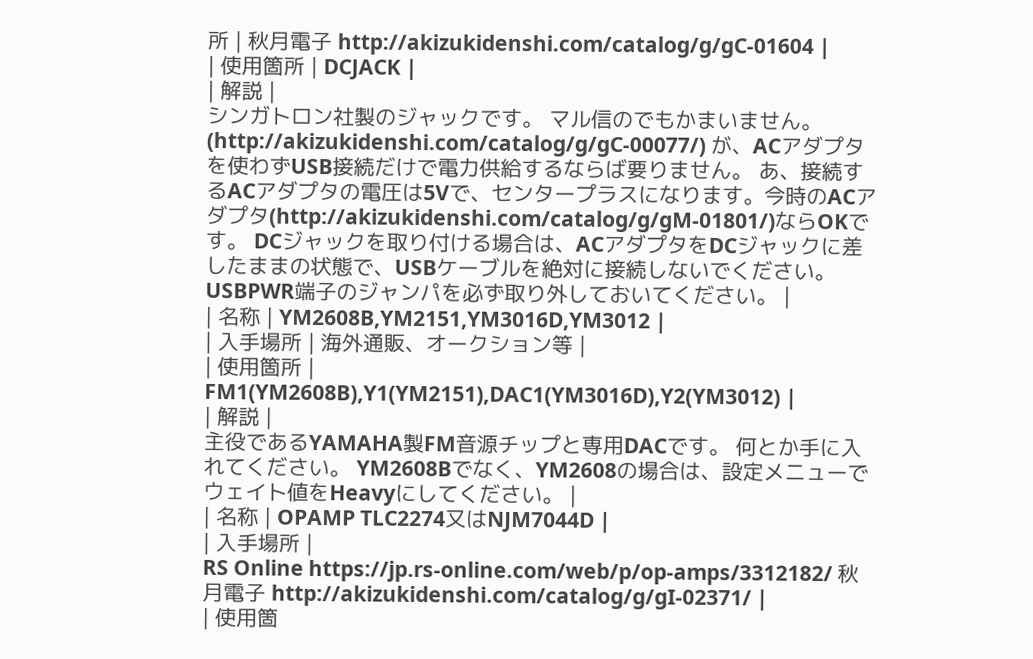所 | 秋月電子 http://akizukidenshi.com/catalog/g/gC-01604 |
| 使用箇所 | DCJACK |
| 解説 |
シンガトロン社製のジャックです。 マル信のでもかまいません。(http://akizukidenshi.com/catalog/g/gC-00077/) が、ACアダプタを使わずUSB接続だけで電力供給するならば要りません。 あ、接続するACアダプタの電圧は5Vで、センタープラスになります。今時のACアダプタ(http://akizukidenshi.com/catalog/g/gM-01801/)ならOKです。 DCジャックを取り付ける場合は、ACアダプタをDCジャックに差したままの状態で、USBケーブルを絶対に接続しないでください。 USBPWR端子のジャンパを必ず取り外しておいてください。 |
| 名称 | YM2608B,YM2151,YM3016D,YM3012 |
| 入手場所 | 海外通販、オークション等 |
| 使用箇所 | FM1(YM2608B),Y1(YM2151),DAC1(YM3016D),Y2(YM3012) |
| 解説 |
主役であるYAMAHA製FM音源チップと専用DACです。 何とか手に入れてください。 YM2608Bでなく、YM2608の場合は、設定メニューでウェイト値をHeavyにしてください。 |
| 名称 | OPAMP TLC2274又はNJM7044D |
| 入手場所 |
RS Online https://jp.rs-online.com/web/p/op-amps/3312182/ 秋月電子 http://akizukidenshi.com/catalog/g/gI-02371/ |
| 使用箇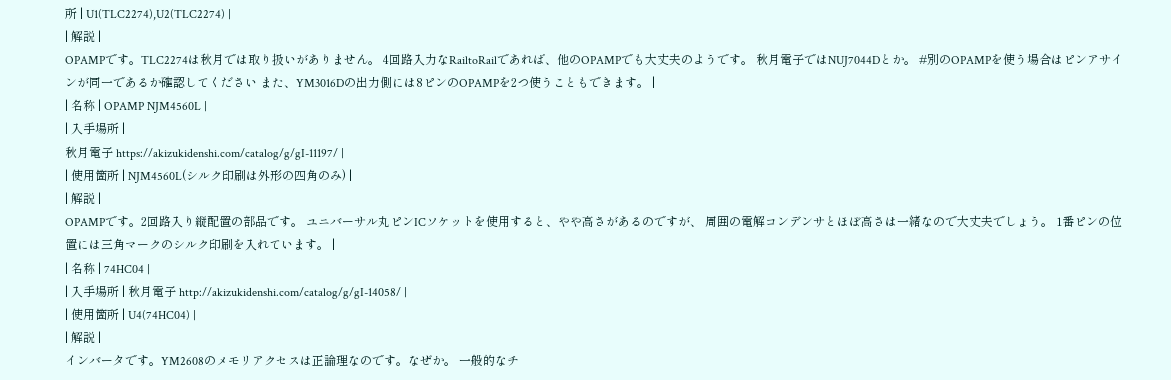所 | U1(TLC2274),U2(TLC2274) |
| 解説 |
OPAMPです。TLC2274は秋月では取り扱いがありません。 4回路入力なRailtoRailであれば、他のOPAMPでも大丈夫のようです。 秋月電子ではNUJ7044Dとか。 #別のOPAMPを使う場合はピンアサインが同一であるか確認してください また、YM3016Dの出力側には8ピンのOPAMPを2つ使うこともできます。 |
| 名称 | OPAMP NJM4560L |
| 入手場所 |
秋月電子 https://akizukidenshi.com/catalog/g/gI-11197/ |
| 使用箇所 | NJM4560L(シルク印刷は外形の四角のみ) |
| 解説 |
OPAMPです。2回路入り縦配置の部品です。 ユニバーサル丸ピンICソケットを使用すると、やや高さがあるのですが、 周囲の電解コンデンサとほぼ高さは一緒なので大丈夫でしょう。 1番ピンの位置には三角マークのシルク印刷を入れています。 |
| 名称 | 74HC04 |
| 入手場所 | 秋月電子 http://akizukidenshi.com/catalog/g/gI-14058/ |
| 使用箇所 | U4(74HC04) |
| 解説 |
インバータです。YM2608のメモリアクセスは正論理なのです。なぜか。 一般的なチ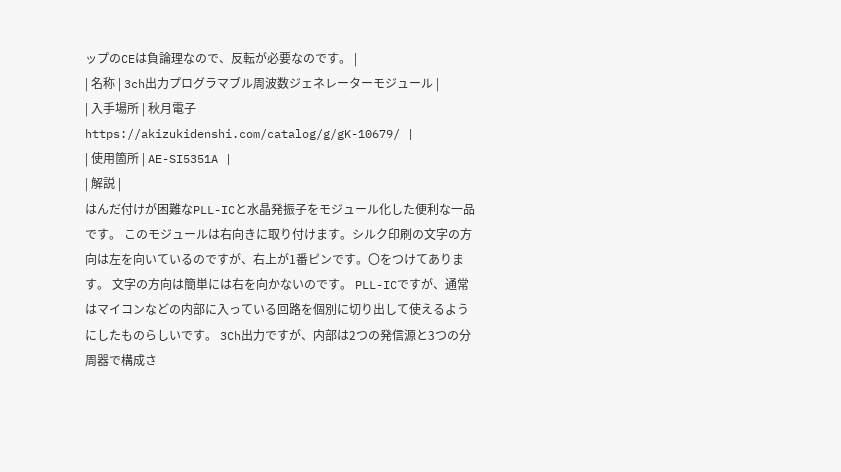ップのCEは負論理なので、反転が必要なのです。 |
| 名称 | 3ch出力プログラマブル周波数ジェネレーターモジュール |
| 入手場所 | 秋月電子 https://akizukidenshi.com/catalog/g/gK-10679/ |
| 使用箇所 | AE-SI5351A |
| 解説 |
はんだ付けが困難なPLL-ICと水晶発振子をモジュール化した便利な一品です。 このモジュールは右向きに取り付けます。シルク印刷の文字の方向は左を向いているのですが、右上が1番ピンです。〇をつけてあります。 文字の方向は簡単には右を向かないのです。 PLL-ICですが、通常はマイコンなどの内部に入っている回路を個別に切り出して使えるようにしたものらしいです。 3Ch出力ですが、内部は2つの発信源と3つの分周器で構成さ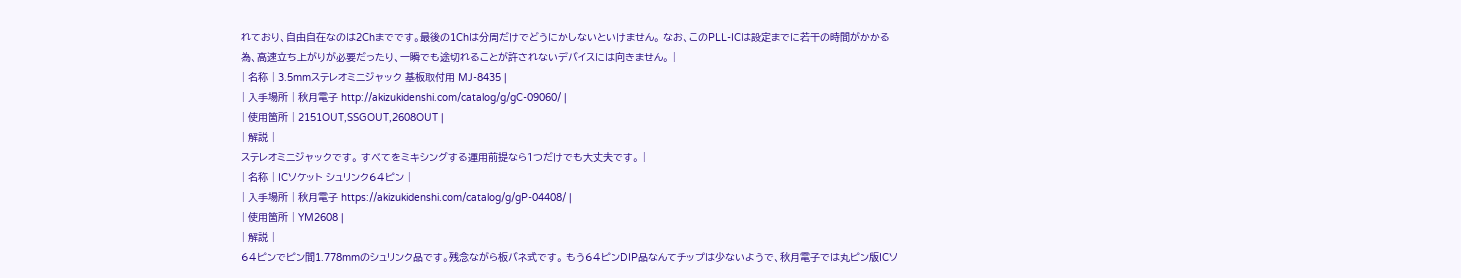れており、自由自在なのは2Chまでです。最後の1Chは分周だけでどうにかしないといけません。 なお、このPLL-ICは設定までに若干の時間がかかる為、高速立ち上がりが必要だったり、一瞬でも途切れることが許されないデバイスには向きません。 |
| 名称 | 3.5mmステレオミニジャック 基板取付用 MJ-8435 |
| 入手場所 | 秋月電子 http://akizukidenshi.com/catalog/g/gC-09060/ |
| 使用箇所 | 2151OUT,SSGOUT,2608OUT |
| 解説 |
ステレオミニジャックです。 すべてをミキシングする運用前提なら1つだけでも大丈夫です。 |
| 名称 | ICソケット シュリンク64ピン |
| 入手場所 | 秋月電子 https://akizukidenshi.com/catalog/g/gP-04408/ |
| 使用箇所 | YM2608 |
| 解説 |
64ピンでピン間1.778mmのシュリンク品です。残念ながら板バネ式です。 もう64ピンDIP品なんてチップは少ないようで、秋月電子では丸ピン版ICソ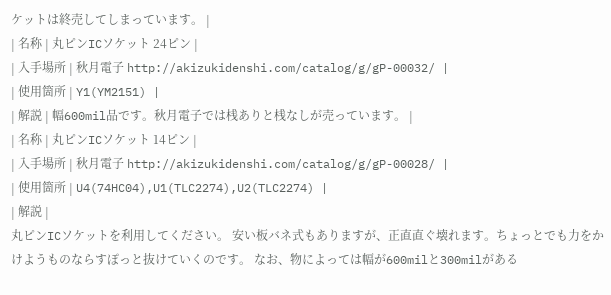ケットは終売してしまっています。 |
| 名称 | 丸ピンICソケット 24ピン |
| 入手場所 | 秋月電子 http://akizukidenshi.com/catalog/g/gP-00032/ |
| 使用箇所 | Y1(YM2151) |
| 解説 | 幅600mil品です。秋月電子では桟ありと桟なしが売っています。 |
| 名称 | 丸ピンICソケット 14ピン |
| 入手場所 | 秋月電子 http://akizukidenshi.com/catalog/g/gP-00028/ |
| 使用箇所 | U4(74HC04),U1(TLC2274),U2(TLC2274) |
| 解説 |
丸ピンICソケットを利用してください。 安い板バネ式もありますが、正直直ぐ壊れます。ちょっとでも力をかけようものならすぽっと抜けていくのです。 なお、物によっては幅が600milと300milがある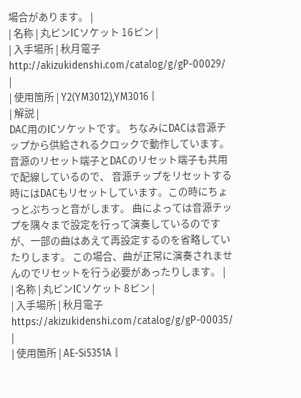場合があります。 |
| 名称 | 丸ピンICソケット 16ピン |
| 入手場所 | 秋月電子 http://akizukidenshi.com/catalog/g/gP-00029/ |
| 使用箇所 | Y2(YM3012),YM3016 |
| 解説 |
DAC用のICソケットです。 ちなみにDACは音源チップから供給されるクロックで動作しています。音源のリセット端子とDACのリセット端子も共用で配線しているので、 音源チップをリセットする時にはDACもリセットしています。この時にちょっとぷちっと音がします。 曲によっては音源チップを隅々まで設定を行って演奏しているのですが、一部の曲はあえて再設定するのを省略していたりします。 この場合、曲が正常に演奏されませんのでリセットを行う必要があったりします。 |
| 名称 | 丸ピンICソケット 8ピン |
| 入手場所 | 秋月電子 https://akizukidenshi.com/catalog/g/gP-00035/ |
| 使用箇所 | AE-Si5351A |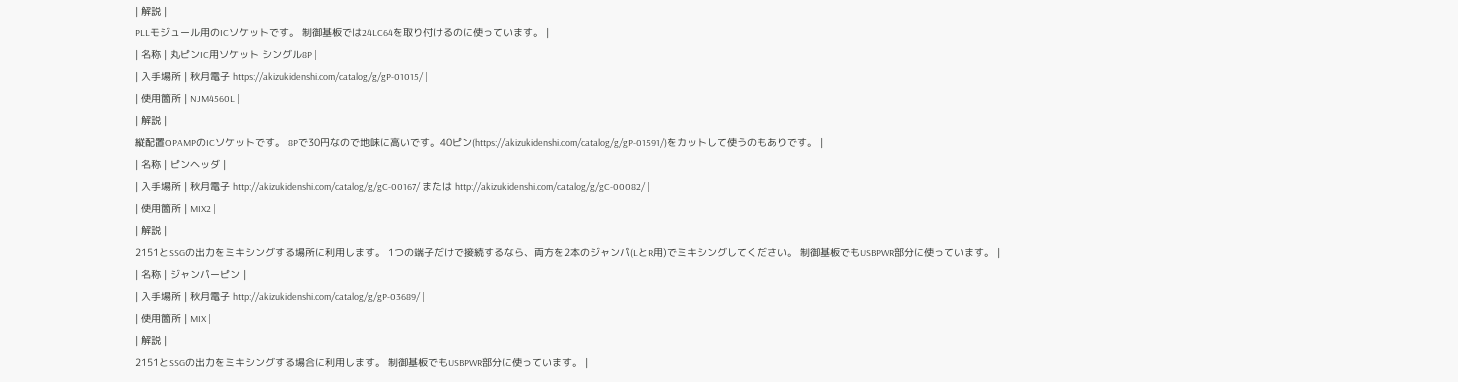| 解説 |
PLLモジュール用のICソケットです。 制御基板では24LC64を取り付けるのに使っています。 |
| 名称 | 丸ピンIC用ソケット シングル8P |
| 入手場所 | 秋月電子 https://akizukidenshi.com/catalog/g/gP-01015/ |
| 使用箇所 | NJM4560L |
| 解説 |
縦配置OPAMPのICソケットです。 8Pで30円なので地味に高いです。40ピン(https://akizukidenshi.com/catalog/g/gP-01591/)をカットして使うのもありです。 |
| 名称 | ピンヘッダ |
| 入手場所 | 秋月電子 http://akizukidenshi.com/catalog/g/gC-00167/ または http://akizukidenshi.com/catalog/g/gC-00082/ |
| 使用箇所 | MIX2 |
| 解説 |
2151とSSGの出力をミキシングする場所に利用します。 1つの端子だけで接続するなら、両方を2本のジャンパ(LとR用)でミキシングしてください。 制御基板でもUSBPWR部分に使っています。 |
| 名称 | ジャンパーピン |
| 入手場所 | 秋月電子 http://akizukidenshi.com/catalog/g/gP-03689/ |
| 使用箇所 | MIX |
| 解説 |
2151とSSGの出力をミキシングする場合に利用します。 制御基板でもUSBPWR部分に使っています。 |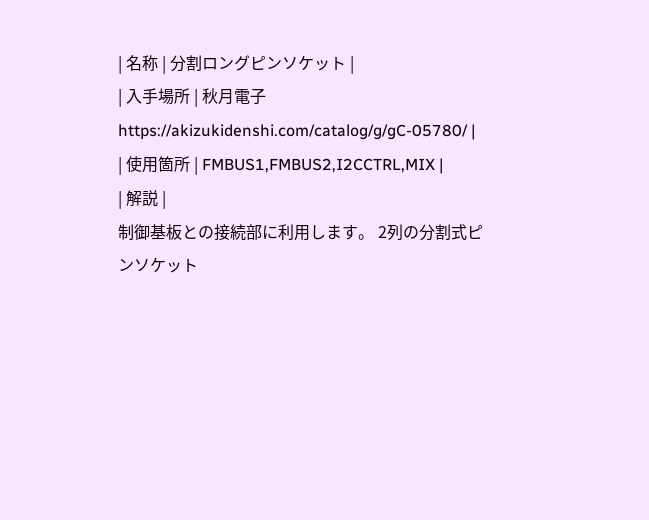| 名称 | 分割ロングピンソケット |
| 入手場所 | 秋月電子 https://akizukidenshi.com/catalog/g/gC-05780/ |
| 使用箇所 | FMBUS1,FMBUS2,I2CCTRL,MIX |
| 解説 |
制御基板との接続部に利用します。 2列の分割式ピンソケット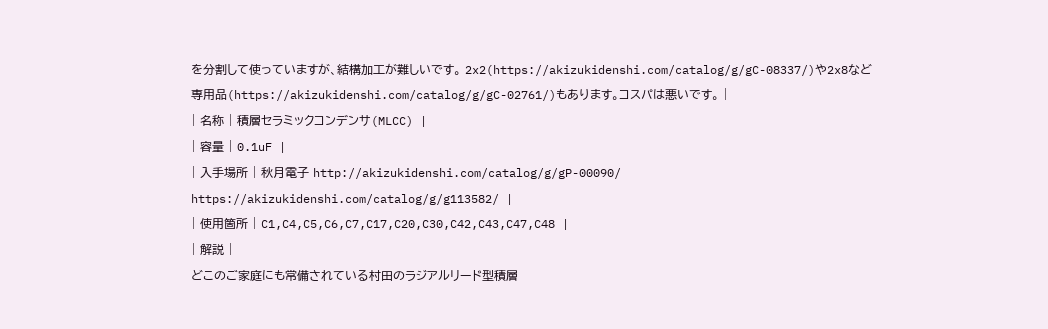を分割して使っていますが、結構加工が難しいです。 2x2(https://akizukidenshi.com/catalog/g/gC-08337/)や2x8など専用品(https://akizukidenshi.com/catalog/g/gC-02761/)もあります。コスパは悪いです。 |
| 名称 | 積層セラミックコンデンサ(MLCC) |
| 容量 | 0.1uF |
| 入手場所 | 秋月電子 http://akizukidenshi.com/catalog/g/gP-00090/ https://akizukidenshi.com/catalog/g/g113582/ |
| 使用箇所 | C1,C4,C5,C6,C7,C17,C20,C30,C42,C43,C47,C48 |
| 解説 |
どこのご家庭にも常備されている村田のラジアルリード型積層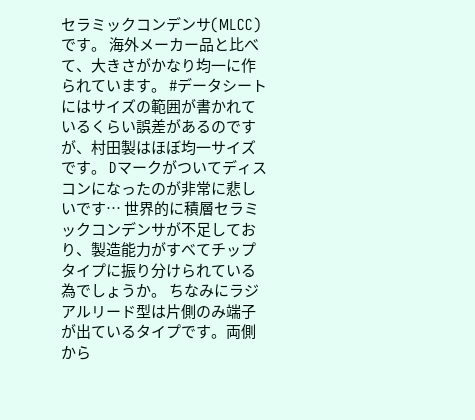セラミックコンデンサ(MLCC)です。 海外メーカー品と比べて、大きさがかなり均一に作られています。 #データシートにはサイズの範囲が書かれているくらい誤差があるのですが、村田製はほぼ均一サイズです。 Dマークがついてディスコンになったのが非常に悲しいです… 世界的に積層セラミックコンデンサが不足しており、製造能力がすべてチップタイプに振り分けられている為でしょうか。 ちなみにラジアルリード型は片側のみ端子が出ているタイプです。両側から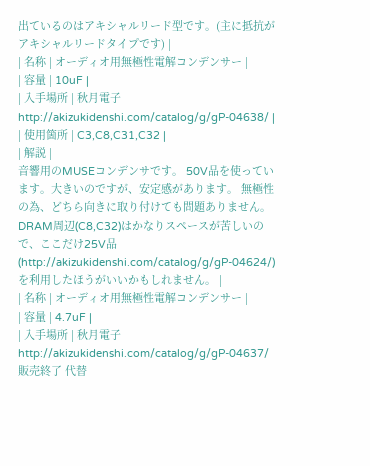出ているのはアキシャルリード型です。(主に抵抗がアキシャルリードタイプです) |
| 名称 | オーディオ用無極性電解コンデンサー |
| 容量 | 10uF |
| 入手場所 | 秋月電子 http://akizukidenshi.com/catalog/g/gP-04638/ |
| 使用箇所 | C3,C8,C31,C32 |
| 解説 |
音響用のMUSEコンデンサです。 50V品を使っています。大きいのですが、安定感があります。 無極性の為、どちら向きに取り付けても問題ありません。 DRAM周辺(C8,C32)はかなりスペースが苦しいので、ここだけ25V品(http://akizukidenshi.com/catalog/g/gP-04624/)を利用したほうがいいかもしれません。 |
| 名称 | オーディオ用無極性電解コンデンサー |
| 容量 | 4.7uF |
| 入手場所 | 秋月電子 http://akizukidenshi.com/catalog/g/gP-04637/ 販売終了 代替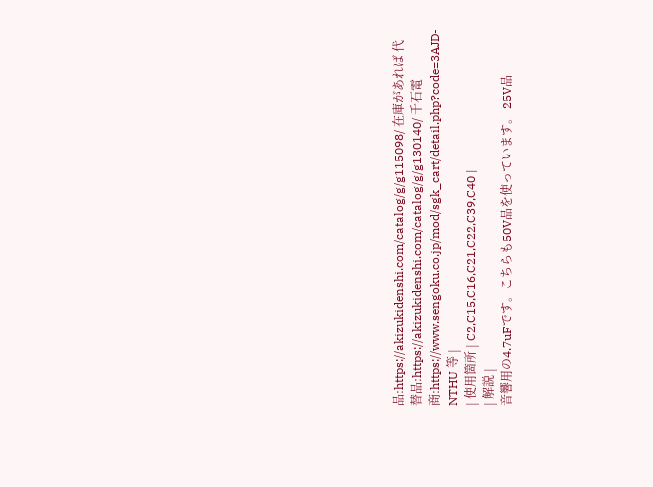品:https://akizukidenshi.com/catalog/g/g115098/ 在庫があれば 代替品:https://akizukidenshi.com/catalog/g/g130140/ 千石電商:https://www.sengoku.co.jp/mod/sgk_cart/detail.php?code=3AJD-NTHU 等 |
| 使用箇所 | C2,C15,C16,C21,C22,C39,C40 |
| 解説 |
音響用の4.7uFです。こちらも50V品を使っています。 25V品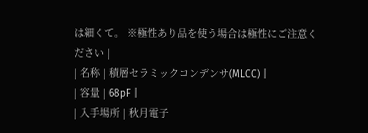は細くて。 ※極性あり品を使う場合は極性にご注意ください |
| 名称 | 積層セラミックコンデンサ(MLCC) |
| 容量 | 68pF |
| 入手場所 | 秋月電子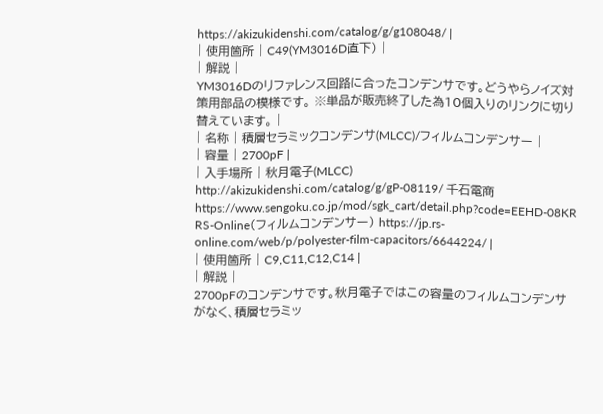https://akizukidenshi.com/catalog/g/g108048/ |
| 使用箇所 | C49(YM3016D直下) |
| 解説 |
YM3016Dのリファレンス回路に合ったコンデンサです。どうやらノイズ対策用部品の模様です。 ※単品が販売終了した為10個入りのリンクに切り替えています。 |
| 名称 | 積層セラミックコンデンサ(MLCC)/フィルムコンデンサー |
| 容量 | 2700pF |
| 入手場所 | 秋月電子(MLCC) http://akizukidenshi.com/catalog/g/gP-08119/ 千石電商 https://www.sengoku.co.jp/mod/sgk_cart/detail.php?code=EEHD-08KR RS-Online(フィルムコンデンサー) https://jp.rs-online.com/web/p/polyester-film-capacitors/6644224/ |
| 使用箇所 | C9,C11,C12,C14 |
| 解説 |
2700pFのコンデンサです。秋月電子ではこの容量のフィルムコンデンサがなく、積層セラミッ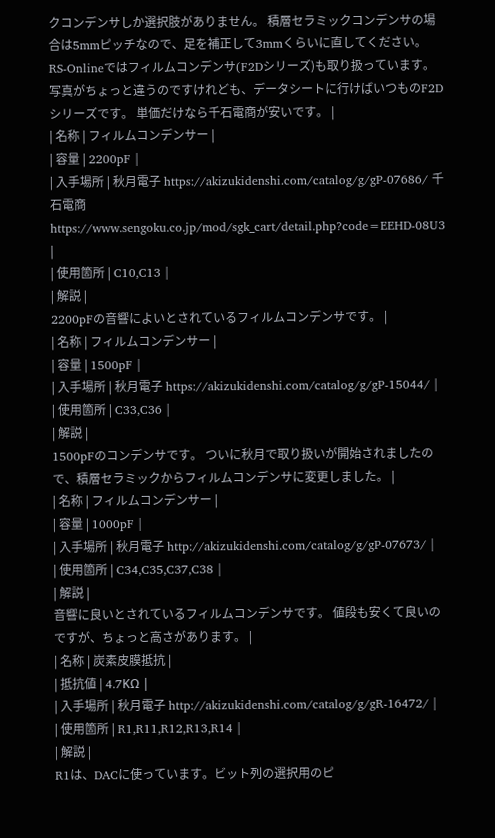クコンデンサしか選択肢がありません。 積層セラミックコンデンサの場合は5mmピッチなので、足を補正して3mmくらいに直してください。 RS-Onlineではフィルムコンデンサ(F2Dシリーズ)も取り扱っています。 写真がちょっと違うのですけれども、データシートに行けばいつものF2Dシリーズです。 単価だけなら千石電商が安いです。 |
| 名称 | フィルムコンデンサー |
| 容量 | 2200pF |
| 入手場所 | 秋月電子 https://akizukidenshi.com/catalog/g/gP-07686/ 千石電商 https://www.sengoku.co.jp/mod/sgk_cart/detail.php?code=EEHD-08U3 |
| 使用箇所 | C10,C13 |
| 解説 |
2200pFの音響によいとされているフィルムコンデンサです。 |
| 名称 | フィルムコンデンサー |
| 容量 | 1500pF |
| 入手場所 | 秋月電子 https://akizukidenshi.com/catalog/g/gP-15044/ |
| 使用箇所 | C33,C36 |
| 解説 |
1500pFのコンデンサです。 ついに秋月で取り扱いが開始されましたので、積層セラミックからフィルムコンデンサに変更しました。 |
| 名称 | フィルムコンデンサー |
| 容量 | 1000pF |
| 入手場所 | 秋月電子 http://akizukidenshi.com/catalog/g/gP-07673/ |
| 使用箇所 | C34,C35,C37,C38 |
| 解説 |
音響に良いとされているフィルムコンデンサです。 値段も安くて良いのですが、ちょっと高さがあります。 |
| 名称 | 炭素皮膜抵抗 |
| 抵抗値 | 4.7KΩ |
| 入手場所 | 秋月電子 http://akizukidenshi.com/catalog/g/gR-16472/ |
| 使用箇所 | R1,R11,R12,R13,R14 |
| 解説 |
R1は、DACに使っています。ビット列の選択用のピ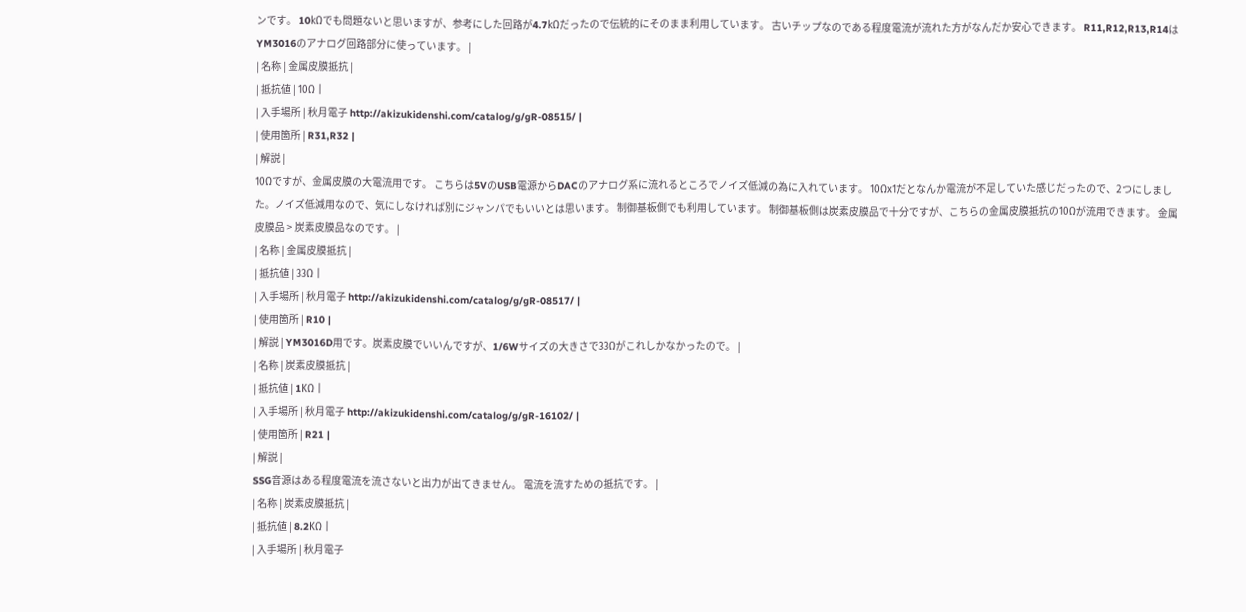ンです。 10kΩでも問題ないと思いますが、参考にした回路が4.7kΩだったので伝統的にそのまま利用しています。 古いチップなのである程度電流が流れた方がなんだか安心できます。 R11,R12,R13,R14はYM3016のアナログ回路部分に使っています。 |
| 名称 | 金属皮膜抵抗 |
| 抵抗値 | 10Ω |
| 入手場所 | 秋月電子 http://akizukidenshi.com/catalog/g/gR-08515/ |
| 使用箇所 | R31,R32 |
| 解説 |
10Ωですが、金属皮膜の大電流用です。 こちらは5VのUSB電源からDACのアナログ系に流れるところでノイズ低減の為に入れています。 10Ωx1だとなんか電流が不足していた感じだったので、2つにしました。ノイズ低減用なので、気にしなければ別にジャンパでもいいとは思います。 制御基板側でも利用しています。 制御基板側は炭素皮膜品で十分ですが、こちらの金属皮膜抵抗の10Ωが流用できます。 金属皮膜品 > 炭素皮膜品なのです。 |
| 名称 | 金属皮膜抵抗 |
| 抵抗値 | 33Ω |
| 入手場所 | 秋月電子 http://akizukidenshi.com/catalog/g/gR-08517/ |
| 使用箇所 | R10 |
| 解説 | YM3016D用です。炭素皮膜でいいんですが、1/6Wサイズの大きさで33Ωがこれしかなかったので。 |
| 名称 | 炭素皮膜抵抗 |
| 抵抗値 | 1KΩ |
| 入手場所 | 秋月電子 http://akizukidenshi.com/catalog/g/gR-16102/ |
| 使用箇所 | R21 |
| 解説 |
SSG音源はある程度電流を流さないと出力が出てきません。 電流を流すための抵抗です。 |
| 名称 | 炭素皮膜抵抗 |
| 抵抗値 | 8.2KΩ |
| 入手場所 | 秋月電子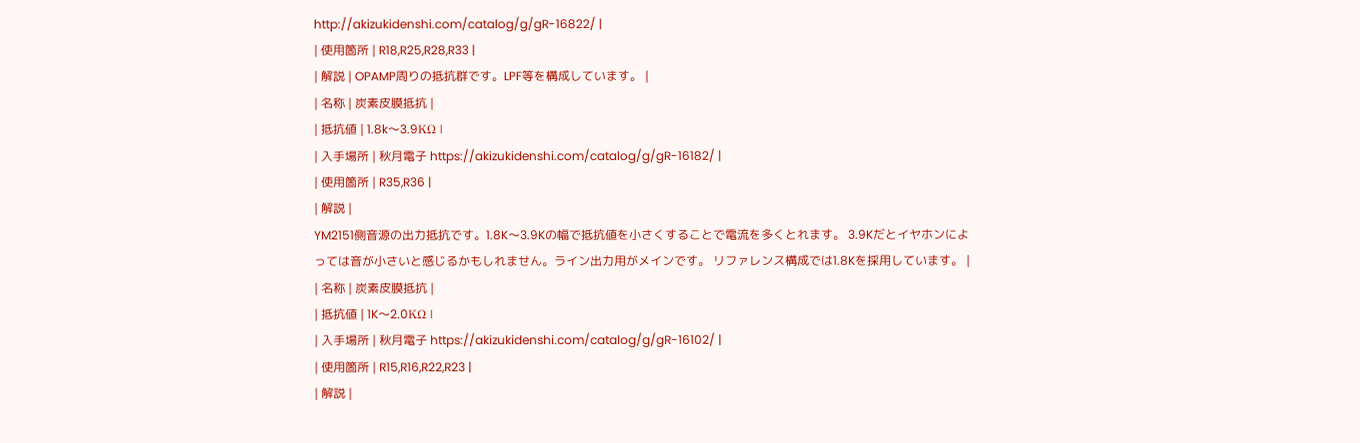http://akizukidenshi.com/catalog/g/gR-16822/ |
| 使用箇所 | R18,R25,R28,R33 |
| 解説 | OPAMP周りの抵抗群です。LPF等を構成しています。 |
| 名称 | 炭素皮膜抵抗 |
| 抵抗値 | 1.8k〜3.9KΩ |
| 入手場所 | 秋月電子 https://akizukidenshi.com/catalog/g/gR-16182/ |
| 使用箇所 | R35,R36 |
| 解説 |
YM2151側音源の出力抵抗です。1.8K〜3.9Kの幅で抵抗値を小さくすることで電流を多くとれます。 3.9Kだとイヤホンによっては音が小さいと感じるかもしれません。ライン出力用がメインです。 リファレンス構成では1.8Kを採用しています。 |
| 名称 | 炭素皮膜抵抗 |
| 抵抗値 | 1K〜2.0KΩ |
| 入手場所 | 秋月電子 https://akizukidenshi.com/catalog/g/gR-16102/ |
| 使用箇所 | R15,R16,R22,R23 |
| 解説 |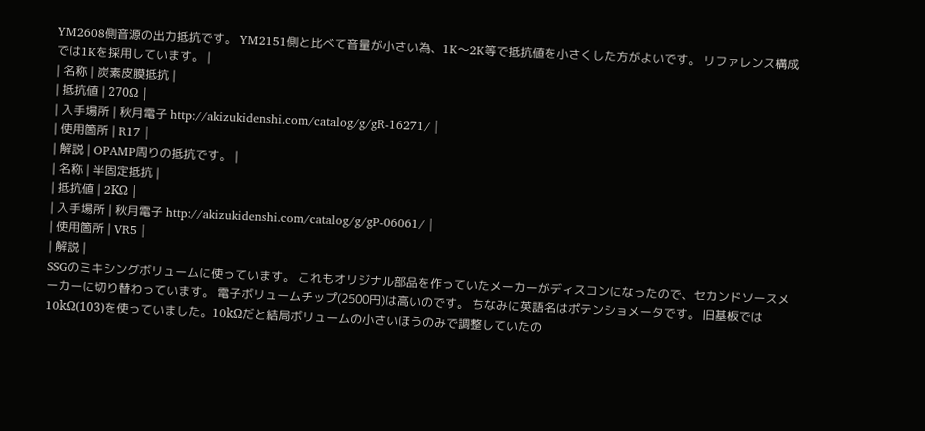YM2608側音源の出力抵抗です。 YM2151側と比べて音量が小さい為、1K〜2K等で抵抗値を小さくした方がよいです。 リファレンス構成では1Kを採用しています。 |
| 名称 | 炭素皮膜抵抗 |
| 抵抗値 | 270Ω |
| 入手場所 | 秋月電子 http://akizukidenshi.com/catalog/g/gR-16271/ |
| 使用箇所 | R17 |
| 解説 | OPAMP周りの抵抗です。 |
| 名称 | 半固定抵抗 |
| 抵抗値 | 2KΩ |
| 入手場所 | 秋月電子 http://akizukidenshi.com/catalog/g/gP-06061/ |
| 使用箇所 | VR5 |
| 解説 |
SSGのミキシングボリュームに使っています。 これもオリジナル部品を作っていたメーカーがディスコンになったので、セカンドソースメーカーに切り替わっています。 電子ボリュームチップ(2500円)は高いのです。 ちなみに英語名はポテンショメータです。 旧基板では10kΩ(103)を使っていました。10kΩだと結局ボリュームの小さいほうのみで調整していたの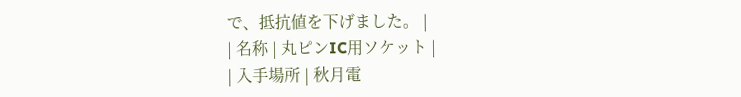で、抵抗値を下げました。 |
| 名称 | 丸ピンIC用ソケット |
| 入手場所 | 秋月電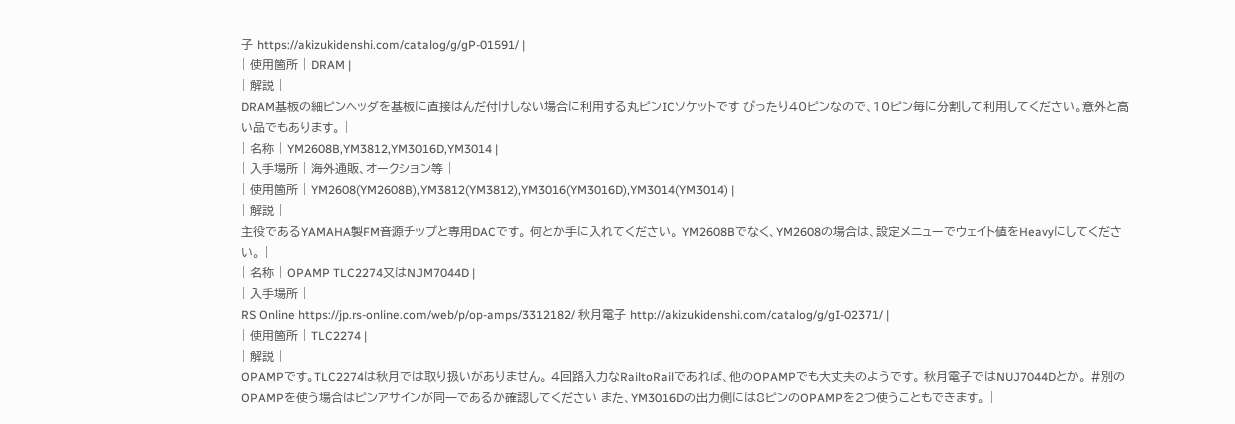子 https://akizukidenshi.com/catalog/g/gP-01591/ |
| 使用箇所 | DRAM |
| 解説 |
DRAM基板の細ピンヘッダを基板に直接はんだ付けしない場合に利用する丸ピンICソケットです ぴったり40ピンなので、10ピン毎に分割して利用してください。意外と高い品でもあります。 |
| 名称 | YM2608B,YM3812,YM3016D,YM3014 |
| 入手場所 | 海外通販、オークション等 |
| 使用箇所 | YM2608(YM2608B),YM3812(YM3812),YM3016(YM3016D),YM3014(YM3014) |
| 解説 |
主役であるYAMAHA製FM音源チップと専用DACです。 何とか手に入れてください。 YM2608Bでなく、YM2608の場合は、設定メニューでウェイト値をHeavyにしてください。 |
| 名称 | OPAMP TLC2274又はNJM7044D |
| 入手場所 |
RS Online https://jp.rs-online.com/web/p/op-amps/3312182/ 秋月電子 http://akizukidenshi.com/catalog/g/gI-02371/ |
| 使用箇所 | TLC2274 |
| 解説 |
OPAMPです。TLC2274は秋月では取り扱いがありません。 4回路入力なRailtoRailであれば、他のOPAMPでも大丈夫のようです。 秋月電子ではNUJ7044Dとか。 #別のOPAMPを使う場合はピンアサインが同一であるか確認してください また、YM3016Dの出力側には8ピンのOPAMPを2つ使うこともできます。 |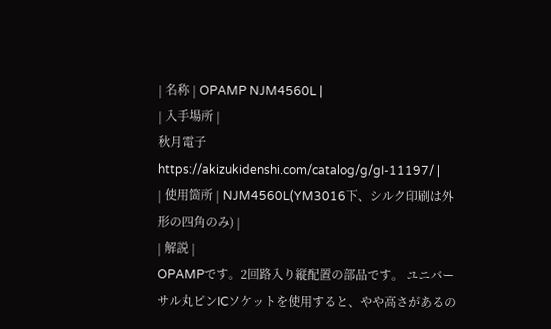| 名称 | OPAMP NJM4560L |
| 入手場所 |
秋月電子 https://akizukidenshi.com/catalog/g/gI-11197/ |
| 使用箇所 | NJM4560L(YM3016下、シルク印刷は外形の四角のみ) |
| 解説 |
OPAMPです。2回路入り縦配置の部品です。 ユニバーサル丸ピンICソケットを使用すると、やや高さがあるの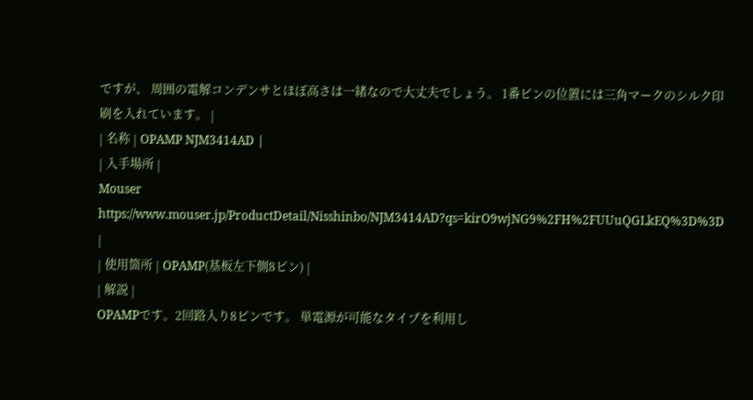ですが、 周囲の電解コンデンサとほぼ高さは一緒なので大丈夫でしょう。 1番ピンの位置には三角マークのシルク印刷を入れています。 |
| 名称 | OPAMP NJM3414AD |
| 入手場所 |
Mouser https://www.mouser.jp/ProductDetail/Nisshinbo/NJM3414AD?qs=kirO9wjNG9%2FH%2FUUuQGLkEQ%3D%3D |
| 使用箇所 | OPAMP(基板左下側8ピン) |
| 解説 |
OPAMPです。2回路入り8ピンです。 単電源が可能なタイプを利用し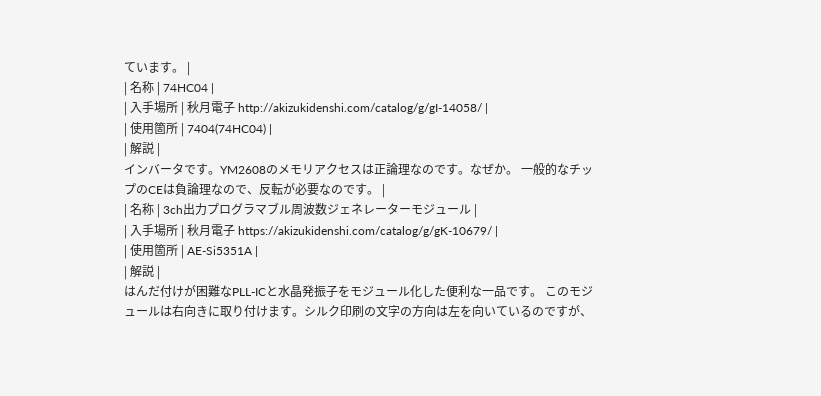ています。 |
| 名称 | 74HC04 |
| 入手場所 | 秋月電子 http://akizukidenshi.com/catalog/g/gI-14058/ |
| 使用箇所 | 7404(74HC04) |
| 解説 |
インバータです。YM2608のメモリアクセスは正論理なのです。なぜか。 一般的なチップのCEは負論理なので、反転が必要なのです。 |
| 名称 | 3ch出力プログラマブル周波数ジェネレーターモジュール |
| 入手場所 | 秋月電子 https://akizukidenshi.com/catalog/g/gK-10679/ |
| 使用箇所 | AE-Si5351A |
| 解説 |
はんだ付けが困難なPLL-ICと水晶発振子をモジュール化した便利な一品です。 このモジュールは右向きに取り付けます。シルク印刷の文字の方向は左を向いているのですが、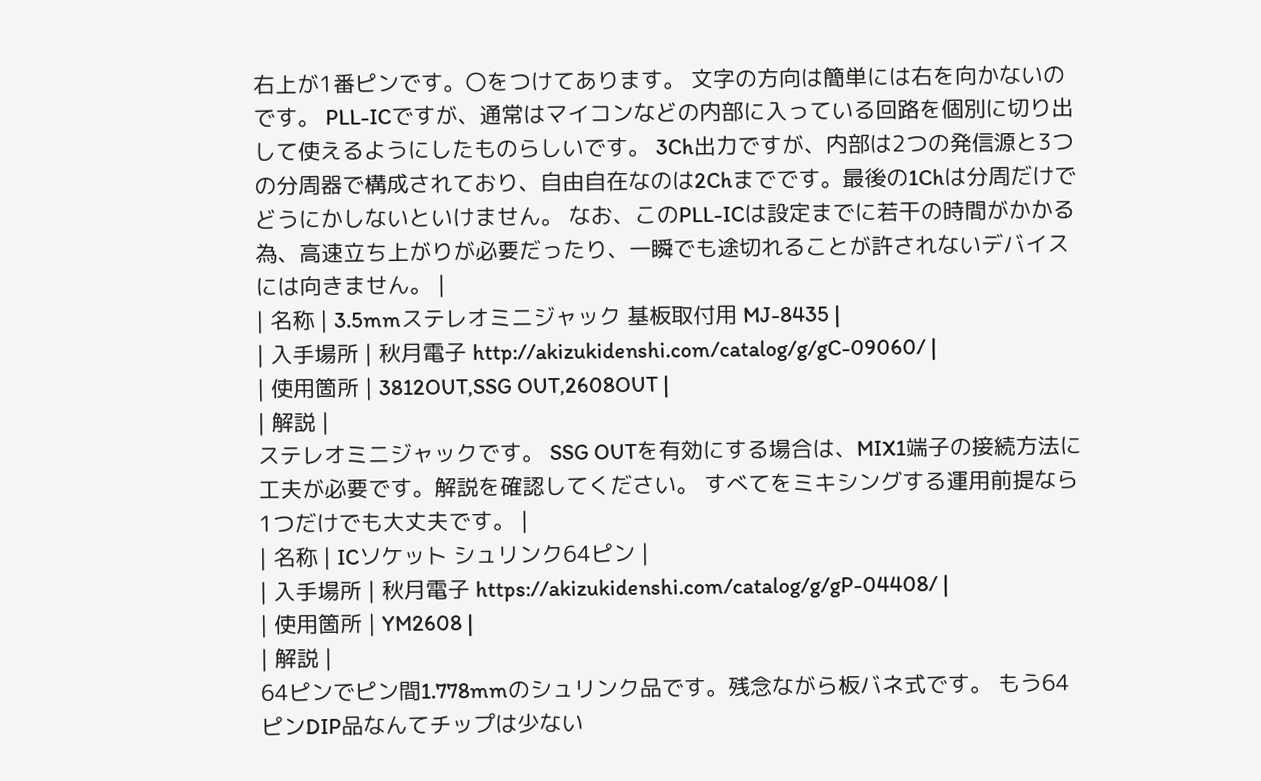右上が1番ピンです。〇をつけてあります。 文字の方向は簡単には右を向かないのです。 PLL-ICですが、通常はマイコンなどの内部に入っている回路を個別に切り出して使えるようにしたものらしいです。 3Ch出力ですが、内部は2つの発信源と3つの分周器で構成されており、自由自在なのは2Chまでです。最後の1Chは分周だけでどうにかしないといけません。 なお、このPLL-ICは設定までに若干の時間がかかる為、高速立ち上がりが必要だったり、一瞬でも途切れることが許されないデバイスには向きません。 |
| 名称 | 3.5mmステレオミニジャック 基板取付用 MJ-8435 |
| 入手場所 | 秋月電子 http://akizukidenshi.com/catalog/g/gC-09060/ |
| 使用箇所 | 3812OUT,SSG OUT,2608OUT |
| 解説 |
ステレオミニジャックです。 SSG OUTを有効にする場合は、MIX1端子の接続方法に工夫が必要です。解説を確認してください。 すべてをミキシングする運用前提なら1つだけでも大丈夫です。 |
| 名称 | ICソケット シュリンク64ピン |
| 入手場所 | 秋月電子 https://akizukidenshi.com/catalog/g/gP-04408/ |
| 使用箇所 | YM2608 |
| 解説 |
64ピンでピン間1.778mmのシュリンク品です。残念ながら板バネ式です。 もう64ピンDIP品なんてチップは少ない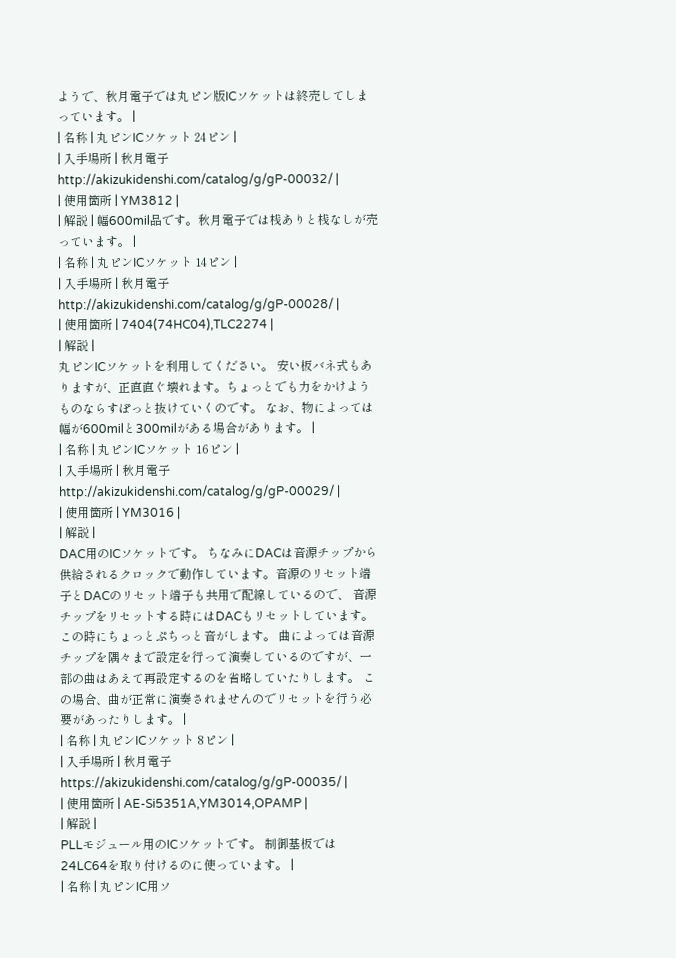ようで、秋月電子では丸ピン版ICソケットは終売してしまっています。 |
| 名称 | 丸ピンICソケット 24ピン |
| 入手場所 | 秋月電子 http://akizukidenshi.com/catalog/g/gP-00032/ |
| 使用箇所 | YM3812 |
| 解説 | 幅600mil品です。秋月電子では桟ありと桟なしが売っています。 |
| 名称 | 丸ピンICソケット 14ピン |
| 入手場所 | 秋月電子 http://akizukidenshi.com/catalog/g/gP-00028/ |
| 使用箇所 | 7404(74HC04),TLC2274 |
| 解説 |
丸ピンICソケットを利用してください。 安い板バネ式もありますが、正直直ぐ壊れます。ちょっとでも力をかけようものならすぽっと抜けていくのです。 なお、物によっては幅が600milと300milがある場合があります。 |
| 名称 | 丸ピンICソケット 16ピン |
| 入手場所 | 秋月電子 http://akizukidenshi.com/catalog/g/gP-00029/ |
| 使用箇所 | YM3016 |
| 解説 |
DAC用のICソケットです。 ちなみにDACは音源チップから供給されるクロックで動作しています。音源のリセット端子とDACのリセット端子も共用で配線しているので、 音源チップをリセットする時にはDACもリセットしています。この時にちょっとぷちっと音がします。 曲によっては音源チップを隅々まで設定を行って演奏しているのですが、一部の曲はあえて再設定するのを省略していたりします。 この場合、曲が正常に演奏されませんのでリセットを行う必要があったりします。 |
| 名称 | 丸ピンICソケット 8ピン |
| 入手場所 | 秋月電子 https://akizukidenshi.com/catalog/g/gP-00035/ |
| 使用箇所 | AE-Si5351A,YM3014,OPAMP |
| 解説 |
PLLモジュール用のICソケットです。 制御基板では24LC64を取り付けるのに使っています。 |
| 名称 | 丸ピンIC用ソ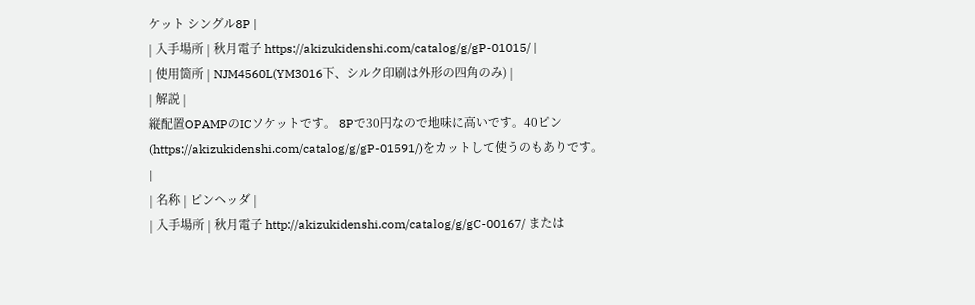ケット シングル8P |
| 入手場所 | 秋月電子 https://akizukidenshi.com/catalog/g/gP-01015/ |
| 使用箇所 | NJM4560L(YM3016下、シルク印刷は外形の四角のみ) |
| 解説 |
縦配置OPAMPのICソケットです。 8Pで30円なので地味に高いです。40ピン(https://akizukidenshi.com/catalog/g/gP-01591/)をカットして使うのもありです。 |
| 名称 | ピンヘッダ |
| 入手場所 | 秋月電子 http://akizukidenshi.com/catalog/g/gC-00167/ または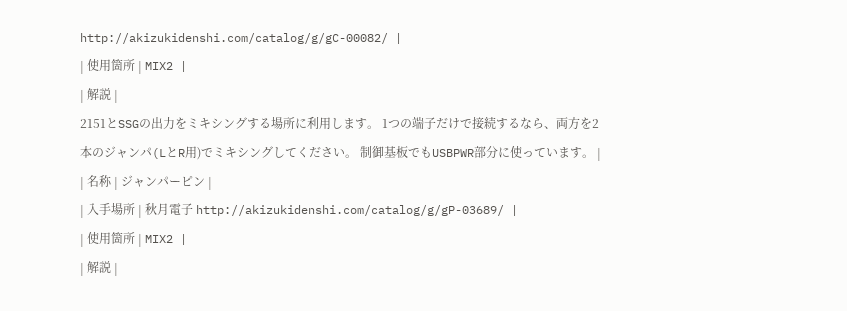http://akizukidenshi.com/catalog/g/gC-00082/ |
| 使用箇所 | MIX2 |
| 解説 |
2151とSSGの出力をミキシングする場所に利用します。 1つの端子だけで接続するなら、両方を2本のジャンパ(LとR用)でミキシングしてください。 制御基板でもUSBPWR部分に使っています。 |
| 名称 | ジャンパーピン |
| 入手場所 | 秋月電子 http://akizukidenshi.com/catalog/g/gP-03689/ |
| 使用箇所 | MIX2 |
| 解説 |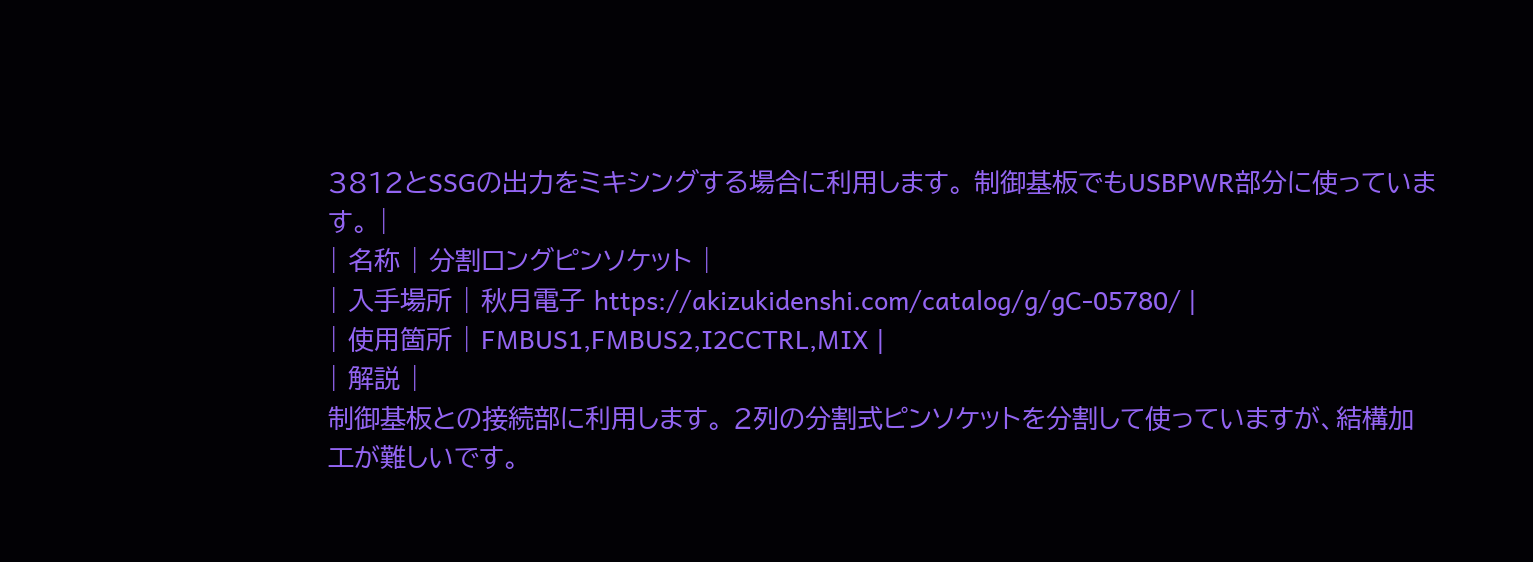3812とSSGの出力をミキシングする場合に利用します。 制御基板でもUSBPWR部分に使っています。 |
| 名称 | 分割ロングピンソケット |
| 入手場所 | 秋月電子 https://akizukidenshi.com/catalog/g/gC-05780/ |
| 使用箇所 | FMBUS1,FMBUS2,I2CCTRL,MIX |
| 解説 |
制御基板との接続部に利用します。 2列の分割式ピンソケットを分割して使っていますが、結構加工が難しいです。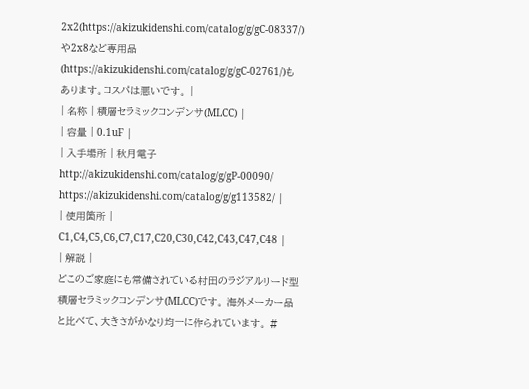2x2(https://akizukidenshi.com/catalog/g/gC-08337/)や2x8など専用品(https://akizukidenshi.com/catalog/g/gC-02761/)もあります。コスパは悪いです。 |
| 名称 | 積層セラミックコンデンサ(MLCC) |
| 容量 | 0.1uF |
| 入手場所 | 秋月電子 http://akizukidenshi.com/catalog/g/gP-00090/ https://akizukidenshi.com/catalog/g/g113582/ |
| 使用箇所 | C1,C4,C5,C6,C7,C17,C20,C30,C42,C43,C47,C48 |
| 解説 |
どこのご家庭にも常備されている村田のラジアルリード型積層セラミックコンデンサ(MLCC)です。 海外メーカー品と比べて、大きさがかなり均一に作られています。 #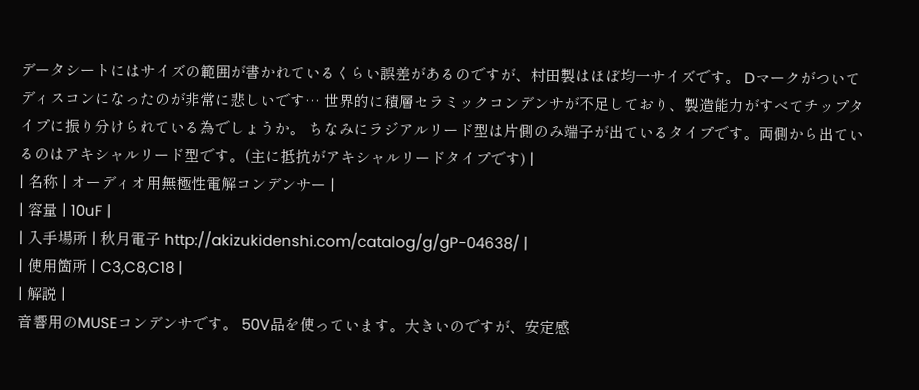データシートにはサイズの範囲が書かれているくらい誤差があるのですが、村田製はほぼ均一サイズです。 Dマークがついてディスコンになったのが非常に悲しいです… 世界的に積層セラミックコンデンサが不足しており、製造能力がすべてチップタイプに振り分けられている為でしょうか。 ちなみにラジアルリード型は片側のみ端子が出ているタイプです。両側から出ているのはアキシャルリード型です。(主に抵抗がアキシャルリードタイプです) |
| 名称 | オーディオ用無極性電解コンデンサー |
| 容量 | 10uF |
| 入手場所 | 秋月電子 http://akizukidenshi.com/catalog/g/gP-04638/ |
| 使用箇所 | C3,C8,C18 |
| 解説 |
音響用のMUSEコンデンサです。 50V品を使っています。大きいのですが、安定感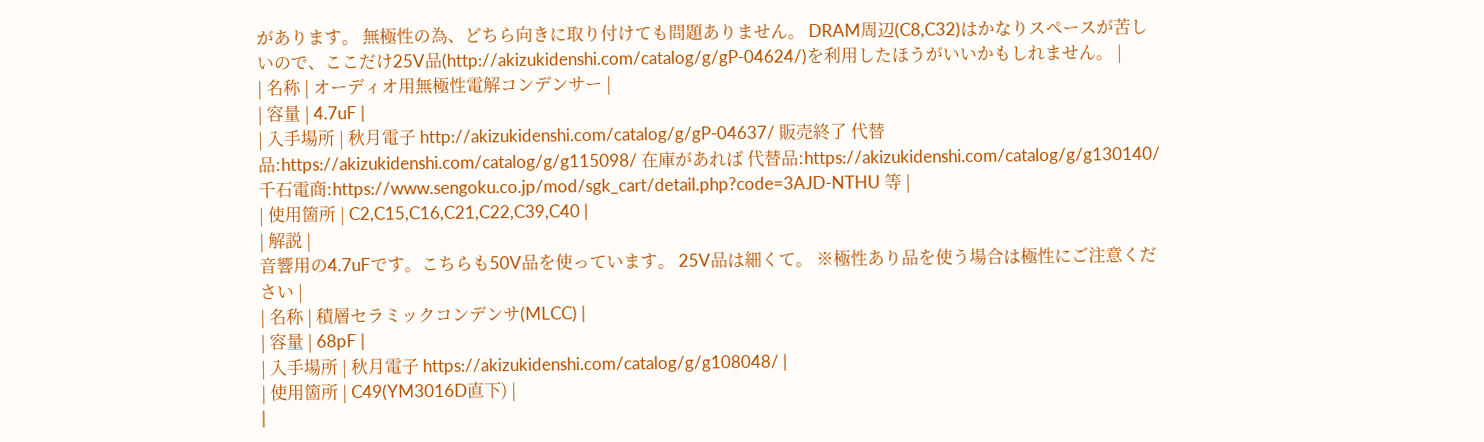があります。 無極性の為、どちら向きに取り付けても問題ありません。 DRAM周辺(C8,C32)はかなりスペースが苦しいので、ここだけ25V品(http://akizukidenshi.com/catalog/g/gP-04624/)を利用したほうがいいかもしれません。 |
| 名称 | オーディオ用無極性電解コンデンサー |
| 容量 | 4.7uF |
| 入手場所 | 秋月電子 http://akizukidenshi.com/catalog/g/gP-04637/ 販売終了 代替品:https://akizukidenshi.com/catalog/g/g115098/ 在庫があれば 代替品:https://akizukidenshi.com/catalog/g/g130140/ 千石電商:https://www.sengoku.co.jp/mod/sgk_cart/detail.php?code=3AJD-NTHU 等 |
| 使用箇所 | C2,C15,C16,C21,C22,C39,C40 |
| 解説 |
音響用の4.7uFです。こちらも50V品を使っています。 25V品は細くて。 ※極性あり品を使う場合は極性にご注意ください |
| 名称 | 積層セラミックコンデンサ(MLCC) |
| 容量 | 68pF |
| 入手場所 | 秋月電子 https://akizukidenshi.com/catalog/g/g108048/ |
| 使用箇所 | C49(YM3016D直下) |
|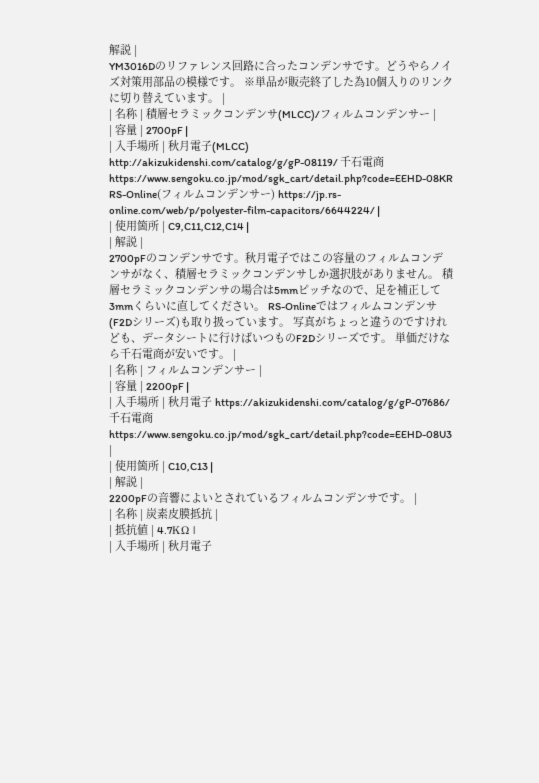解説 |
YM3016Dのリファレンス回路に合ったコンデンサです。どうやらノイズ対策用部品の模様です。 ※単品が販売終了した為10個入りのリンクに切り替えています。 |
| 名称 | 積層セラミックコンデンサ(MLCC)/フィルムコンデンサー |
| 容量 | 2700pF |
| 入手場所 | 秋月電子(MLCC) http://akizukidenshi.com/catalog/g/gP-08119/ 千石電商 https://www.sengoku.co.jp/mod/sgk_cart/detail.php?code=EEHD-08KR RS-Online(フィルムコンデンサー) https://jp.rs-online.com/web/p/polyester-film-capacitors/6644224/ |
| 使用箇所 | C9,C11,C12,C14 |
| 解説 |
2700pFのコンデンサです。秋月電子ではこの容量のフィルムコンデンサがなく、積層セラミックコンデンサしか選択肢がありません。 積層セラミックコンデンサの場合は5mmピッチなので、足を補正して3mmくらいに直してください。 RS-Onlineではフィルムコンデンサ(F2Dシリーズ)も取り扱っています。 写真がちょっと違うのですけれども、データシートに行けばいつものF2Dシリーズです。 単価だけなら千石電商が安いです。 |
| 名称 | フィルムコンデンサー |
| 容量 | 2200pF |
| 入手場所 | 秋月電子 https://akizukidenshi.com/catalog/g/gP-07686/ 千石電商 https://www.sengoku.co.jp/mod/sgk_cart/detail.php?code=EEHD-08U3 |
| 使用箇所 | C10,C13 |
| 解説 |
2200pFの音響によいとされているフィルムコンデンサです。 |
| 名称 | 炭素皮膜抵抗 |
| 抵抗値 | 4.7KΩ |
| 入手場所 | 秋月電子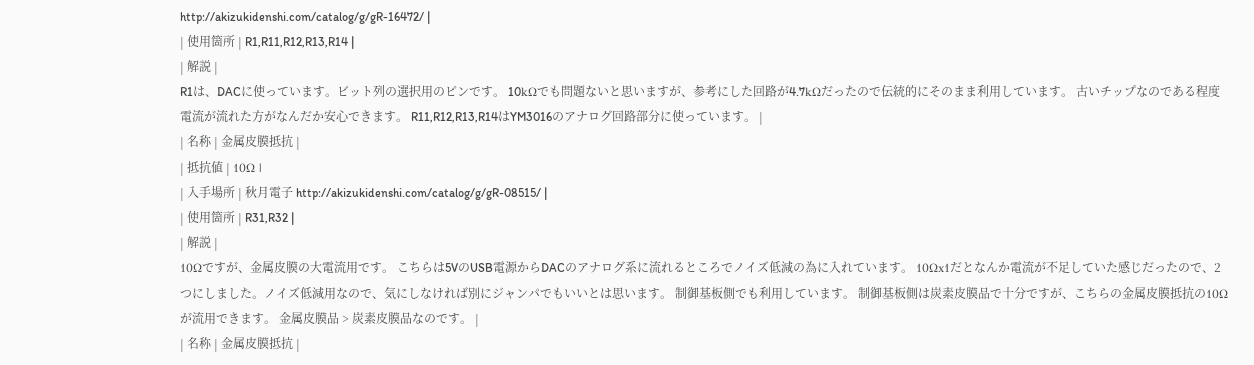http://akizukidenshi.com/catalog/g/gR-16472/ |
| 使用箇所 | R1,R11,R12,R13,R14 |
| 解説 |
R1は、DACに使っています。ビット列の選択用のピンです。 10kΩでも問題ないと思いますが、参考にした回路が4.7kΩだったので伝統的にそのまま利用しています。 古いチップなのである程度電流が流れた方がなんだか安心できます。 R11,R12,R13,R14はYM3016のアナログ回路部分に使っています。 |
| 名称 | 金属皮膜抵抗 |
| 抵抗値 | 10Ω |
| 入手場所 | 秋月電子 http://akizukidenshi.com/catalog/g/gR-08515/ |
| 使用箇所 | R31,R32 |
| 解説 |
10Ωですが、金属皮膜の大電流用です。 こちらは5VのUSB電源からDACのアナログ系に流れるところでノイズ低減の為に入れています。 10Ωx1だとなんか電流が不足していた感じだったので、2つにしました。ノイズ低減用なので、気にしなければ別にジャンパでもいいとは思います。 制御基板側でも利用しています。 制御基板側は炭素皮膜品で十分ですが、こちらの金属皮膜抵抗の10Ωが流用できます。 金属皮膜品 > 炭素皮膜品なのです。 |
| 名称 | 金属皮膜抵抗 |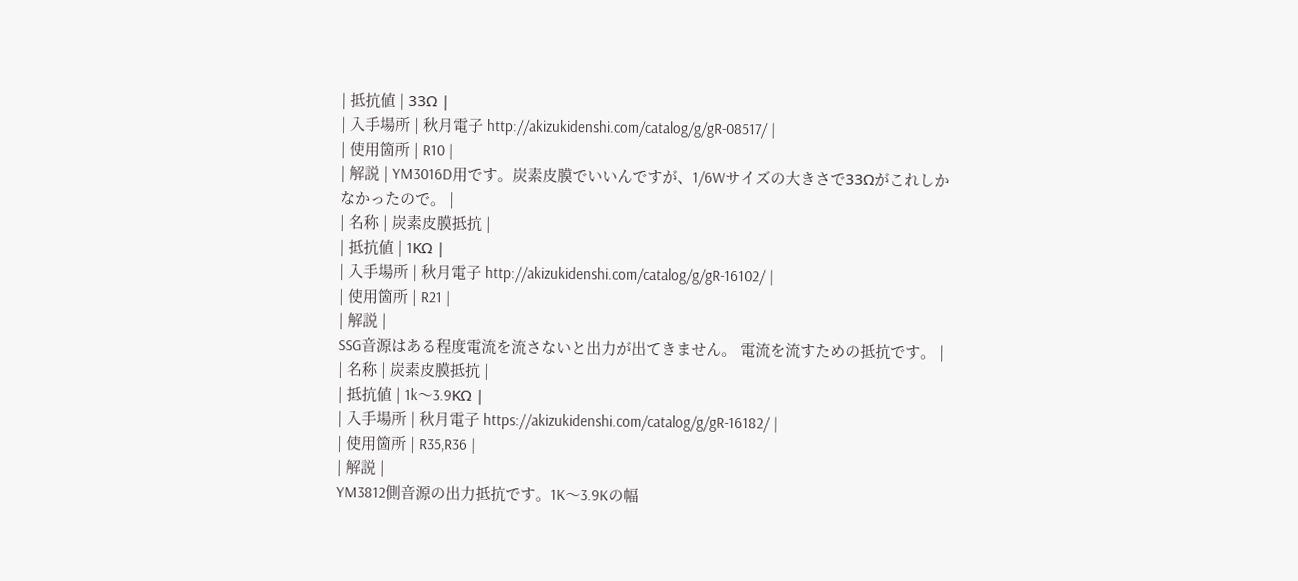| 抵抗値 | 33Ω |
| 入手場所 | 秋月電子 http://akizukidenshi.com/catalog/g/gR-08517/ |
| 使用箇所 | R10 |
| 解説 | YM3016D用です。炭素皮膜でいいんですが、1/6Wサイズの大きさで33Ωがこれしかなかったので。 |
| 名称 | 炭素皮膜抵抗 |
| 抵抗値 | 1KΩ |
| 入手場所 | 秋月電子 http://akizukidenshi.com/catalog/g/gR-16102/ |
| 使用箇所 | R21 |
| 解説 |
SSG音源はある程度電流を流さないと出力が出てきません。 電流を流すための抵抗です。 |
| 名称 | 炭素皮膜抵抗 |
| 抵抗値 | 1k〜3.9KΩ |
| 入手場所 | 秋月電子 https://akizukidenshi.com/catalog/g/gR-16182/ |
| 使用箇所 | R35,R36 |
| 解説 |
YM3812側音源の出力抵抗です。1K〜3.9Kの幅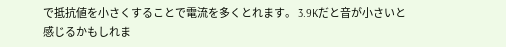で抵抗値を小さくすることで電流を多くとれます。 3.9Kだと音が小さいと感じるかもしれま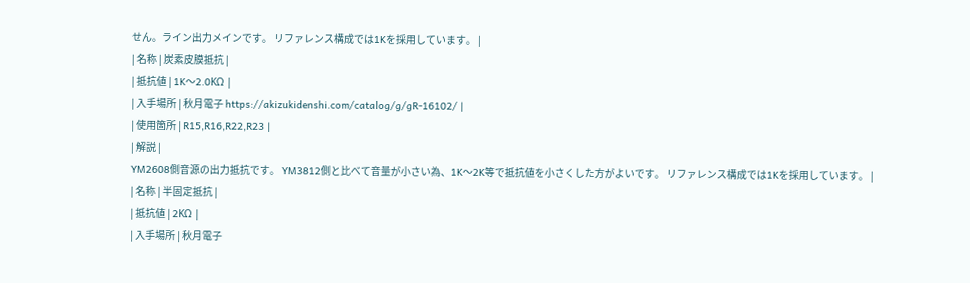せん。ライン出力メインです。 リファレンス構成では1Kを採用しています。 |
| 名称 | 炭素皮膜抵抗 |
| 抵抗値 | 1K〜2.0KΩ |
| 入手場所 | 秋月電子 https://akizukidenshi.com/catalog/g/gR-16102/ |
| 使用箇所 | R15,R16,R22,R23 |
| 解説 |
YM2608側音源の出力抵抗です。 YM3812側と比べて音量が小さい為、1K〜2K等で抵抗値を小さくした方がよいです。 リファレンス構成では1Kを採用しています。 |
| 名称 | 半固定抵抗 |
| 抵抗値 | 2KΩ |
| 入手場所 | 秋月電子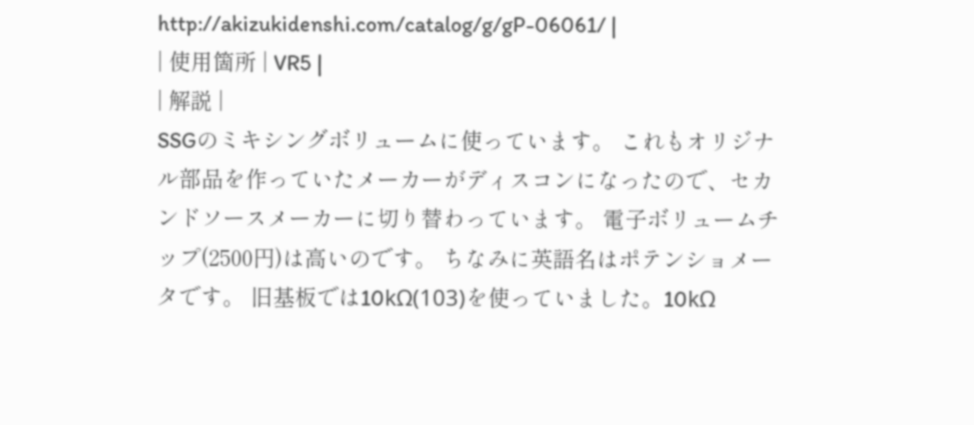http://akizukidenshi.com/catalog/g/gP-06061/ |
| 使用箇所 | VR5 |
| 解説 |
SSGのミキシングボリュームに使っています。 これもオリジナル部品を作っていたメーカーがディスコンになったので、セカンドソースメーカーに切り替わっています。 電子ボリュームチップ(2500円)は高いのです。 ちなみに英語名はポテンショメータです。 旧基板では10kΩ(103)を使っていました。10kΩ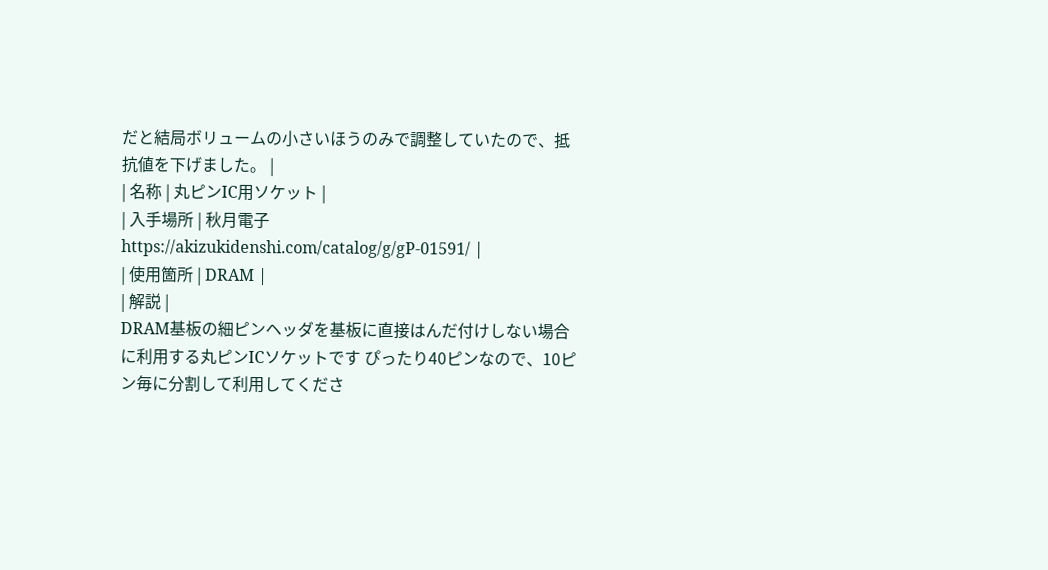だと結局ボリュームの小さいほうのみで調整していたので、抵抗値を下げました。 |
| 名称 | 丸ピンIC用ソケット |
| 入手場所 | 秋月電子 https://akizukidenshi.com/catalog/g/gP-01591/ |
| 使用箇所 | DRAM |
| 解説 |
DRAM基板の細ピンヘッダを基板に直接はんだ付けしない場合に利用する丸ピンICソケットです ぴったり40ピンなので、10ピン毎に分割して利用してくださ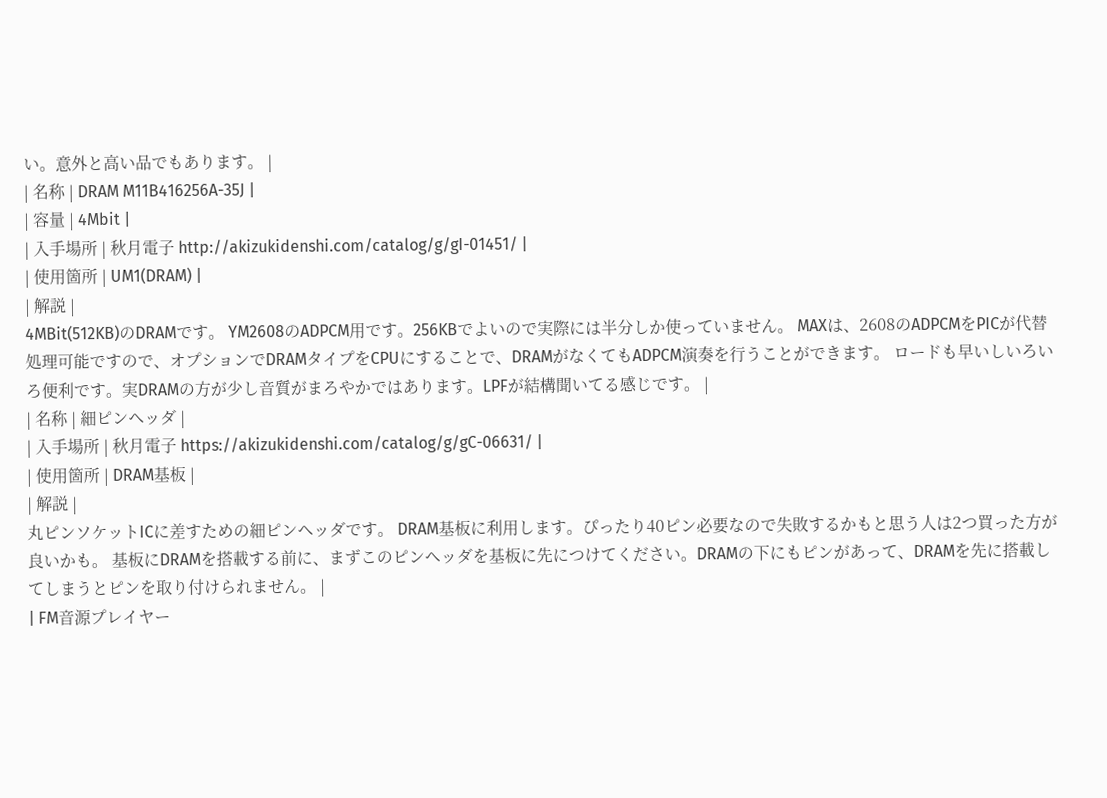い。意外と高い品でもあります。 |
| 名称 | DRAM M11B416256A-35J |
| 容量 | 4Mbit |
| 入手場所 | 秋月電子 http://akizukidenshi.com/catalog/g/gI-01451/ |
| 使用箇所 | UM1(DRAM) |
| 解説 |
4MBit(512KB)のDRAMです。 YM2608のADPCM用です。256KBでよいので実際には半分しか使っていません。 MAXは、2608のADPCMをPICが代替処理可能ですので、オプションでDRAMタイプをCPUにすることで、DRAMがなくてもADPCM演奏を行うことができます。 ロードも早いしいろいろ便利です。実DRAMの方が少し音質がまろやかではあります。LPFが結構聞いてる感じです。 |
| 名称 | 細ピンヘッダ |
| 入手場所 | 秋月電子 https://akizukidenshi.com/catalog/g/gC-06631/ |
| 使用箇所 | DRAM基板 |
| 解説 |
丸ピンソケットICに差すための細ピンヘッダです。 DRAM基板に利用します。ぴったり40ピン必要なので失敗するかもと思う人は2つ買った方が良いかも。 基板にDRAMを搭載する前に、まずこのピンヘッダを基板に先につけてください。DRAMの下にもピンがあって、DRAMを先に搭載してしまうとピンを取り付けられません。 |
| FM音源プレイヤー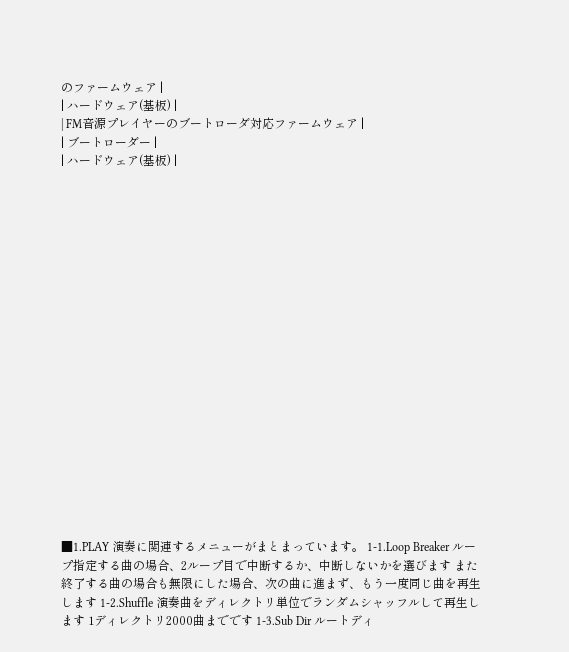のファームウェア |
| ハードウェア(基板) |
| FM音源プレイヤーのブートローダ対応ファームウェア |
| ブートローダー |
| ハードウェア(基板) |




















■1.PLAY 演奏に関連するメニューがまとまっています。 1-1.Loop Breaker ループ指定する曲の場合、2ループ目で中断するか、中断しないかを選びます また終了する曲の場合も無限にした場合、次の曲に進まず、もう一度同じ曲を再生します 1-2.Shuffle 演奏曲をディレクトリ単位でランダムシャッフルして再生します 1ディレクトリ2000曲までです 1-3.Sub Dir ルートディ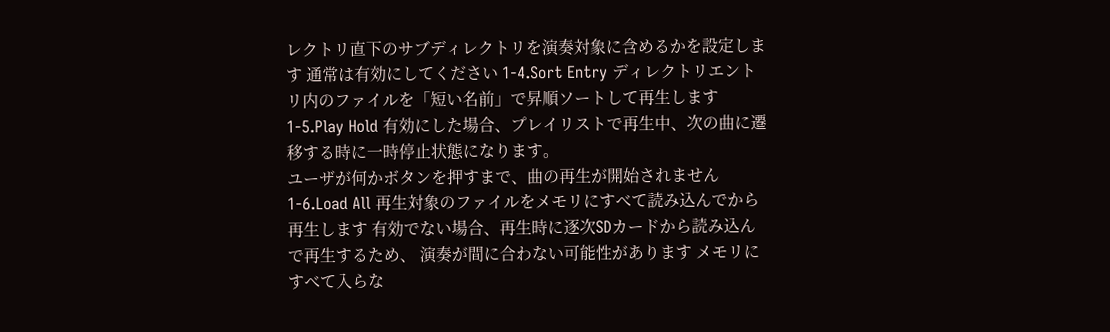レクトリ直下のサブディレクトリを演奏対象に含めるかを設定します 通常は有効にしてください 1-4.Sort Entry ディレクトリエントリ内のファイルを「短い名前」で昇順ソートして再生します 1-5.Play Hold 有効にした場合、プレイリストで再生中、次の曲に遷移する時に一時停止状態になります。
ユーザが何かボタンを押すまで、曲の再生が開始されません 1-6.Load All 再生対象のファイルをメモリにすべて読み込んでから再生します 有効でない場合、再生時に逐次SDカードから読み込んで再生するため、 演奏が間に合わない可能性があります メモリにすべて入らな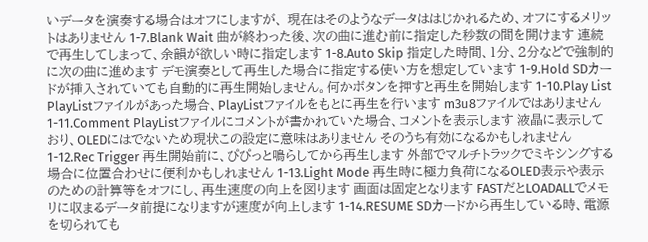いデータを演奏する場合はオフにしますが、 現在はそのようなデータははじかれるため、オフにするメリットはありません 1-7.Blank Wait 曲が終わった後、次の曲に進む前に指定した秒数の間を開けます 連続で再生してしまって、余韻が欲しい時に指定します 1-8.Auto Skip 指定した時間、1分、2分などで強制的に次の曲に進めます デモ演奏として再生した場合に指定する使い方を想定しています 1-9.Hold SDカードが挿入されていても自動的に再生開始しません。何かボタンを押すと再生を開始します 1-10.Play List PlayListファイルがあった場合、PlayListファイルをもとに再生を行います m3u8ファイルではありません 1-11.Comment PlayListファイルにコメントが書かれていた場合、コメントを表示します 液晶に表示しており、OLEDにはでないため現状この設定に意味はありません そのうち有効になるかもしれません 1-12.Rec Trigger 再生開始前に、ぴぴっと鳴らしてから再生します 外部でマルチトラックでミキシングする場合に位置合わせに便利かもしれません 1-13.Light Mode 再生時に極力負荷になるOLED表示や表示のための計算等をオフにし、再生速度の向上を図ります 画面は固定となります FASTだとLOADALLでメモリに収まるデータ前提になりますが速度が向上します 1-14.RESUME SDカードから再生している時、電源を切られても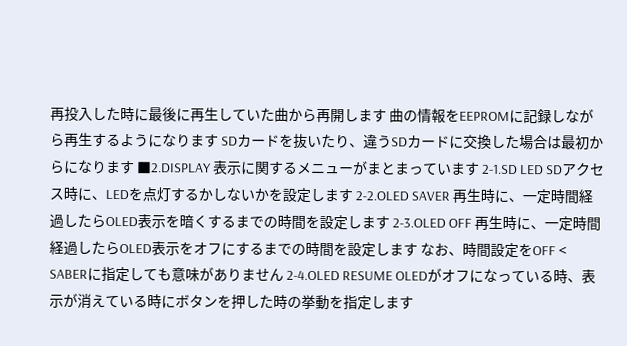再投入した時に最後に再生していた曲から再開します 曲の情報をEEPROMに記録しながら再生するようになります SDカードを抜いたり、違うSDカードに交換した場合は最初からになります ■2.DISPLAY 表示に関するメニューがまとまっています 2-1.SD LED SDアクセス時に、LEDを点灯するかしないかを設定します 2-2.OLED SAVER 再生時に、一定時間経過したらOLED表示を暗くするまでの時間を設定します 2-3.OLED OFF 再生時に、一定時間経過したらOLED表示をオフにするまでの時間を設定します なお、時間設定をOFF < SABERに指定しても意味がありません 2-4.OLED RESUME OLEDがオフになっている時、表示が消えている時にボタンを押した時の挙動を指定します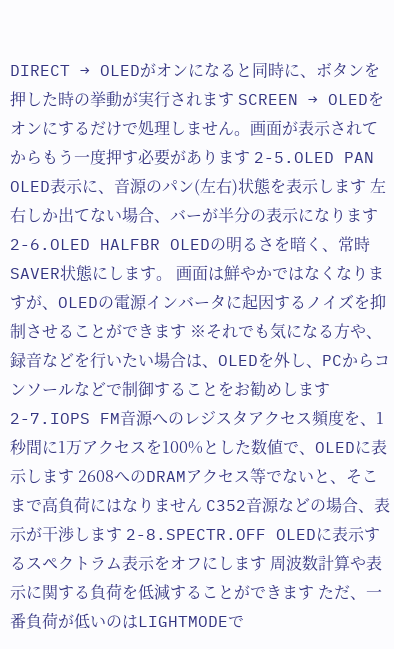DIRECT → OLEDがオンになると同時に、ボタンを押した時の挙動が実行されます SCREEN → OLEDをオンにするだけで処理しません。画面が表示されてからもう一度押す必要があります 2-5.OLED PAN OLED表示に、音源のパン(左右)状態を表示します 左右しか出てない場合、バーが半分の表示になります 2-6.OLED HALFBR OLEDの明るさを暗く、常時SAVER状態にします。 画面は鮮やかではなくなりますが、OLEDの電源インバータに起因するノイズを抑制させることができます ※それでも気になる方や、録音などを行いたい場合は、OLEDを外し、PCからコンソールなどで制御することをお勧めします 2-7.IOPS FM音源へのレジスタアクセス頻度を、1秒間に1万アクセスを100%とした数値で、OLEDに表示します 2608へのDRAMアクセス等でないと、そこまで高負荷にはなりません C352音源などの場合、表示が干渉します 2-8.SPECTR.OFF OLEDに表示するスペクトラム表示をオフにします 周波数計算や表示に関する負荷を低減することができます ただ、一番負荷が低いのはLIGHTMODEで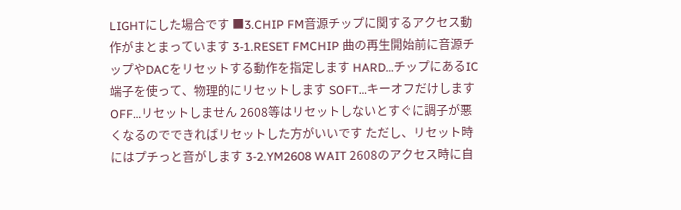LIGHTにした場合です ■3.CHIP FM音源チップに関するアクセス動作がまとまっています 3-1.RESET FMCHIP 曲の再生開始前に音源チップやDACをリセットする動作を指定します HARD…チップにあるIC端子を使って、物理的にリセットします SOFT…キーオフだけします OFF…リセットしません 2608等はリセットしないとすぐに調子が悪くなるのでできればリセットした方がいいです ただし、リセット時にはプチっと音がします 3-2.YM2608 WAIT 2608のアクセス時に自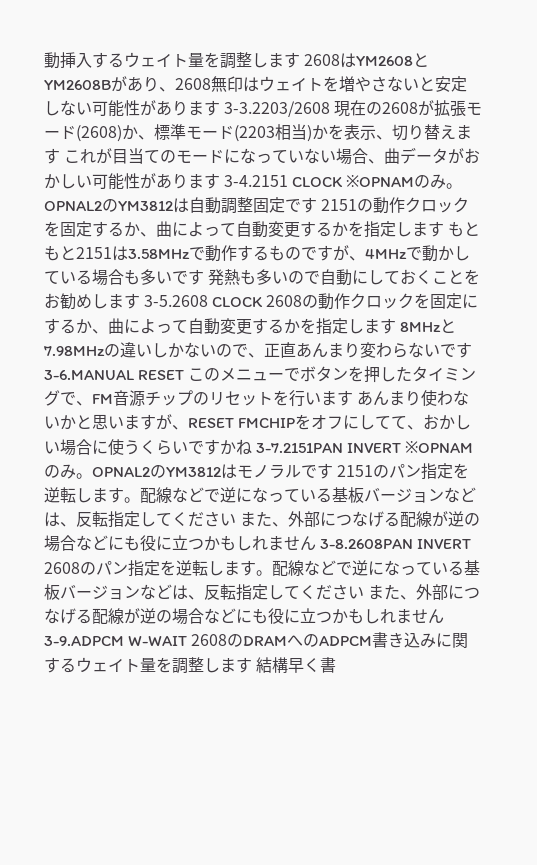動挿入するウェイト量を調整します 2608はYM2608とYM2608Bがあり、2608無印はウェイトを増やさないと安定しない可能性があります 3-3.2203/2608 現在の2608が拡張モード(2608)か、標準モード(2203相当)かを表示、切り替えます これが目当てのモードになっていない場合、曲データがおかしい可能性があります 3-4.2151 CLOCK ※OPNAMのみ。OPNAL2のYM3812は自動調整固定です 2151の動作クロックを固定するか、曲によって自動変更するかを指定します もともと2151は3.58MHzで動作するものですが、4MHzで動かしている場合も多いです 発熱も多いので自動にしておくことをお勧めします 3-5.2608 CLOCK 2608の動作クロックを固定にするか、曲によって自動変更するかを指定します 8MHzと7.98MHzの違いしかないので、正直あんまり変わらないです 3-6.MANUAL RESET このメニューでボタンを押したタイミングで、FM音源チップのリセットを行います あんまり使わないかと思いますが、RESET FMCHIPをオフにしてて、おかしい場合に使うくらいですかね 3-7.2151PAN INVERT ※OPNAMのみ。OPNAL2のYM3812はモノラルです 2151のパン指定を逆転します。配線などで逆になっている基板バージョンなどは、反転指定してください また、外部につなげる配線が逆の場合などにも役に立つかもしれません 3-8.2608PAN INVERT 2608のパン指定を逆転します。配線などで逆になっている基板バージョンなどは、反転指定してください また、外部につなげる配線が逆の場合などにも役に立つかもしれません 3-9.ADPCM W-WAIT 2608のDRAMへのADPCM書き込みに関するウェイト量を調整します 結構早く書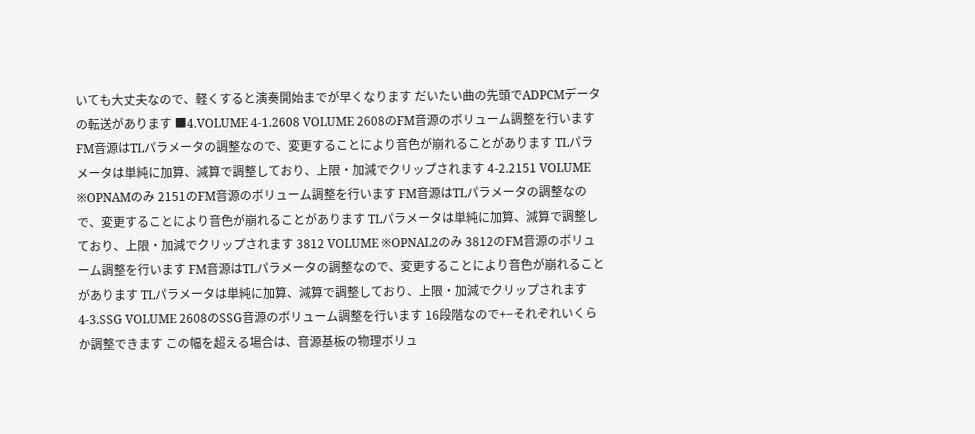いても大丈夫なので、軽くすると演奏開始までが早くなります だいたい曲の先頭でADPCMデータの転送があります ■4.VOLUME 4-1.2608 VOLUME 2608のFM音源のボリューム調整を行います FM音源はTLパラメータの調整なので、変更することにより音色が崩れることがあります TLパラメータは単純に加算、減算で調整しており、上限・加減でクリップされます 4-2.2151 VOLUME ※OPNAMのみ 2151のFM音源のボリューム調整を行います FM音源はTLパラメータの調整なので、変更することにより音色が崩れることがあります TLパラメータは単純に加算、減算で調整しており、上限・加減でクリップされます 3812 VOLUME ※OPNAL2のみ 3812のFM音源のボリューム調整を行います FM音源はTLパラメータの調整なので、変更することにより音色が崩れることがあります TLパラメータは単純に加算、減算で調整しており、上限・加減でクリップされます 4-3.SSG VOLUME 2608のSSG音源のボリューム調整を行います 16段階なので+−それぞれいくらか調整できます この幅を超える場合は、音源基板の物理ボリュ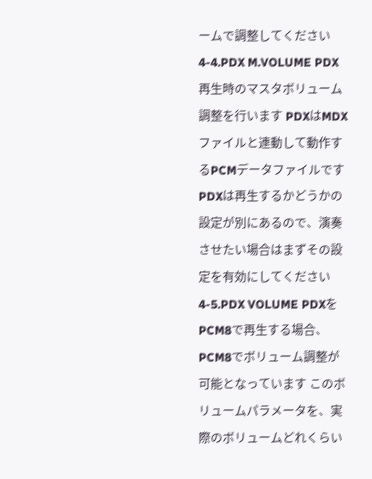ームで調整してください 4-4.PDX M.VOLUME PDX再生時のマスタボリューム調整を行います PDXはMDXファイルと連動して動作するPCMデータファイルです PDXは再生するかどうかの設定が別にあるので、演奏させたい場合はまずその設定を有効にしてください 4-5.PDX VOLUME PDXをPCM8で再生する場合、PCM8でボリューム調整が可能となっています このボリュームパラメータを、実際のボリュームどれくらい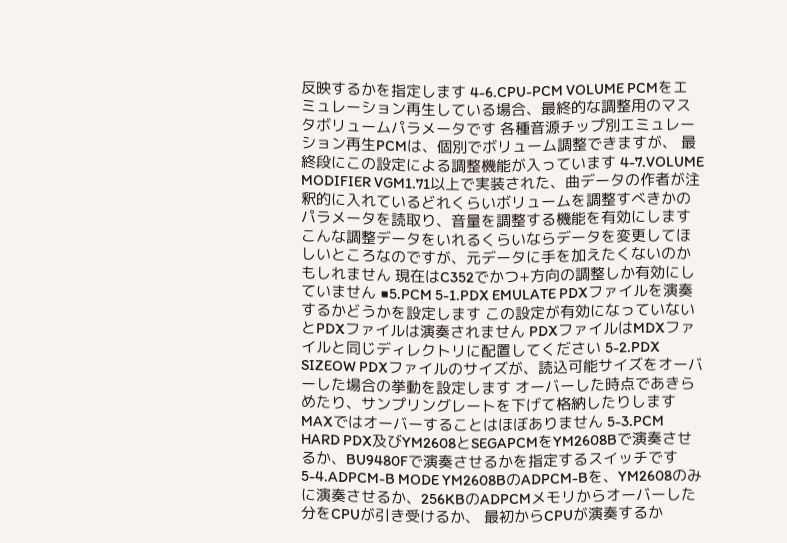反映するかを指定します 4-6.CPU-PCM VOLUME PCMをエミュレーション再生している場合、最終的な調整用のマスタボリュームパラメータです 各種音源チップ別エミュレーション再生PCMは、個別でボリューム調整できますが、 最終段にこの設定による調整機能が入っています 4-7.VOLUME MODIFIER VGM1.71以上で実装された、曲データの作者が注釈的に入れているどれくらいボリュームを調整すべきかの パラメータを読取り、音量を調整する機能を有効にします こんな調整データをいれるくらいならデータを変更してほしいところなのですが、元データに手を加えたくないのかもしれません 現在はC352でかつ+方向の調整しか有効にしていません ■5.PCM 5-1.PDX EMULATE PDXファイルを演奏するかどうかを設定します この設定が有効になっていないとPDXファイルは演奏されません PDXファイルはMDXファイルと同じディレクトリに配置してください 5-2.PDX SIZEOW PDXファイルのサイズが、読込可能サイズをオーバーした場合の挙動を設定します オーバーした時点であきらめたり、サンプリングレートを下げて格納したりします MAXではオーバーすることはほぼありません 5-3.PCM HARD PDX及びYM2608とSEGAPCMをYM2608Bで演奏させるか、BU9480Fで演奏させるかを指定するスイッチです 5-4.ADPCM-B MODE YM2608BのADPCM-Bを、YM2608のみに演奏させるか、256KBのADPCMメモリからオーバーした分をCPUが引き受けるか、 最初からCPUが演奏するか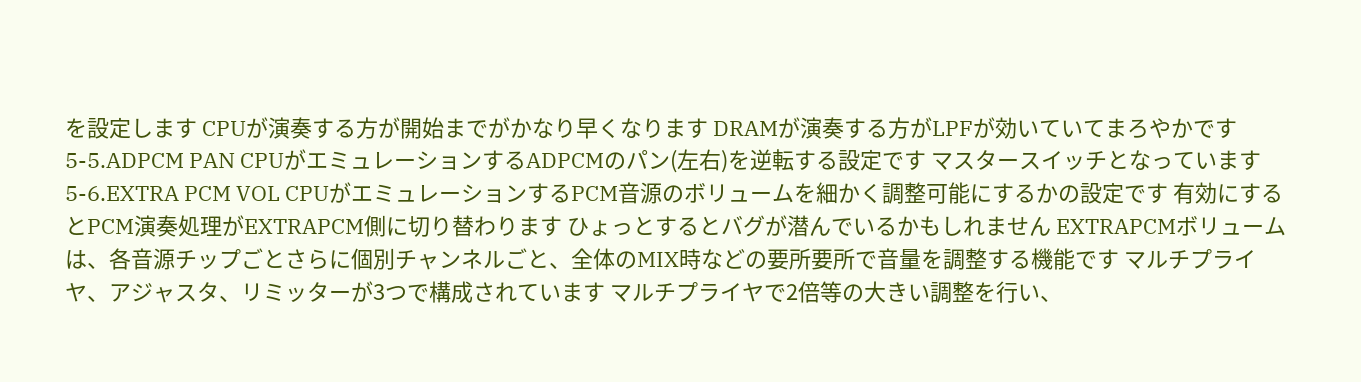を設定します CPUが演奏する方が開始までがかなり早くなります DRAMが演奏する方がLPFが効いていてまろやかです 5-5.ADPCM PAN CPUがエミュレーションするADPCMのパン(左右)を逆転する設定です マスタースイッチとなっています 5-6.EXTRA PCM VOL CPUがエミュレーションするPCM音源のボリュームを細かく調整可能にするかの設定です 有効にするとPCM演奏処理がEXTRAPCM側に切り替わります ひょっとするとバグが潜んでいるかもしれません EXTRAPCMボリュームは、各音源チップごとさらに個別チャンネルごと、全体のMIX時などの要所要所で音量を調整する機能です マルチプライヤ、アジャスタ、リミッターが3つで構成されています マルチプライヤで2倍等の大きい調整を行い、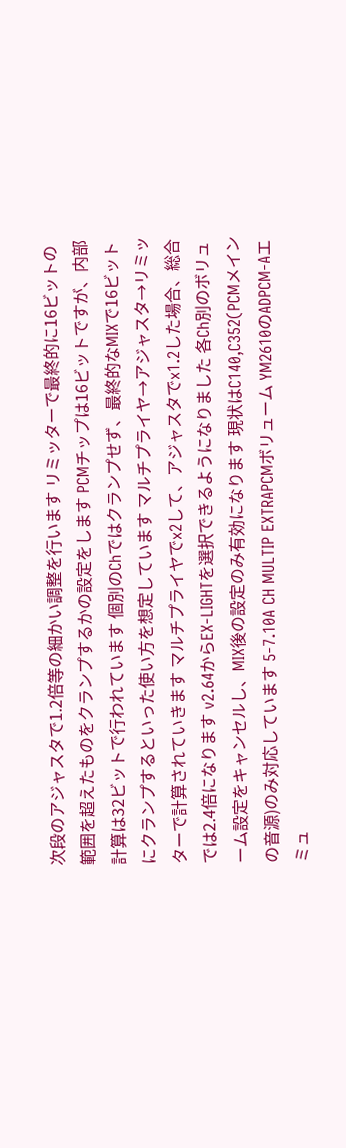次段のアジャスタで1.2倍等の細かい調整を行います リミッターで最終的に16ビットの範囲を超えたものをクランプするかの設定をします PCMチップは16ビットですが、内部計算は32ビットで行われています 個別のChではクランプせず、最終的なMIXで16ビットにクランプするといった使い方を想定しています マルチプライヤ→アジャスタ→リミッターで計算されていきます マルチプライヤでx2して、アジャスタでx1.2した場合、総合では2.4倍になります v2.64からEX-LIGHTを選択できるようになりました 各Ch別のボリューム設定をキャンセルし、MIX後の設定のみ有効になります 現状はC140,C352(PCMメインの音源)のみ対応しています 5-7.10A CH MULTIP EXTRAPCMボリューム YM2610のADPCM-Aエミュ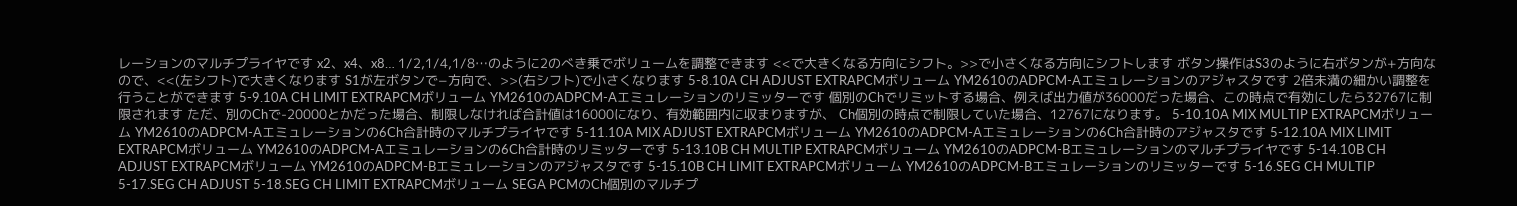レーションのマルチプライヤです x2、x4、x8… 1/2,1/4,1/8…のように2のべき乗でボリュームを調整できます <<で大きくなる方向にシフト。>>で小さくなる方向にシフトします ボタン操作はS3のように右ボタンが+方向なので、<<(左シフト)で大きくなります S1が左ボタンで−方向で、>>(右シフト)で小さくなります 5-8.10A CH ADJUST EXTRAPCMボリューム YM2610のADPCM-Aエミュレーションのアジャスタです 2倍未満の細かい調整を行うことができます 5-9.10A CH LIMIT EXTRAPCMボリューム YM2610のADPCM-Aエミュレーションのリミッターです 個別のChでリミットする場合、例えば出力値が36000だった場合、この時点で有効にしたら32767に制限されます ただ、別のChで-20000とかだった場合、制限しなければ合計値は16000になり、有効範囲内に収まりますが、 Ch個別の時点で制限していた場合、12767になります。 5-10.10A MIX MULTIP EXTRAPCMボリューム YM2610のADPCM-Aエミュレーションの6Ch合計時のマルチプライヤです 5-11.10A MIX ADJUST EXTRAPCMボリューム YM2610のADPCM-Aエミュレーションの6Ch合計時のアジャスタです 5-12.10A MIX LIMIT EXTRAPCMボリューム YM2610のADPCM-Aエミュレーションの6Ch合計時のリミッターです 5-13.10B CH MULTIP EXTRAPCMボリューム YM2610のADPCM-Bエミュレーションのマルチプライヤです 5-14.10B CH ADJUST EXTRAPCMボリューム YM2610のADPCM-Bエミュレーションのアジャスタです 5-15.10B CH LIMIT EXTRAPCMボリューム YM2610のADPCM-Bエミュレーションのリミッターです 5-16.SEG CH MULTIP 5-17.SEG CH ADJUST 5-18.SEG CH LIMIT EXTRAPCMボリューム SEGA PCMのCh個別のマルチプ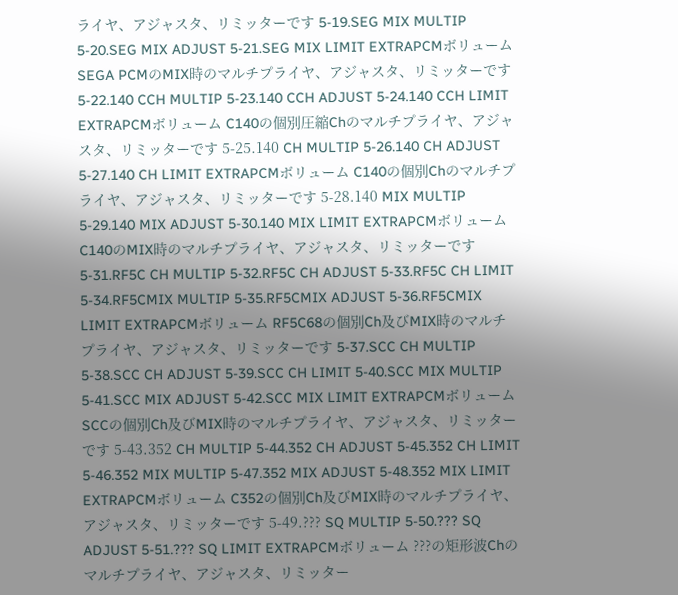ライヤ、アジャスタ、リミッターです 5-19.SEG MIX MULTIP 5-20.SEG MIX ADJUST 5-21.SEG MIX LIMIT EXTRAPCMボリューム SEGA PCMのMIX時のマルチプライヤ、アジャスタ、リミッターです 5-22.140 CCH MULTIP 5-23.140 CCH ADJUST 5-24.140 CCH LIMIT EXTRAPCMボリューム C140の個別圧縮Chのマルチプライヤ、アジャスタ、リミッターです 5-25.140 CH MULTIP 5-26.140 CH ADJUST 5-27.140 CH LIMIT EXTRAPCMボリューム C140の個別Chのマルチプライヤ、アジャスタ、リミッターです 5-28.140 MIX MULTIP 5-29.140 MIX ADJUST 5-30.140 MIX LIMIT EXTRAPCMボリューム C140のMIX時のマルチプライヤ、アジャスタ、リミッターです 5-31.RF5C CH MULTIP 5-32.RF5C CH ADJUST 5-33.RF5C CH LIMIT 5-34.RF5CMIX MULTIP 5-35.RF5CMIX ADJUST 5-36.RF5CMIX LIMIT EXTRAPCMボリューム RF5C68の個別Ch及びMIX時のマルチプライヤ、アジャスタ、リミッターです 5-37.SCC CH MULTIP 5-38.SCC CH ADJUST 5-39.SCC CH LIMIT 5-40.SCC MIX MULTIP 5-41.SCC MIX ADJUST 5-42.SCC MIX LIMIT EXTRAPCMボリューム SCCの個別Ch及びMIX時のマルチプライヤ、アジャスタ、リミッターです 5-43.352 CH MULTIP 5-44.352 CH ADJUST 5-45.352 CH LIMIT 5-46.352 MIX MULTIP 5-47.352 MIX ADJUST 5-48.352 MIX LIMIT EXTRAPCMボリューム C352の個別Ch及びMIX時のマルチプライヤ、アジャスタ、リミッターです 5-49.??? SQ MULTIP 5-50.??? SQ ADJUST 5-51.??? SQ LIMIT EXTRAPCMボリューム ???の矩形波Chのマルチプライヤ、アジャスタ、リミッター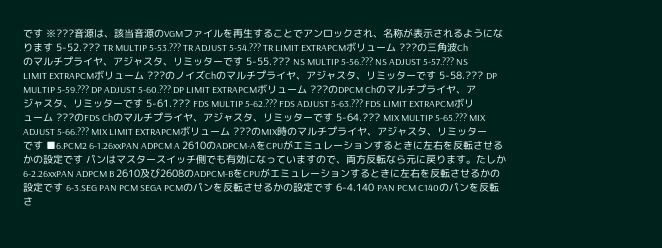です ※???音源は、該当音源のVGMファイルを再生することでアンロックされ、名称が表示されるようになります 5-52.??? TR MULTIP 5-53.??? TR ADJUST 5-54.??? TR LIMIT EXTRAPCMボリューム ???の三角波Chのマルチプライヤ、アジャスタ、リミッターです 5-55.??? NS MULTIP 5-56.??? NS ADJUST 5-57.??? NS LIMIT EXTRAPCMボリューム ???のノイズChのマルチプライヤ、アジャスタ、リミッターです 5-58.??? DP MULTIP 5-59.??? DP ADJUST 5-60.??? DP LIMIT EXTRAPCMボリューム ???のDPCM Chのマルチプライヤ、アジャスタ、リミッターです 5-61.??? FDS MULTIP 5-62.??? FDS ADJUST 5-63.??? FDS LIMIT EXTRAPCMボリューム ???のFDS Chのマルチプライヤ、アジャスタ、リミッターです 5-64.??? MIX MULTIP 5-65.??? MIX ADJUST 5-66.??? MIX LIMIT EXTRAPCMボリューム ???のMIX時のマルチプライヤ、アジャスタ、リミッターです ■6.PCM2 6-1.26xxPAN ADPCM A 2610のADPCM-AをCPUがエミュレーションするときに左右を反転させるかの設定です パンはマスタースイッチ側でも有効になっていますので、両方反転なら元に戻ります。たしか 6-2.26xxPAN ADPCM B 2610及び2608のADPCM-BをCPUがエミュレーションするときに左右を反転させるかの設定です 6-3.SEG PAN PCM SEGA PCMのパンを反転させるかの設定です 6-4.140 PAN PCM C140のパンを反転さ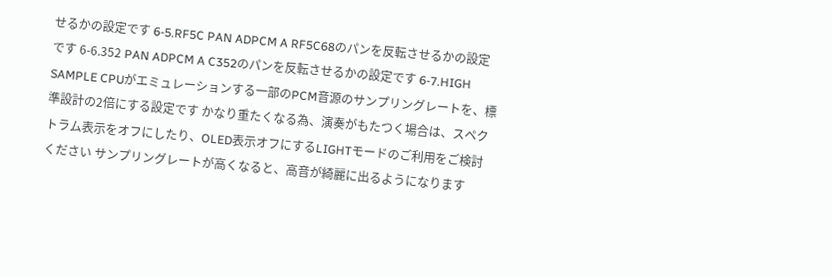せるかの設定です 6-5.RF5C PAN ADPCM A RF5C68のパンを反転させるかの設定です 6-6.352 PAN ADPCM A C352のパンを反転させるかの設定です 6-7.HIGH SAMPLE CPUがエミュレーションする一部のPCM音源のサンプリングレートを、標準設計の2倍にする設定です かなり重たくなる為、演奏がもたつく場合は、スペクトラム表示をオフにしたり、OLED表示オフにするLIGHTモードのご利用をご検討ください サンプリングレートが高くなると、高音が綺麗に出るようになります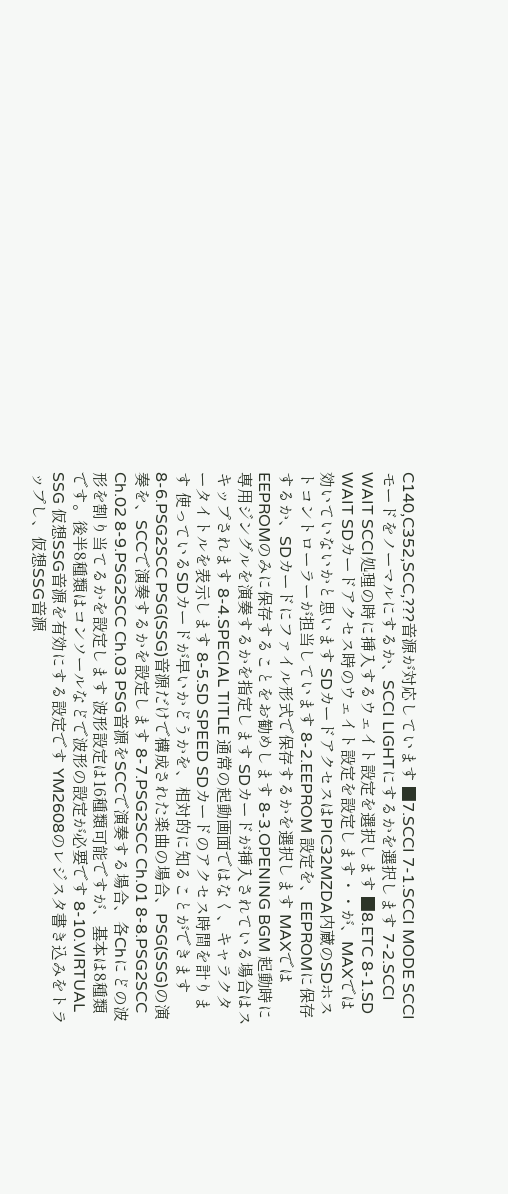C140,C352,SCC,???音源が対応しています ■7.SCCI 7-1.SCCI MODE SCCIモードをノーマルにするか、SCCI LIGHTにするかを選択します 7-2.SCCI WAIT SCCI処理の時に挿入するウェイト設定を選択します ■8.ETC 8-1.SD WAIT SDカードアクセス時のウェイト設定を設定します・・が、MAXでは効いていないかと思います SDカードアクセスはPIC32MZDA内蔵のSDホストコントローラーが担当しています 8-2.EEPROM 設定を、EEPROMに保存するか、SDカードにファイル形式で保存するかを選択します MAXではEEPROMのみに保存することをお勧めします 8-3.OPENING BGM 起動時に専用ジングルを演奏するかを指定します SDカードが挿入されている場合はスキップされます 8-4.SPECIAL TITLE 通常の起動画面ではなく、キャラクタータイトルを表示します 8-5.SD SPEED SDカードのアクセス時間を計ります 使っているSDカードが早いかどうかを、相対的に知ることができます 8-6.PSG2SCC PSG(SSG)音源だけで構成された楽曲の場合、PSG(SSG)の演奏を、SCCで演奏するかを設定します 8-7.PSG2SCC Ch.01 8-8.PSG2SCC Ch.02 8-9.PSG2SCC Ch.03 PSG音源をSCCで演奏する場合、各Chにどの波形を割り当てるかを設定します 波形設定は16種類可能ですが、基本は8種類です。後半8種類はコンソールなどで波形の設定が必要です 8-10.VIRTUAL SSG 仮想SSG音源を有効にする設定です YM2608のレジスタ書き込みをトラップし、仮想SSG音源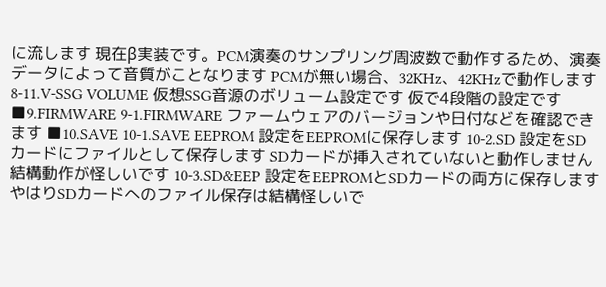に流します 現在β実装です。PCM演奏のサンプリング周波数で動作するため、演奏データによって音質がことなります PCMが無い場合、32KHz、42KHzで動作します 8-11.V-SSG VOLUME 仮想SSG音源のボリューム設定です 仮で4段階の設定です ■9.FIRMWARE 9-1.FIRMWARE ファームウェアのバージョンや日付などを確認できます ■10.SAVE 10-1.SAVE EEPROM 設定をEEPROMに保存します 10-2.SD 設定をSDカードにファイルとして保存します SDカードが挿入されていないと動作しません 結構動作が怪しいです 10-3.SD&EEP 設定をEEPROMとSDカードの両方に保存します やはりSDカードへのファイル保存は結構怪しいで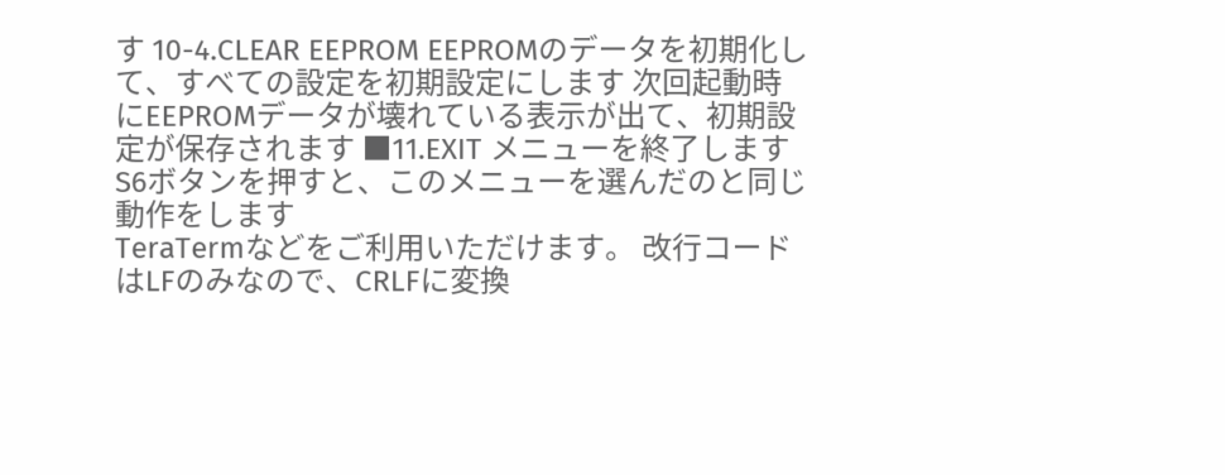す 10-4.CLEAR EEPROM EEPROMのデータを初期化して、すべての設定を初期設定にします 次回起動時にEEPROMデータが壊れている表示が出て、初期設定が保存されます ■11.EXIT メニューを終了します S6ボタンを押すと、このメニューを選んだのと同じ動作をします
TeraTermなどをご利用いただけます。 改行コードはLFのみなので、CRLFに変換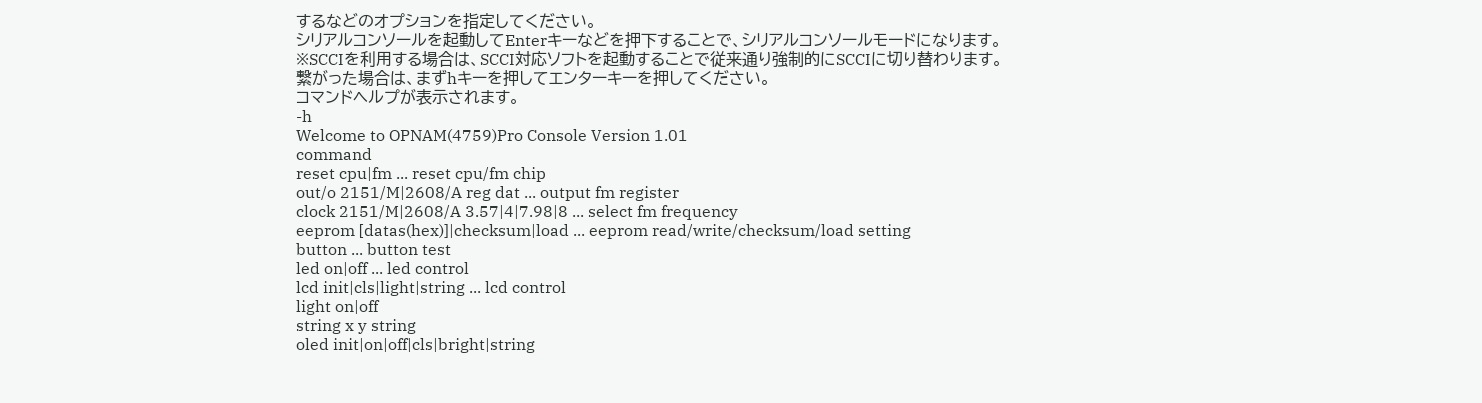するなどのオプションを指定してください。
シリアルコンソールを起動してEnterキーなどを押下することで、シリアルコンソールモードになります。
※SCCIを利用する場合は、SCCI対応ソフトを起動することで従来通り強制的にSCCIに切り替わります。
繋がった場合は、まずhキーを押してエンターキーを押してください。
コマンドヘルプが表示されます。
-h
Welcome to OPNAM(4759)Pro Console Version 1.01
command
reset cpu|fm ... reset cpu/fm chip
out/o 2151/M|2608/A reg dat ... output fm register
clock 2151/M|2608/A 3.57|4|7.98|8 ... select fm frequency
eeprom [datas(hex)]|checksum|load ... eeprom read/write/checksum/load setting
button ... button test
led on|off ... led control
lcd init|cls|light|string ... lcd control
light on|off
string x y string
oled init|on|off|cls|bright|string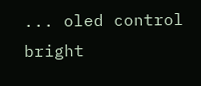... oled control
bright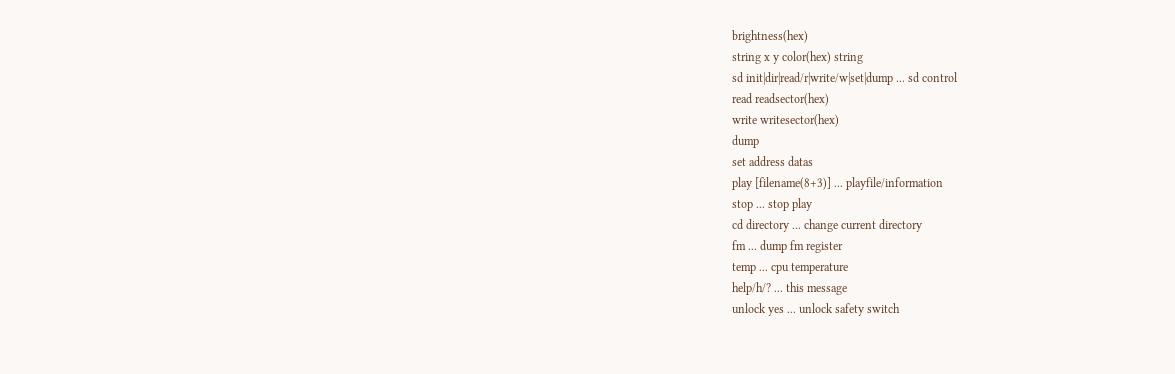brightness(hex)
string x y color(hex) string
sd init|dir|read/r|write/w|set|dump ... sd control
read readsector(hex)
write writesector(hex)
dump
set address datas
play [filename(8+3)] ... playfile/information
stop ... stop play
cd directory ... change current directory
fm ... dump fm register
temp ... cpu temperature
help/h/? ... this message
unlock yes ... unlock safety switch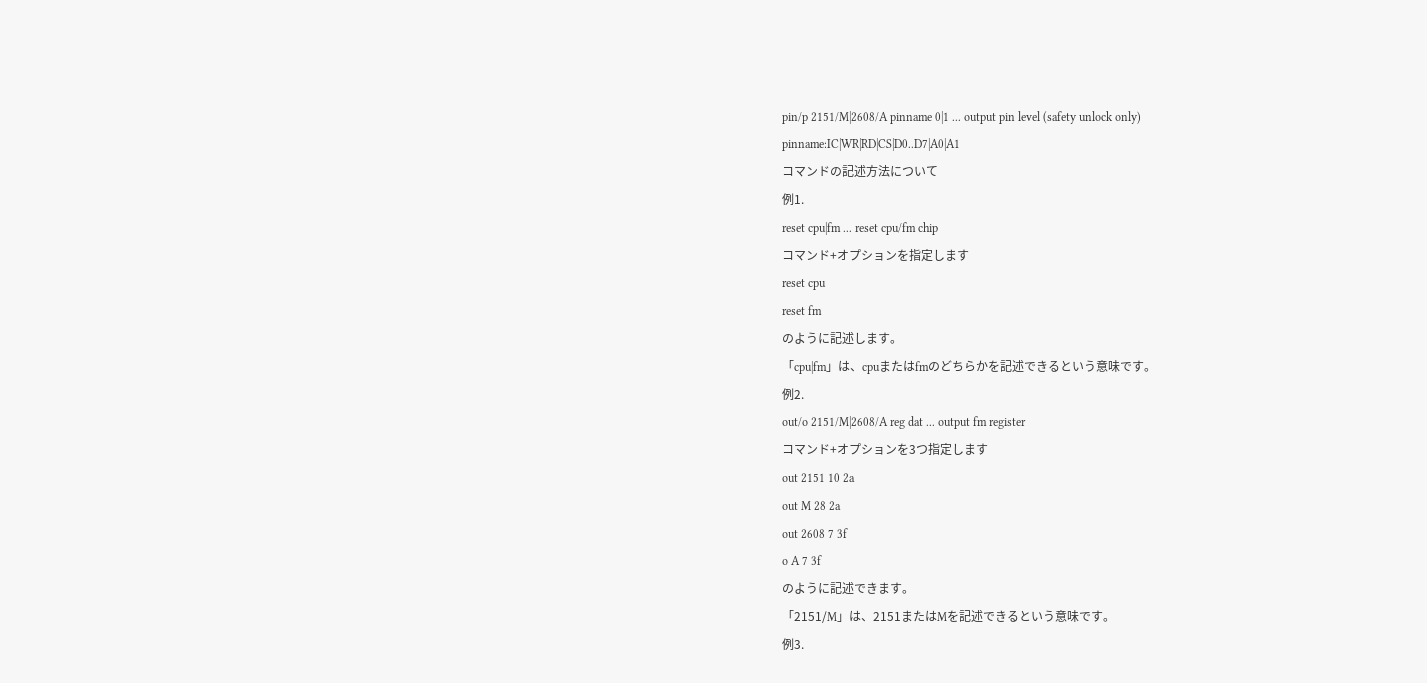pin/p 2151/M|2608/A pinname 0|1 ... output pin level (safety unlock only)
pinname:IC|WR|RD|CS|D0..D7|A0|A1
コマンドの記述方法について
例1.
reset cpu|fm ... reset cpu/fm chip
コマンド+オプションを指定します
reset cpu
reset fm
のように記述します。
「cpu|fm」は、cpuまたはfmのどちらかを記述できるという意味です。
例2.
out/o 2151/M|2608/A reg dat ... output fm register
コマンド+オプションを3つ指定します
out 2151 10 2a
out M 28 2a
out 2608 7 3f
o A 7 3f
のように記述できます。
「2151/M」は、2151またはMを記述できるという意味です。
例3.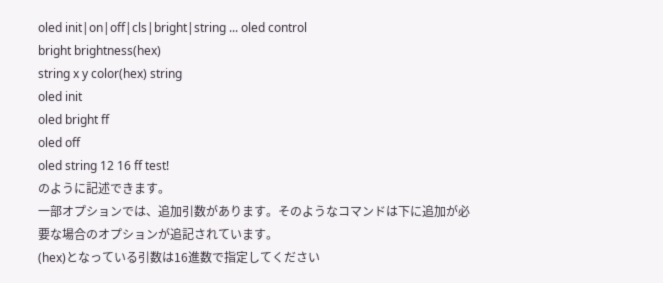oled init|on|off|cls|bright|string ... oled control
bright brightness(hex)
string x y color(hex) string
oled init
oled bright ff
oled off
oled string 12 16 ff test!
のように記述できます。
一部オプションでは、追加引数があります。そのようなコマンドは下に追加が必要な場合のオプションが追記されています。
(hex)となっている引数は16進数で指定してください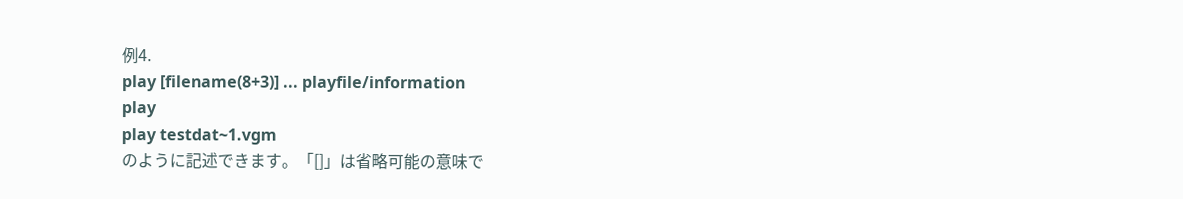例4.
play [filename(8+3)] ... playfile/information
play
play testdat~1.vgm
のように記述できます。「[]」は省略可能の意味で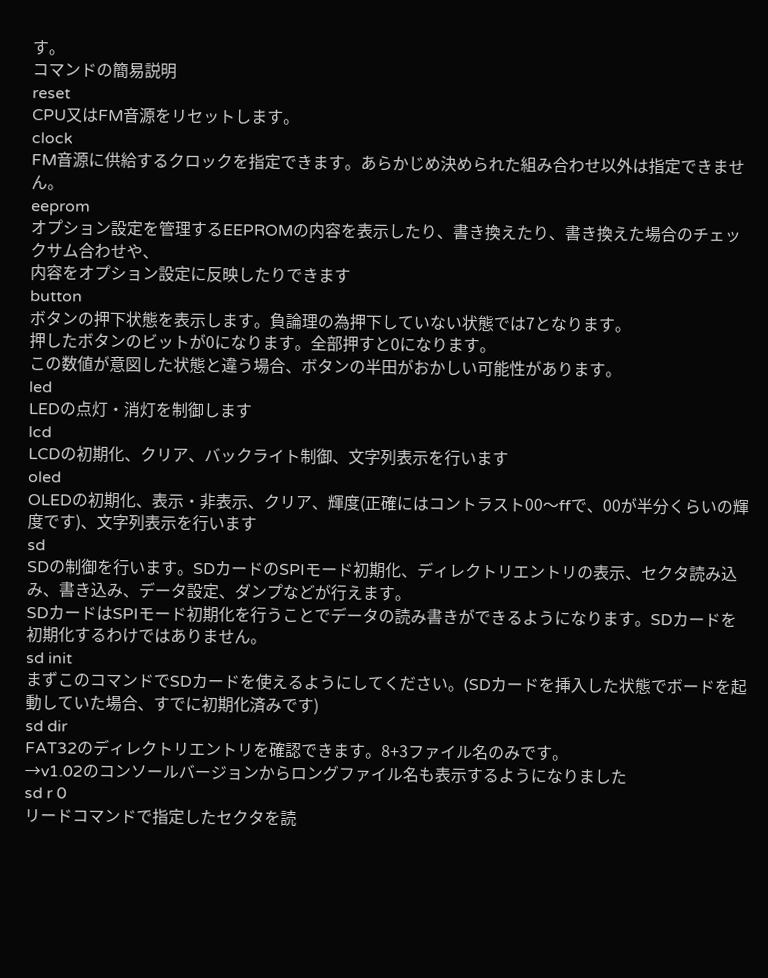す。
コマンドの簡易説明
reset
CPU又はFM音源をリセットします。
clock
FM音源に供給するクロックを指定できます。あらかじめ決められた組み合わせ以外は指定できません。
eeprom
オプション設定を管理するEEPROMの内容を表示したり、書き換えたり、書き換えた場合のチェックサム合わせや、
内容をオプション設定に反映したりできます
button
ボタンの押下状態を表示します。負論理の為押下していない状態では7となります。
押したボタンのビットが0になります。全部押すと0になります。
この数値が意図した状態と違う場合、ボタンの半田がおかしい可能性があります。
led
LEDの点灯・消灯を制御します
lcd
LCDの初期化、クリア、バックライト制御、文字列表示を行います
oled
OLEDの初期化、表示・非表示、クリア、輝度(正確にはコントラスト00〜ffで、00が半分くらいの輝度です)、文字列表示を行います
sd
SDの制御を行います。SDカードのSPIモード初期化、ディレクトリエントリの表示、セクタ読み込み、書き込み、データ設定、ダンプなどが行えます。
SDカードはSPIモード初期化を行うことでデータの読み書きができるようになります。SDカードを初期化するわけではありません。
sd init
まずこのコマンドでSDカードを使えるようにしてください。(SDカードを挿入した状態でボードを起動していた場合、すでに初期化済みです)
sd dir
FAT32のディレクトリエントリを確認できます。8+3ファイル名のみです。
→v1.02のコンソールバージョンからロングファイル名も表示するようになりました
sd r 0
リードコマンドで指定したセクタを読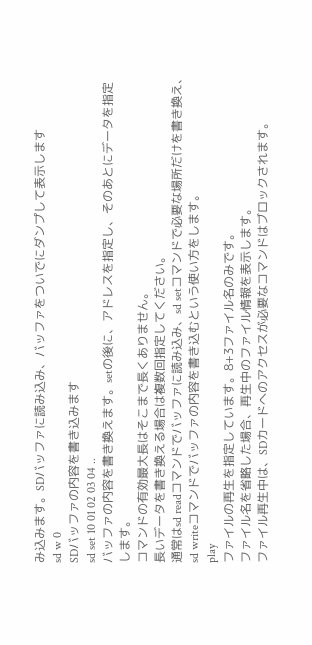み込みます。SDバッファに読み込み、バッファをついでにダンプして表示します
sd w 0
SDバッファの内容を書き込みます
sd set 10 01 02 03 04 ..
バッファの内容を書き換えます。setの後に、アドレスを指定し、そのあとにデータを指定します。
コマンドの有効最大長はそこまで長くありません。
長いデータを書き換える場合は複数回指定してください。
通常はsd readコマンドでバッファに読み込み、sd setコマンドで必要な場所だけを書き換え、sd writeコマンドでバッファの内容を書き込むという使い方をします。
play
ファイルの再生を指定しています。8+3ファイル名のみです。
ファイル名を省略した場合、再生中のファイル情報を表示します。
ファイル再生中は、SDカードへのアクセスが必要なコマンドはブロックされます。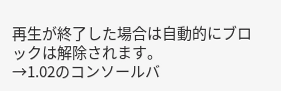再生が終了した場合は自動的にブロックは解除されます。
→1.02のコンソールバ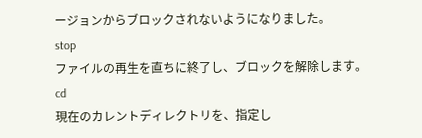ージョンからブロックされないようになりました。
stop
ファイルの再生を直ちに終了し、ブロックを解除します。
cd
現在のカレントディレクトリを、指定し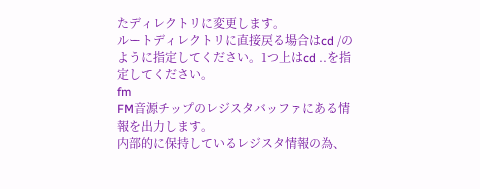たディレクトリに変更します。
ルートディレクトリに直接戻る場合はcd /のように指定してください。1つ上はcd ..を指定してください。
fm
FM音源チップのレジスタバッファにある情報を出力します。
内部的に保持しているレジスタ情報の為、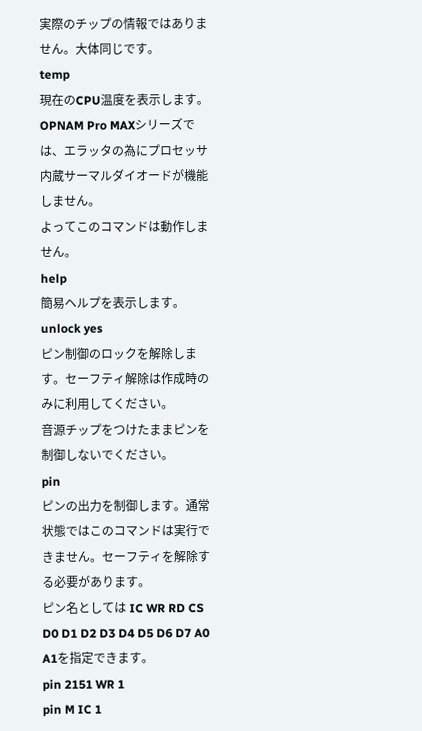実際のチップの情報ではありません。大体同じです。
temp
現在のCPU温度を表示します。
OPNAM Pro MAXシリーズでは、エラッタの為にプロセッサ内蔵サーマルダイオードが機能しません。
よってこのコマンドは動作しません。
help
簡易ヘルプを表示します。
unlock yes
ピン制御のロックを解除します。セーフティ解除は作成時のみに利用してください。
音源チップをつけたままピンを制御しないでください。
pin
ピンの出力を制御します。通常状態ではこのコマンドは実行できません。セーフティを解除する必要があります。
ピン名としては IC WR RD CS D0 D1 D2 D3 D4 D5 D6 D7 A0 A1を指定できます。
pin 2151 WR 1
pin M IC 1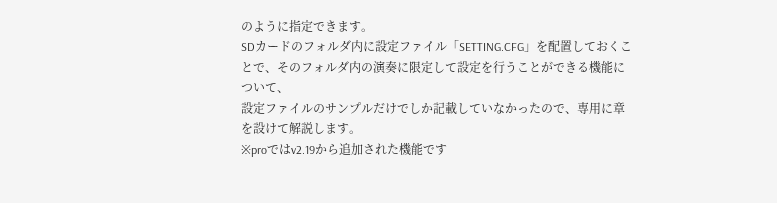のように指定できます。
SDカードのフォルダ内に設定ファイル「SETTING.CFG」を配置しておくことで、そのフォルダ内の演奏に限定して設定を行うことができる機能について、
設定ファイルのサンプルだけでしか記載していなかったので、専用に章を設けて解説します。
※proではv2.19から追加された機能です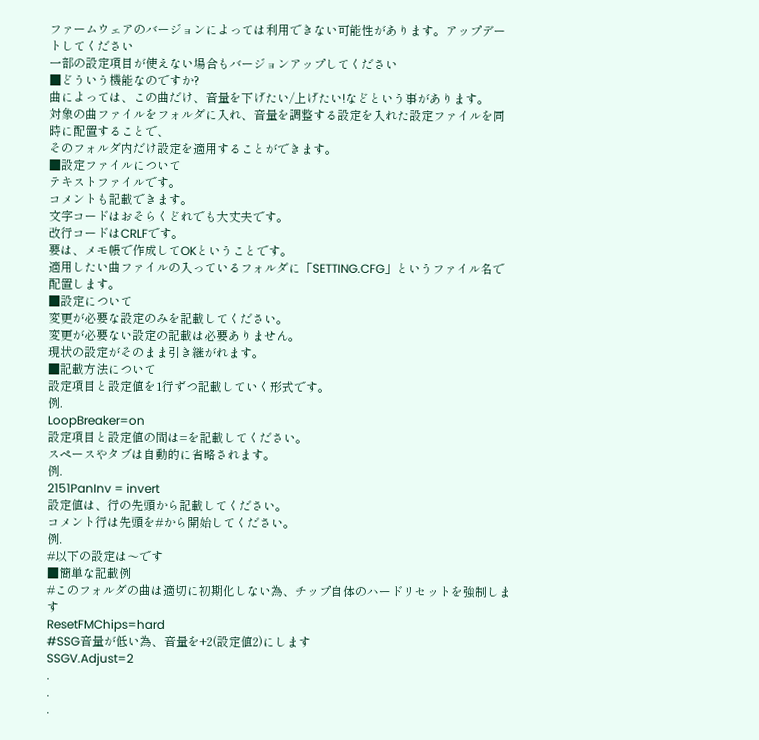ファームウェアのバージョンによっては利用できない可能性があります。アップデートしてください
一部の設定項目が使えない場合もバージョンアップしてください
■どういう機能なのですか?
曲によっては、この曲だけ、音量を下げたい/上げたい!などという事があります。
対象の曲ファイルをフォルダに入れ、音量を調整する設定を入れた設定ファイルを同時に配置することで、
そのフォルダ内だけ設定を適用することができます。
■設定ファイルについて
テキストファイルです。
コメントも記載できます。
文字コードはおそらくどれでも大丈夫です。
改行コードはCRLFです。
要は、メモ帳で作成してOKということです。
適用したい曲ファイルの入っているフォルダに「SETTING.CFG」というファイル名で配置します。
■設定について
変更が必要な設定のみを記載してください。
変更が必要ない設定の記載は必要ありません。
現状の設定がそのまま引き継がれます。
■記載方法について
設定項目と設定値を1行ずつ記載していく形式です。
例.
LoopBreaker=on
設定項目と設定値の間は=を記載してください。
スペースやタブは自動的に省略されます。
例.
2151PanInv = invert
設定値は、行の先頭から記載してください。
コメント行は先頭を#から開始してください。
例.
#以下の設定は〜です
■簡単な記載例
#このフォルダの曲は適切に初期化しない為、チップ自体のハードリセットを強制します
ResetFMChips=hard
#SSG音量が低い為、音量を+2(設定値2)にします
SSGV.Adjust=2
.
.
.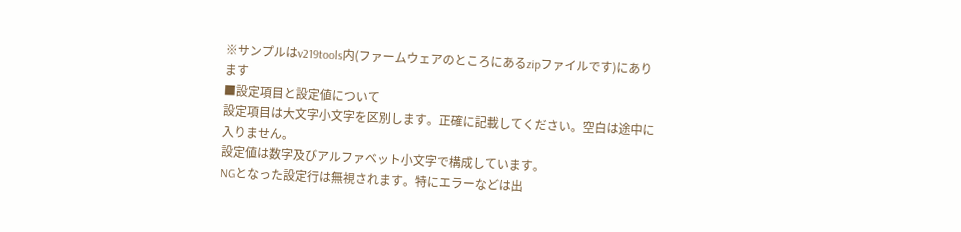※サンプルはv219tools内(ファームウェアのところにあるzipファイルです)にあります
■設定項目と設定値について
設定項目は大文字小文字を区別します。正確に記載してください。空白は途中に入りません。
設定値は数字及びアルファベット小文字で構成しています。
NGとなった設定行は無視されます。特にエラーなどは出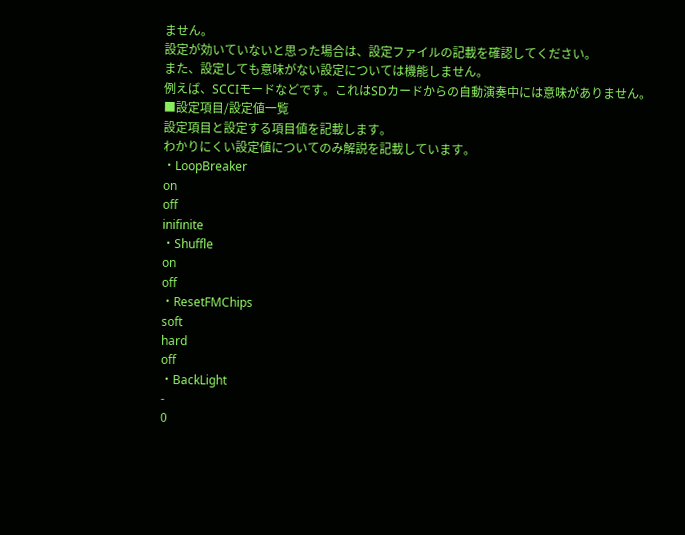ません。
設定が効いていないと思った場合は、設定ファイルの記載を確認してください。
また、設定しても意味がない設定については機能しません。
例えば、SCCIモードなどです。これはSDカードからの自動演奏中には意味がありません。
■設定項目/設定値一覧
設定項目と設定する項目値を記載します。
わかりにくい設定値についてのみ解説を記載しています。
・LoopBreaker
on
off
inifinite
・Shuffle
on
off
・ResetFMChips
soft
hard
off
・BackLight
-
0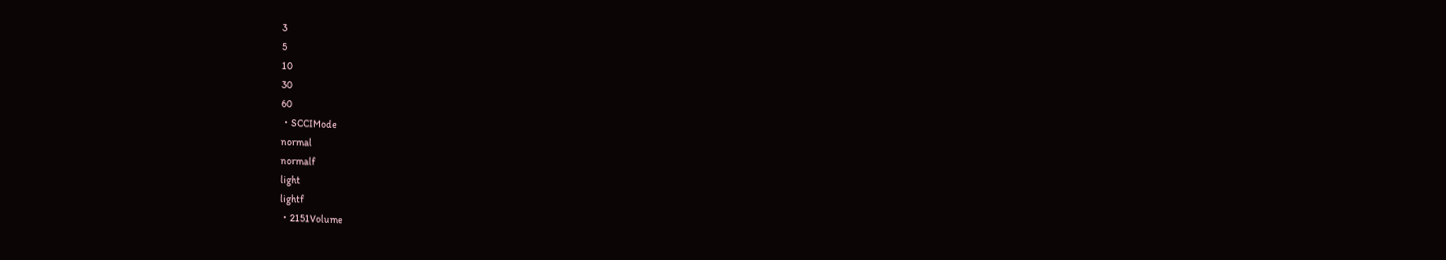3
5
10
30
60
・SCCIMode
normal
normalf
light
lightf
・2151Volume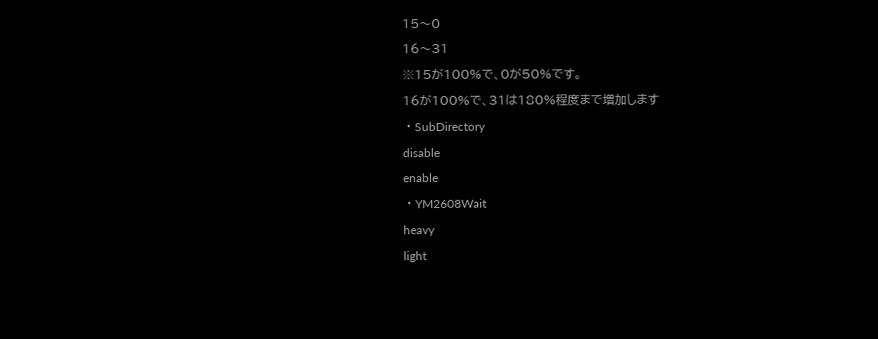15〜0
16〜31
※15が100%で、0が50%です。
16が100%で、31は180%程度まで増加します
・SubDirectory
disable
enable
・YM2608Wait
heavy
light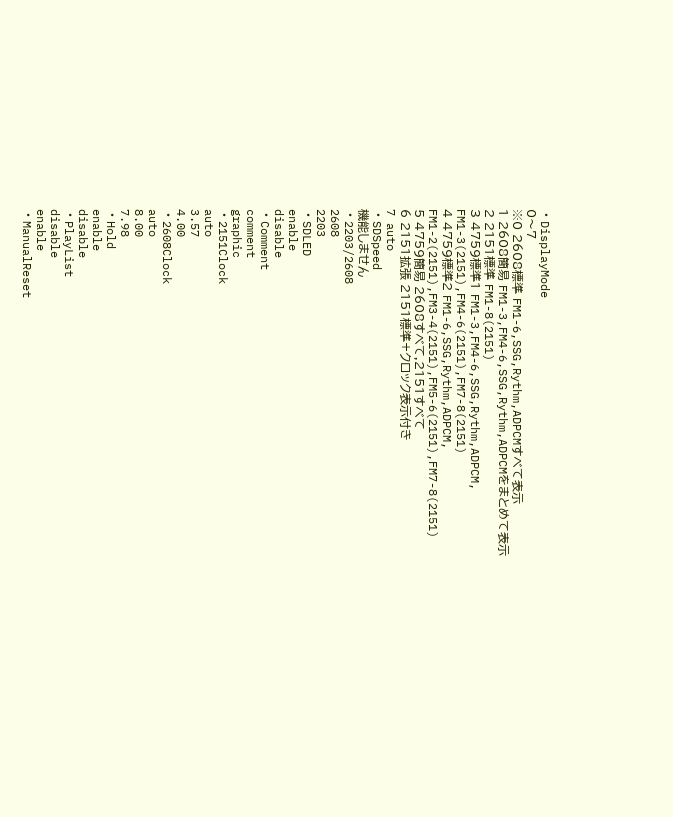・DisplayMode
0〜7
※0 2608標準 FM1-6,SSG,Rythm,ADPCMすべて表示
1 2608簡易 FM1-3,FM4-6,SSG,Rythm,ADPCMをまとめて表示
2 2151標準 FM1-8(2151)
3 4759標準1 FM1-3,FM4-6,SSG,Rythm,ADPCM, FM1-3(2151),FM4-6(2151),FM7-8(2151)
4 4759標準2 FM1-6,SSG,Rythm,ADPCM, FM1-2(2151),FM3-4(2151),FM5-6(2151),FM7-8(2151)
5 4759簡易 2608すべて,2151すべて
6 2151拡張 2151標準+クロック表示付き
7 auto
・SDSpeed
機能しません
・2203/2608
2608
2203
・SDLED
enable
disable
・Comment
comment
graphic
・2151Clock
auto
3.57
4.00
・2608Clock
auto
8.00
7.98
・Hold
enable
disable
・PlayList
disable
enable
・ManualReset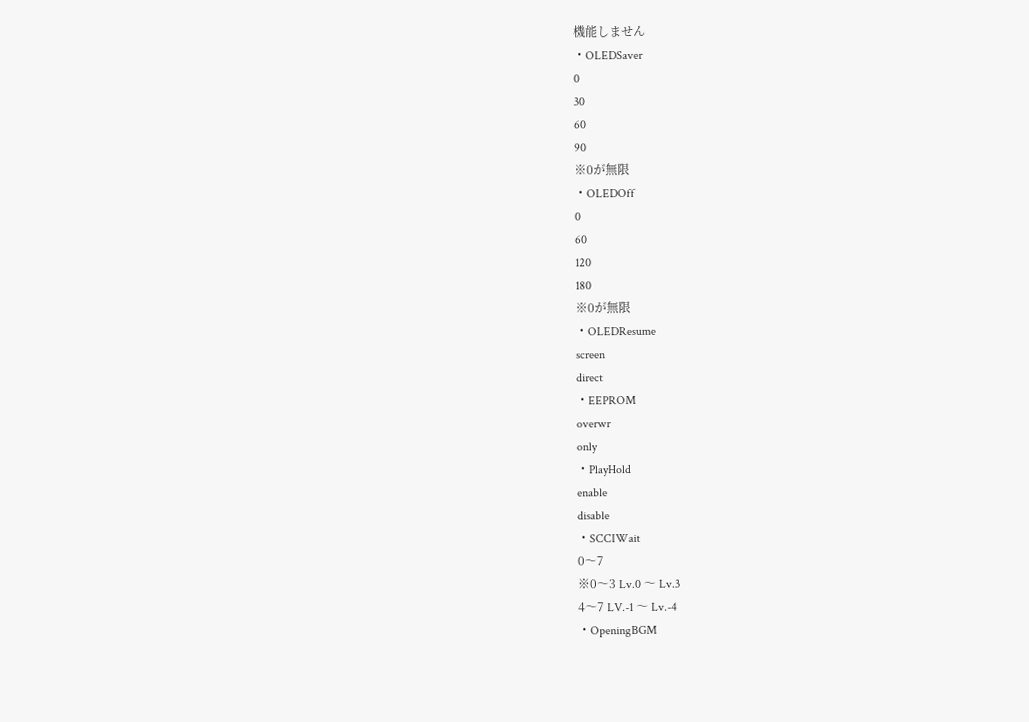機能しません
・OLEDSaver
0
30
60
90
※0が無限
・OLEDOff
0
60
120
180
※0が無限
・OLEDResume
screen
direct
・EEPROM
overwr
only
・PlayHold
enable
disable
・SCCIWait
0〜7
※0〜3 Lv.0 〜 Lv.3
4〜7 LV.-1 〜 Lv.-4
・OpeningBGM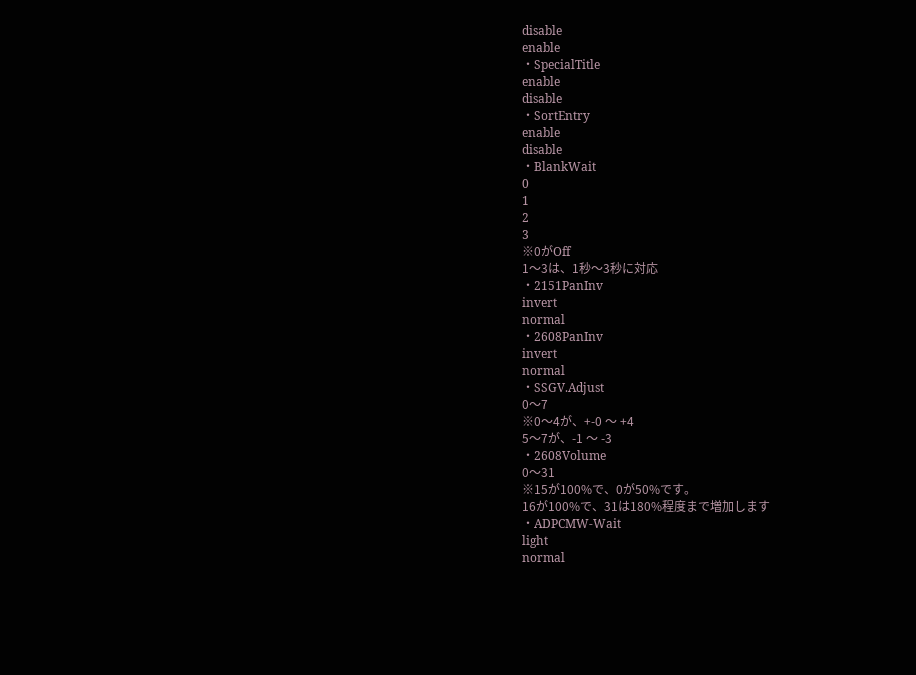disable
enable
・SpecialTitle
enable
disable
・SortEntry
enable
disable
・BlankWait
0
1
2
3
※0がOff
1〜3は、1秒〜3秒に対応
・2151PanInv
invert
normal
・2608PanInv
invert
normal
・SSGV.Adjust
0〜7
※0〜4が、+-0 〜 +4
5〜7が、-1 〜 -3
・2608Volume
0〜31
※15が100%で、0が50%です。
16が100%で、31は180%程度まで増加します
・ADPCMW-Wait
light
normal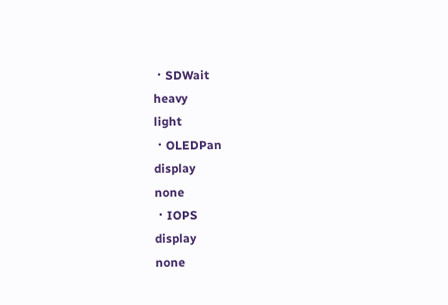・SDWait
heavy
light
・OLEDPan
display
none
・IOPS
display
none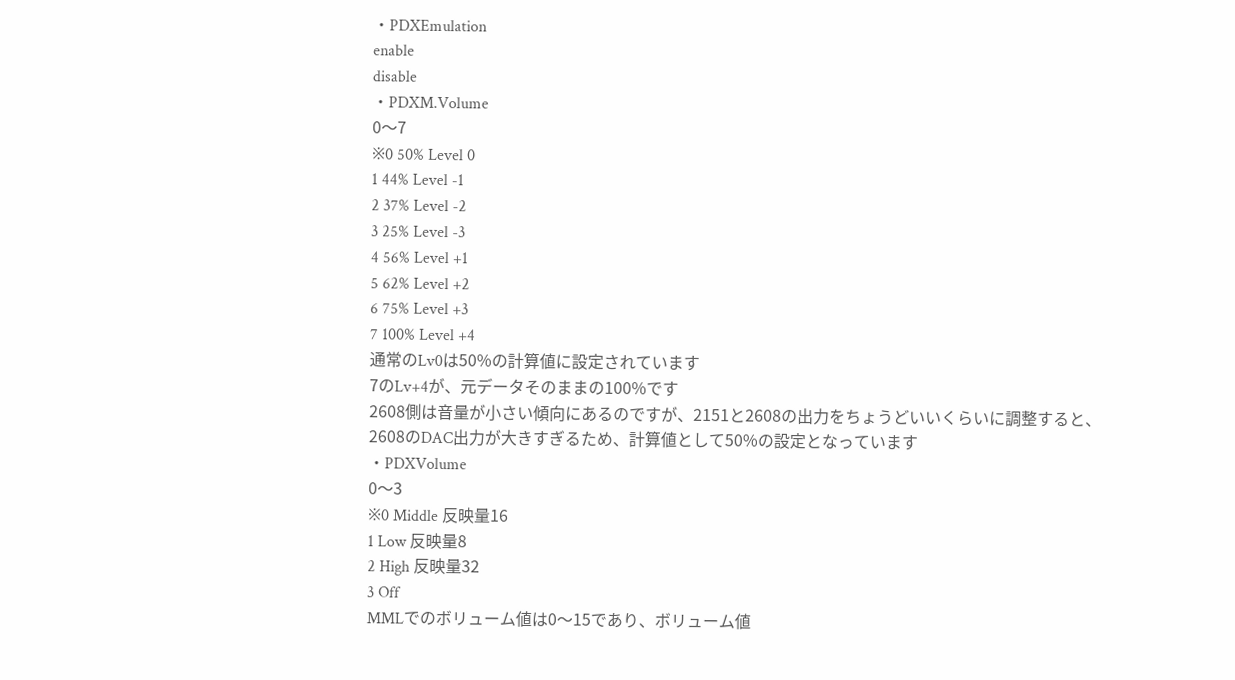・PDXEmulation
enable
disable
・PDXM.Volume
0〜7
※0 50% Level 0
1 44% Level -1
2 37% Level -2
3 25% Level -3
4 56% Level +1
5 62% Level +2
6 75% Level +3
7 100% Level +4
通常のLv0は50%の計算値に設定されています
7のLv+4が、元データそのままの100%です
2608側は音量が小さい傾向にあるのですが、2151と2608の出力をちょうどいいくらいに調整すると、
2608のDAC出力が大きすぎるため、計算値として50%の設定となっています
・PDXVolume
0〜3
※0 Middle 反映量16
1 Low 反映量8
2 High 反映量32
3 Off
MMLでのボリューム値は0〜15であり、ボリューム値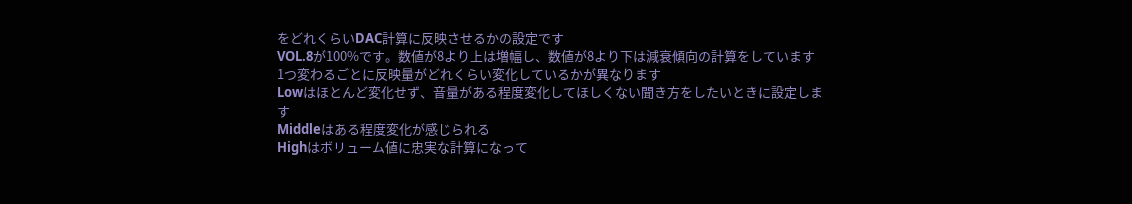をどれくらいDAC計算に反映させるかの設定です
VOL.8が100%です。数値が8より上は増幅し、数値が8より下は減衰傾向の計算をしています
1つ変わるごとに反映量がどれくらい変化しているかが異なります
Lowはほとんど変化せず、音量がある程度変化してほしくない聞き方をしたいときに設定します
Middleはある程度変化が感じられる
Highはボリューム値に忠実な計算になって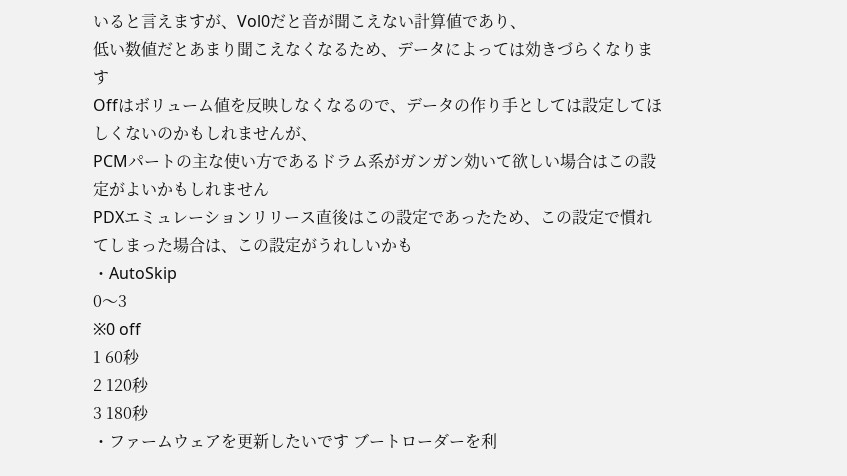いると言えますが、Vol0だと音が聞こえない計算値であり、
低い数値だとあまり聞こえなくなるため、データによっては効きづらくなります
Offはボリューム値を反映しなくなるので、データの作り手としては設定してほしくないのかもしれませんが、
PCMパートの主な使い方であるドラム系がガンガン効いて欲しい場合はこの設定がよいかもしれません
PDXエミュレーションリリース直後はこの設定であったため、この設定で慣れてしまった場合は、この設定がうれしいかも
・AutoSkip
0〜3
※0 off
1 60秒
2 120秒
3 180秒
・ファームウェアを更新したいです ブートローダーを利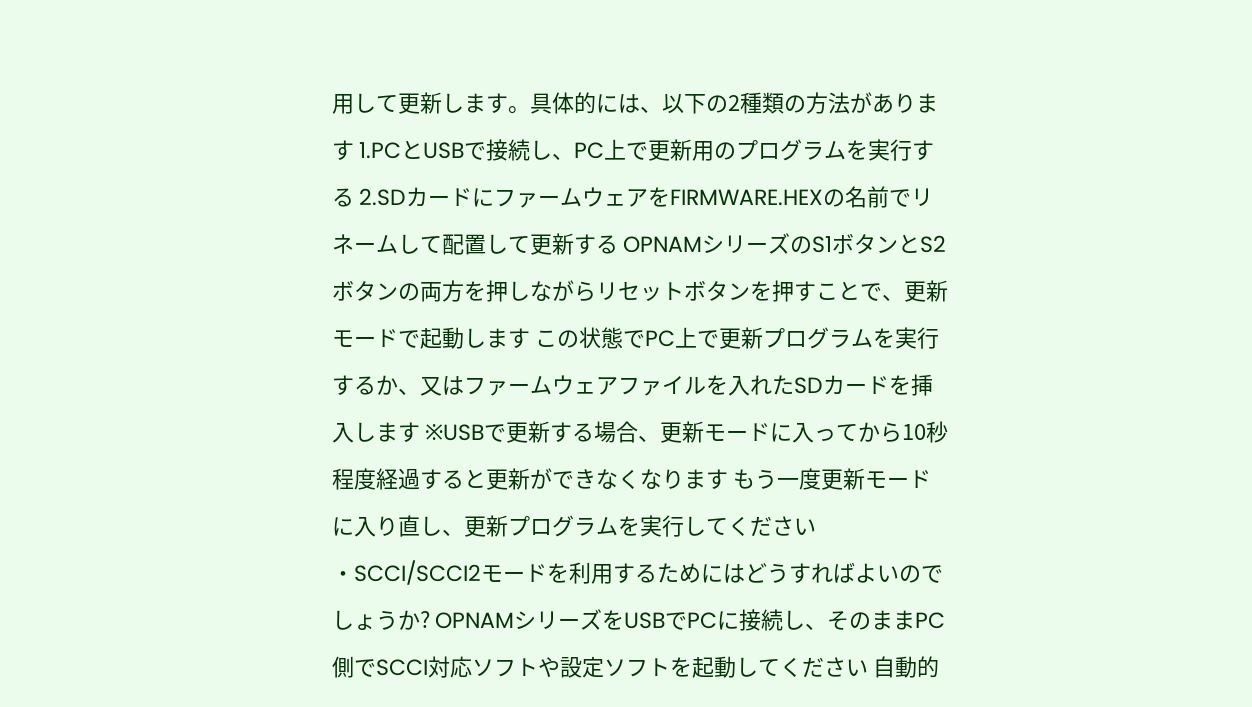用して更新します。具体的には、以下の2種類の方法があります 1.PCとUSBで接続し、PC上で更新用のプログラムを実行する 2.SDカードにファームウェアをFIRMWARE.HEXの名前でリネームして配置して更新する OPNAMシリーズのS1ボタンとS2ボタンの両方を押しながらリセットボタンを押すことで、更新モードで起動します この状態でPC上で更新プログラムを実行するか、又はファームウェアファイルを入れたSDカードを挿入します ※USBで更新する場合、更新モードに入ってから10秒程度経過すると更新ができなくなります もう一度更新モードに入り直し、更新プログラムを実行してください ・SCCI/SCCI2モードを利用するためにはどうすればよいのでしょうか? OPNAMシリーズをUSBでPCに接続し、そのままPC側でSCCI対応ソフトや設定ソフトを起動してください 自動的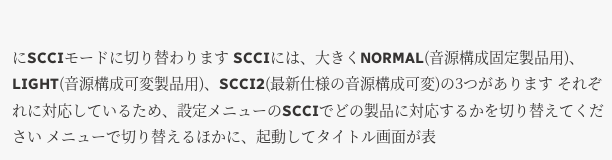にSCCIモードに切り替わります SCCIには、大きくNORMAL(音源構成固定製品用)、LIGHT(音源構成可変製品用)、SCCI2(最新仕様の音源構成可変)の3つがあります それぞれに対応しているため、設定メニューのSCCIでどの製品に対応するかを切り替えてください メニューで切り替えるほかに、起動してタイトル画面が表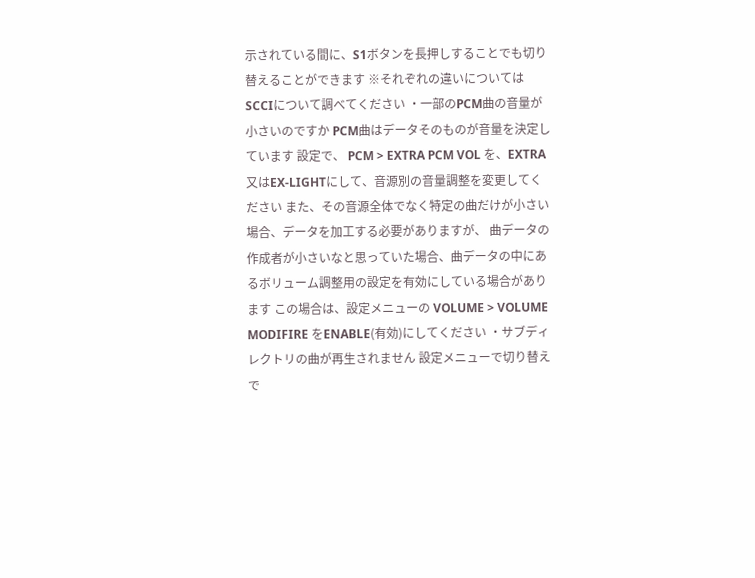示されている間に、S1ボタンを長押しすることでも切り替えることができます ※それぞれの違いについてはSCCIについて調べてください ・一部のPCM曲の音量が小さいのですか PCM曲はデータそのものが音量を決定しています 設定で、 PCM > EXTRA PCM VOL を、EXTRA又はEX-LIGHTにして、音源別の音量調整を変更してください また、その音源全体でなく特定の曲だけが小さい場合、データを加工する必要がありますが、 曲データの作成者が小さいなと思っていた場合、曲データの中にあるボリューム調整用の設定を有効にしている場合があります この場合は、設定メニューの VOLUME > VOLUME MODIFIRE をENABLE(有効)にしてください ・サブディレクトリの曲が再生されません 設定メニューで切り替えで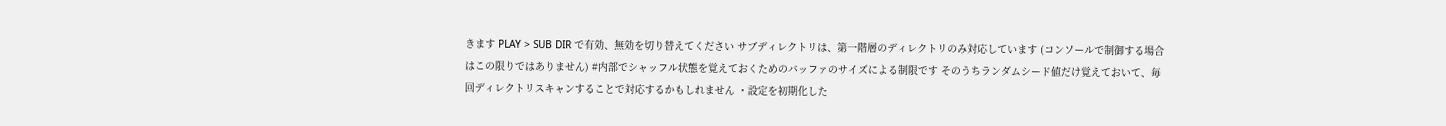きます PLAY > SUB DIR で有効、無効を切り替えてください サブディレクトリは、第一階層のディレクトリのみ対応しています (コンソールで制御する場合はこの限りではありません) #内部でシャッフル状態を覚えておくためのバッファのサイズによる制限です そのうちランダムシード値だけ覚えておいて、毎回ディレクトリスキャンすることで対応するかもしれません ・設定を初期化した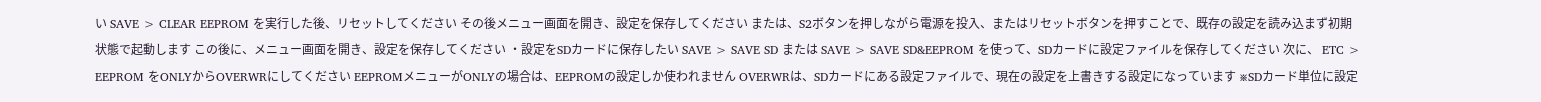い SAVE > CLEAR EEPROM を実行した後、リセットしてください その後メニュー画面を開き、設定を保存してください または、S2ボタンを押しながら電源を投入、またはリセットボタンを押すことで、既存の設定を読み込まず初期状態で起動します この後に、メニュー画面を開き、設定を保存してください ・設定をSDカードに保存したい SAVE > SAVE SD または SAVE > SAVE SD&EEPROM を使って、SDカードに設定ファイルを保存してください 次に、 ETC > EEPROM をONLYからOVERWRにしてください EEPROMメニューがONLYの場合は、EEPROMの設定しか使われません OVERWRは、SDカードにある設定ファイルで、現在の設定を上書きする設定になっています ※SDカード単位に設定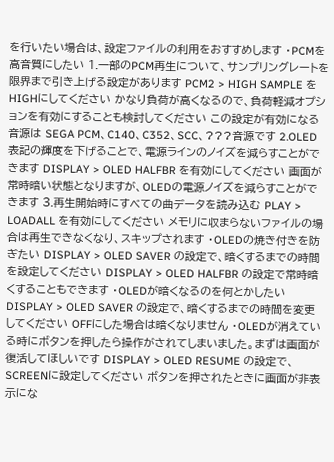を行いたい場合は、設定ファイルの利用をおすすめします ・PCMを高音質にしたい 1.一部のPCM再生について、サンプリングレートを限界まで引き上げる設定があります PCM2 > HIGH SAMPLE をHIGHにしてください かなり負荷が高くなるので、負荷軽減オプションを有効にすることも検討してください この設定が有効になる音源は SEGA PCM、C140、C352、SCC、???音源です 2.OLED表記の輝度を下げることで、電源ラインのノイズを減らすことができます DISPLAY > OLED HALFBR を有効にしてください 画面が常時暗い状態となりますが、OLEDの電源ノイズを減らすことができます 3.再生開始時にすべての曲データを読み込む PLAY > LOADALL を有効にしてください メモリに収まらないファイルの場合は再生できなくなり、スキップされます ・OLEDの焼き付きを防ぎたい DISPLAY > OLED SAVER の設定で、暗くするまでの時間を設定してください DISPLAY > OLED HALFBR の設定で常時暗くすることもできます ・OLEDが暗くなるのを何とかしたい DISPLAY > OLED SAVER の設定で、暗くするまでの時間を変更してください OFFにした場合は暗くなりません ・OLEDが消えている時にボタンを押したら操作がされてしまいました。まずは画面が復活してほしいです DISPLAY > OLED RESUME の設定で、SCREENに設定してください ボタンを押されたときに画面が非表示にな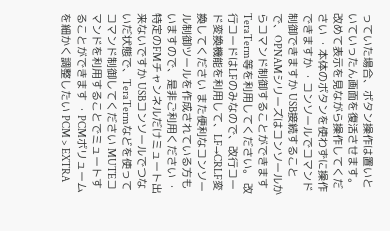っていた場合、ボタン操作は置いといていったん画面を復活させます。 改めて表示を見ながら操作してください ・本体のボタンを使わずに操作できますか ・コンソールでコマンド制御できますか USB接続することで、OPNAMシリーズはコンソールからコマンド制御することができます TeraTerm等を利用してください。 改行コードはLFのみなので、改行コード変換機能を利用して、LF→CRLF変換してください また便利なコンソール制御ツールを作成されている方もいますので、是非ご利用ください ・特定のFMチャンネルだけミュート出来ないですか USBコンソールでつないだ状態で、TeraTermなどを使ってコマンド制御してください MUTEコマンドを利用することでミュートすることができます ・PCMボリュームを細かく調整したい PCM > EXTRA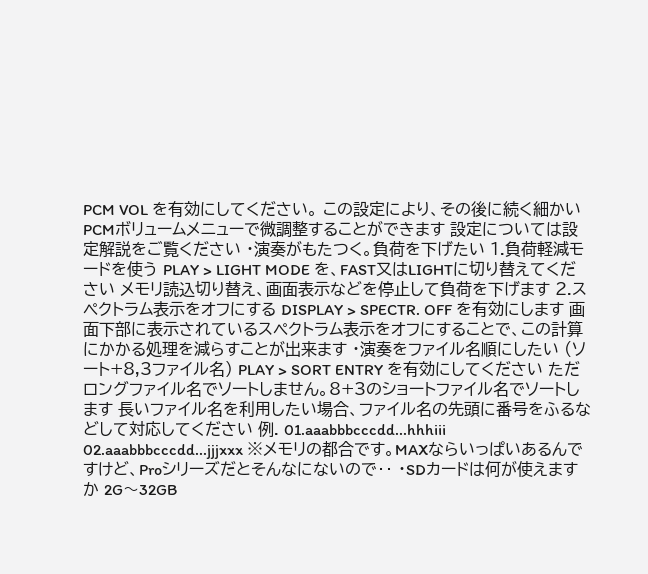PCM VOL を有効にしてください。 この設定により、その後に続く細かいPCMボリュームメニューで微調整することができます 設定については設定解説をご覧ください ・演奏がもたつく。負荷を下げたい 1.負荷軽減モードを使う PLAY > LIGHT MODE を、FAST又はLIGHTに切り替えてください メモリ読込切り替え、画面表示などを停止して負荷を下げます 2.スペクトラム表示をオフにする DISPLAY > SPECTR. OFF を有効にします 画面下部に表示されているスペクトラム表示をオフにすることで、この計算にかかる処理を減らすことが出来ます ・演奏をファイル名順にしたい (ソート+8,3ファイル名) PLAY > SORT ENTRY を有効にしてください ただロングファイル名でソートしません。8+3のショートファイル名でソートします 長いファイル名を利用したい場合、ファイル名の先頭に番号をふるなどして対応してください 例. 01.aaabbbcccdd...hhhiii 02.aaabbbcccdd...jjjxxx ※メモリの都合です。MAXならいっぱいあるんですけど、Proシリーズだとそんなにないので‥ ・SDカードは何が使えますか 2G〜32GB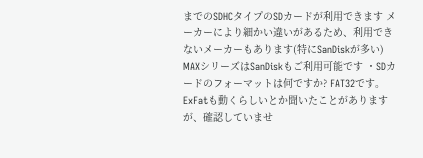までのSDHCタイプのSDカードが利用できます メーカーにより細かい違いがあるため、利用できないメーカーもあります(特にSanDiskが多い) MAXシリーズはSanDiskもご利用可能です ・SDカードのフォーマットは何ですか? FAT32です。ExFatも動くらしいとか聞いたことがありますが、確認していませ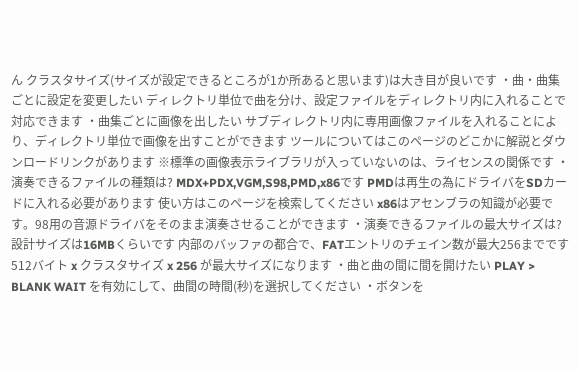ん クラスタサイズ(サイズが設定できるところが1か所あると思います)は大き目が良いです ・曲・曲集ごとに設定を変更したい ディレクトリ単位で曲を分け、設定ファイルをディレクトリ内に入れることで対応できます ・曲集ごとに画像を出したい サブディレクトリ内に専用画像ファイルを入れることにより、ディレクトリ単位で画像を出すことができます ツールについてはこのページのどこかに解説とダウンロードリンクがあります ※標準の画像表示ライブラリが入っていないのは、ライセンスの関係です ・演奏できるファイルの種類は? MDX+PDX,VGM,S98,PMD,x86です PMDは再生の為にドライバをSDカードに入れる必要があります 使い方はこのページを検索してください x86はアセンブラの知識が必要です。98用の音源ドライバをそのまま演奏させることができます ・演奏できるファイルの最大サイズは? 設計サイズは16MBくらいです 内部のバッファの都合で、FATエントリのチェイン数が最大256までです 512バイト x クラスタサイズ x 256 が最大サイズになります ・曲と曲の間に間を開けたい PLAY > BLANK WAIT を有効にして、曲間の時間(秒)を選択してください ・ボタンを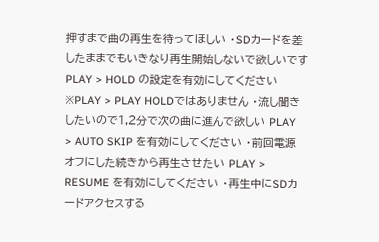押すまで曲の再生を待ってほしい ・SDカードを差したままでもいきなり再生開始しないで欲しいです PLAY > HOLD の設定を有効にしてください ※PLAY > PLAY HOLDではありません ・流し聞きしたいので1,2分で次の曲に進んで欲しい PLAY > AUTO SKIP を有効にしてください ・前回電源オフにした続きから再生させたい PLAY > RESUME を有効にしてください ・再生中にSDカードアクセスする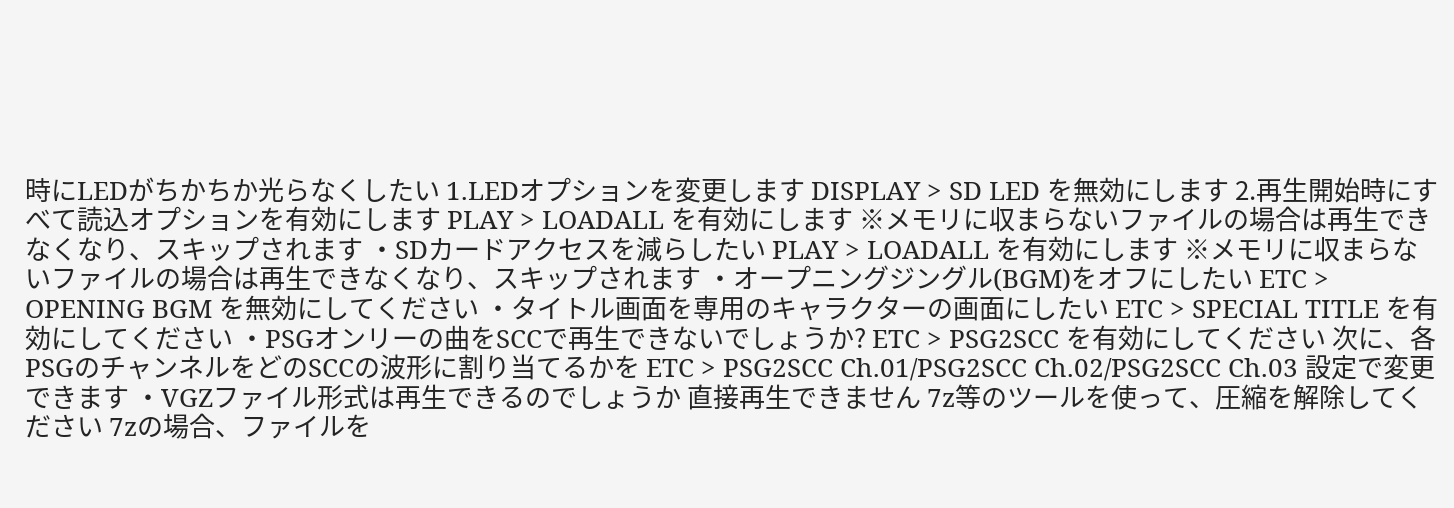時にLEDがちかちか光らなくしたい 1.LEDオプションを変更します DISPLAY > SD LED を無効にします 2.再生開始時にすべて読込オプションを有効にします PLAY > LOADALL を有効にします ※メモリに収まらないファイルの場合は再生できなくなり、スキップされます ・SDカードアクセスを減らしたい PLAY > LOADALL を有効にします ※メモリに収まらないファイルの場合は再生できなくなり、スキップされます ・オープニングジングル(BGM)をオフにしたい ETC > OPENING BGM を無効にしてください ・タイトル画面を専用のキャラクターの画面にしたい ETC > SPECIAL TITLE を有効にしてください ・PSGオンリーの曲をSCCで再生できないでしょうか? ETC > PSG2SCC を有効にしてください 次に、各PSGのチャンネルをどのSCCの波形に割り当てるかを ETC > PSG2SCC Ch.01/PSG2SCC Ch.02/PSG2SCC Ch.03 設定で変更できます ・VGZファイル形式は再生できるのでしょうか 直接再生できません 7z等のツールを使って、圧縮を解除してください 7zの場合、ファイルを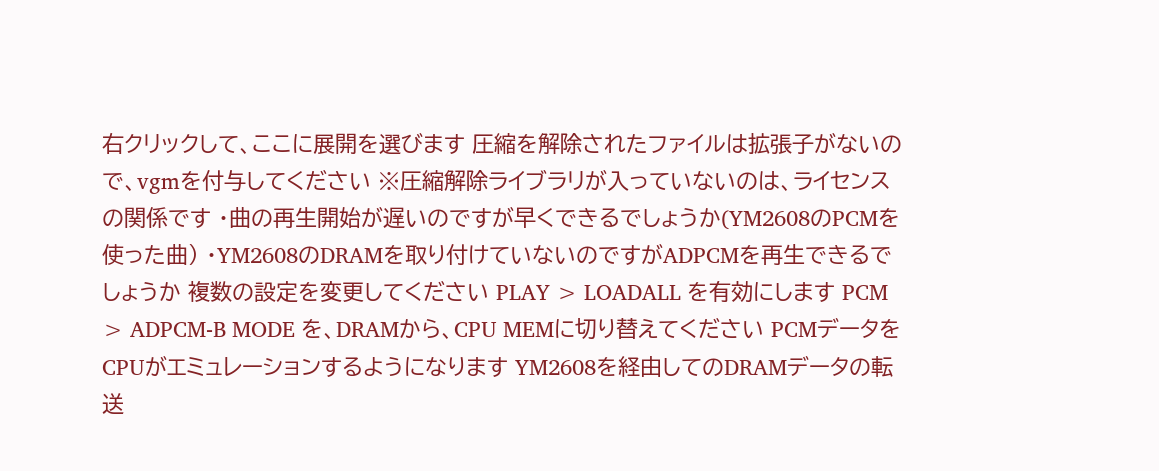右クリックして、ここに展開を選びます 圧縮を解除されたファイルは拡張子がないので、vgmを付与してください ※圧縮解除ライブラリが入っていないのは、ライセンスの関係です ・曲の再生開始が遅いのですが早くできるでしょうか(YM2608のPCMを使った曲) ・YM2608のDRAMを取り付けていないのですがADPCMを再生できるでしょうか 複数の設定を変更してください PLAY > LOADALL を有効にします PCM > ADPCM-B MODE を、DRAMから、CPU MEMに切り替えてください PCMデータをCPUがエミュレーションするようになります YM2608を経由してのDRAMデータの転送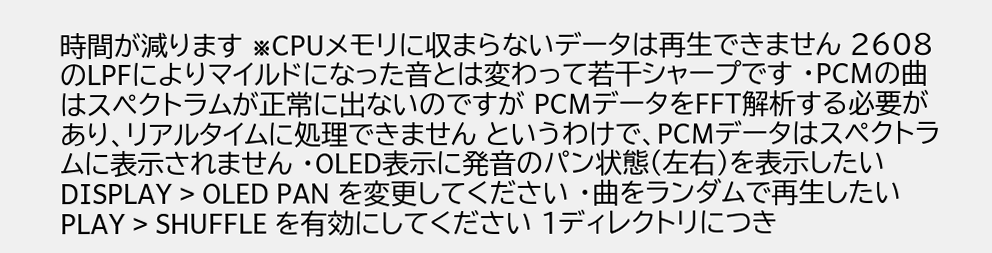時間が減ります ※CPUメモリに収まらないデータは再生できません 2608のLPFによりマイルドになった音とは変わって若干シャープです ・PCMの曲はスペクトラムが正常に出ないのですが PCMデータをFFT解析する必要があり、リアルタイムに処理できません というわけで、PCMデータはスペクトラムに表示されません ・OLED表示に発音のパン状態(左右)を表示したい DISPLAY > OLED PAN を変更してください ・曲をランダムで再生したい PLAY > SHUFFLE を有効にしてください 1ディレクトリにつき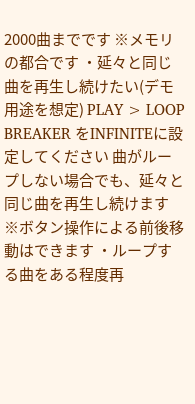2000曲までです ※メモリの都合です ・延々と同じ曲を再生し続けたい(デモ用途を想定) PLAY > LOOP BREAKER をINFINITEに設定してください 曲がループしない場合でも、延々と同じ曲を再生し続けます ※ボタン操作による前後移動はできます ・ループする曲をある程度再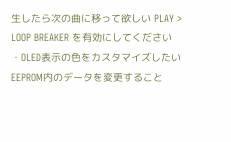生したら次の曲に移って欲しい PLAY > LOOP BREAKER を有効にしてください ・OLED表示の色をカスタマイズしたい EEPROM内のデータを変更すること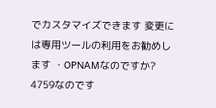でカスタマイズできます 変更には専用ツールの利用をお勧めします ・OPNAMなのですか? 4759なのです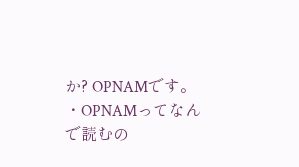か? OPNAMです。 ・OPNAMってなんで読むの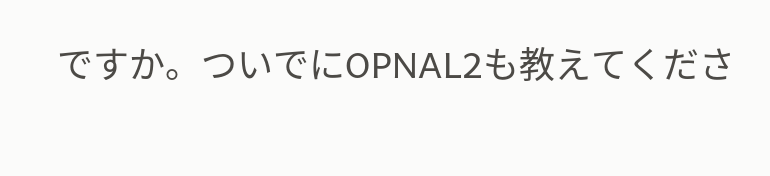ですか。ついでにOPNAL2も教えてくださ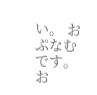い。 おぷなむです。 お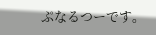ぷなるつーです。